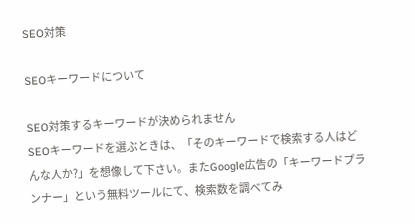SEO対策

SEOキーワードについて

SEO対策するキーワードが決められません
SEOキーワードを選ぶときは、「そのキーワードで検索する人はどんな人か?」を想像して下さい。またGoogle広告の「キーワードプランナー」という無料ツールにて、検索数を調べてみ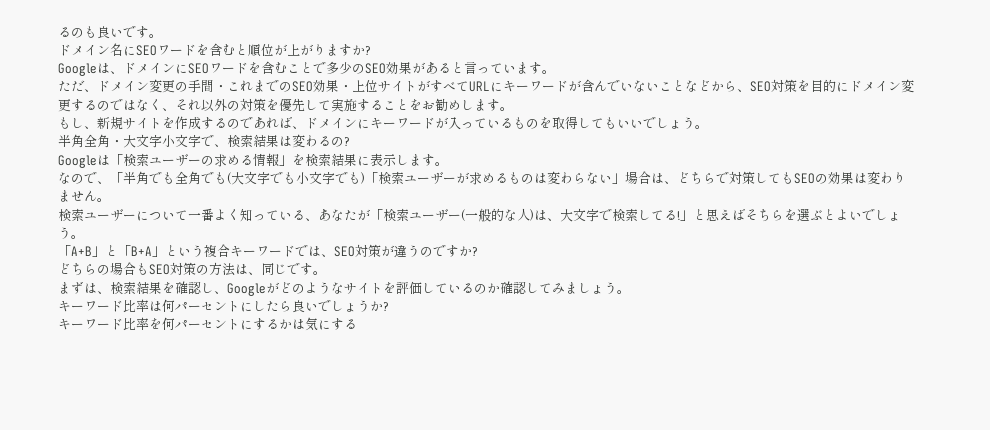るのも良いです。
ドメイン名にSEOワードを含むと順位が上がりますか?
Googleは、ドメインにSEOワードを含むことで多少のSEO効果があると言っています。
ただ、ドメイン変更の手間・これまでのSEO効果・上位サイトがすべてURLにキーワードが含んでいないことなどから、SEO対策を目的にドメイン変更するのではなく、それ以外の対策を優先して実施することをお勧めします。
もし、新規サイトを作成するのであれば、ドメインにキーワードが入っているものを取得してもいいでしょう。
半角全角・大文字小文字で、検索結果は変わるの?
Googleは「検索ユーザーの求める情報」を検索結果に表示します。
なので、「半角でも全角でも(大文字でも小文字でも)「検索ユーザーが求めるものは変わらない」場合は、どちらで対策してもSEOの効果は変わりません。
検索ユーザーについて一番よく知っている、あなたが「検索ユーザー(一般的な人)は、大文字で検索してる!」と思えばそちらを選ぶとよいでしょう。
「A+B」と「B+A」という複合キーワードでは、SEO対策が違うのですか?
どちらの場合もSEO対策の方法は、同じです。
まずは、検索結果を確認し、Googleがどのようなサイトを評価しているのか確認してみましょう。
キーワード比率は何パーセントにしたら良いでしょうか?
キーワード比率を何パーセントにするかは気にする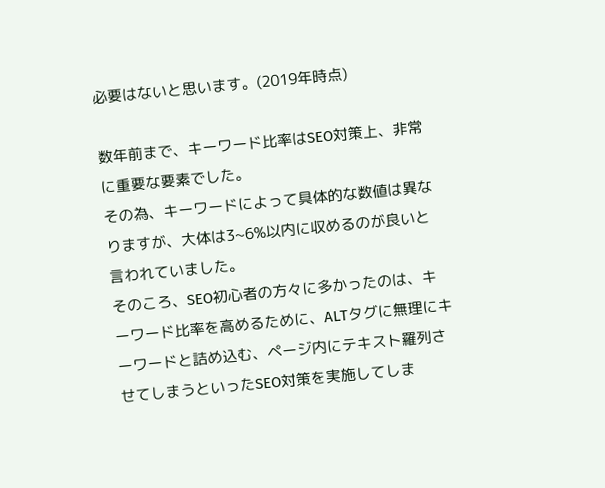必要はないと思います。(2019年時点)

数年前まで、キーワード比率はSEO対策上、非常に重要な要素でした。
その為、キーワードによって具体的な数値は異なりますが、大体は3~6%以内に収めるのが良いと言われていました。
そのころ、SEO初心者の方々に多かったのは、キーワード比率を高めるために、ALTタグに無理にキーワードと詰め込む、ページ内にテキスト羅列させてしまうといったSEO対策を実施してしま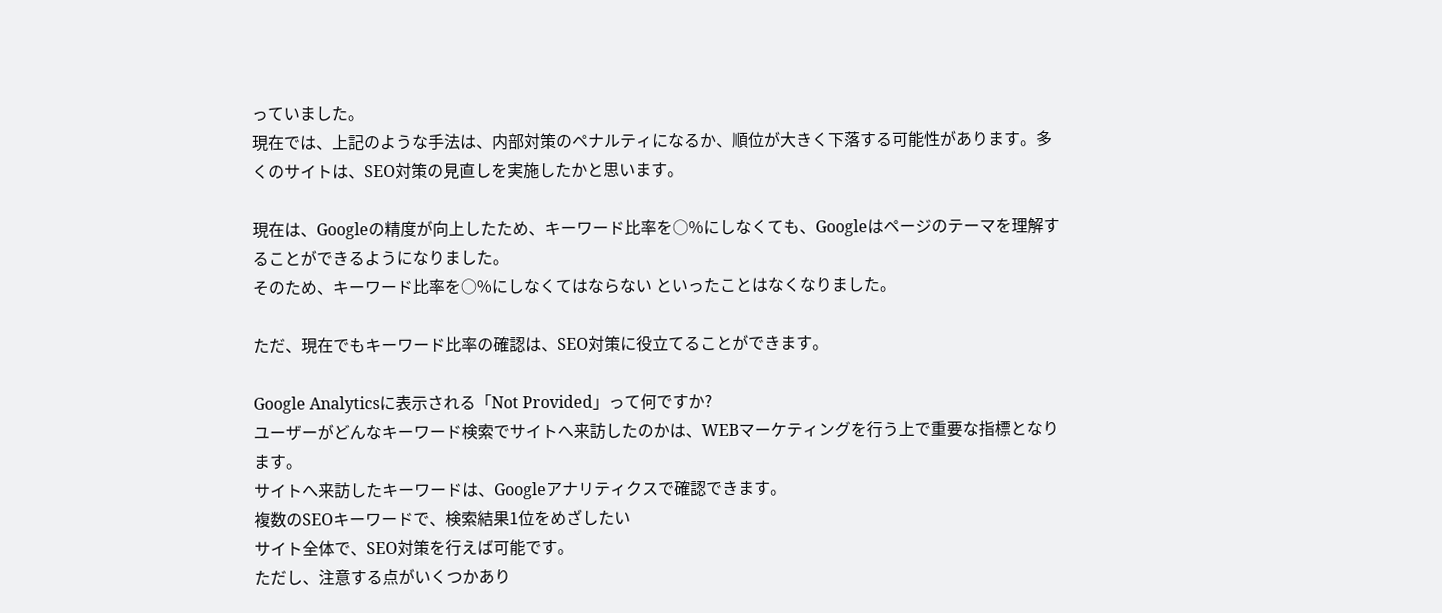っていました。
現在では、上記のような手法は、内部対策のペナルティになるか、順位が大きく下落する可能性があります。多くのサイトは、SEO対策の見直しを実施したかと思います。

現在は、Googleの精度が向上したため、キーワード比率を○%にしなくても、Googleはページのテーマを理解することができるようになりました。
そのため、キーワード比率を○%にしなくてはならない といったことはなくなりました。

ただ、現在でもキーワード比率の確認は、SEO対策に役立てることができます。

Google Analyticsに表示される「Not Provided」って何ですか?
ユーザーがどんなキーワード検索でサイトへ来訪したのかは、WEBマーケティングを行う上で重要な指標となります。
サイトへ来訪したキーワードは、Googleアナリティクスで確認できます。
複数のSEOキーワードで、検索結果1位をめざしたい
サイト全体で、SEO対策を行えば可能です。
ただし、注意する点がいくつかあり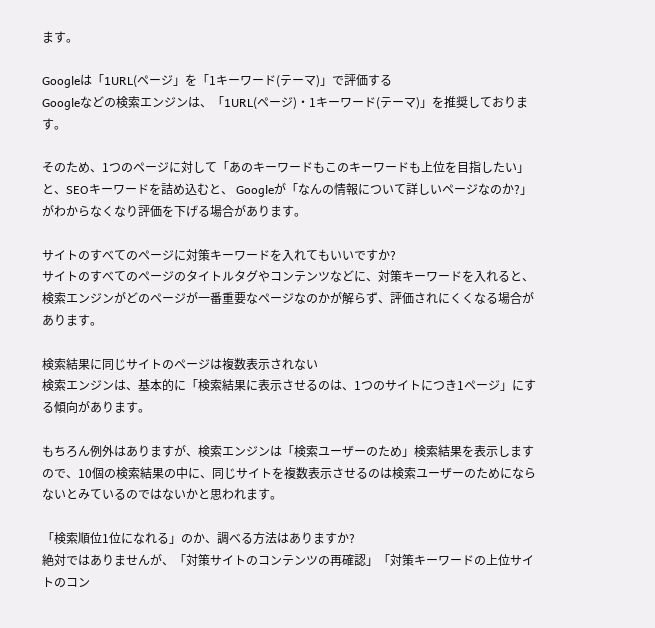ます。

Googleは「1URL(ページ」を「1キーワード(テーマ)」で評価する
Googleなどの検索エンジンは、「1URL(ページ)・1キーワード(テーマ)」を推奨しております。

そのため、1つのページに対して「あのキーワードもこのキーワードも上位を目指したい」と、SEOキーワードを詰め込むと、 Googleが「なんの情報について詳しいページなのか?」がわからなくなり評価を下げる場合があります。

サイトのすべてのページに対策キーワードを入れてもいいですか?
サイトのすべてのページのタイトルタグやコンテンツなどに、対策キーワードを入れると、検索エンジンがどのページが一番重要なページなのかが解らず、評価されにくくなる場合があります。

検索結果に同じサイトのページは複数表示されない
検索エンジンは、基本的に「検索結果に表示させるのは、1つのサイトにつき1ページ」にする傾向があります。

もちろん例外はありますが、検索エンジンは「検索ユーザーのため」検索結果を表示しますので、10個の検索結果の中に、同じサイトを複数表示させるのは検索ユーザーのためにならないとみているのではないかと思われます。

「検索順位1位になれる」のか、調べる方法はありますか?
絶対ではありませんが、「対策サイトのコンテンツの再確認」「対策キーワードの上位サイトのコン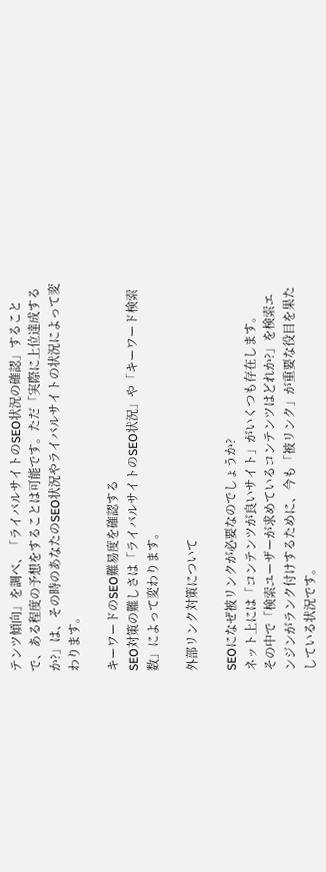テンツ傾向」を調べ、「ライバルサイトのSEO状況の確認」することで、ある程度の予想をすることは可能です。ただ「実際に上位達成するか?」は、その時のあなたのSEO状況やライバルサイトの状況によって変わります。

キーワードのSEO難易度を確認する
SEO対策の難しさは「ライバルサイトのSEO状況」や「キーワード検索数」によって変わります。

外部リンク対策について

SEOになぜ被リンクが必要なのでしょうか?
ネット上には「コンテンツが良いサイト」がいくつも存在します。
その中で「検索ユーザーが求めているコンテンツはどれか?」を検索エンジンがランク付けするために、今も「被リンク」が重要な役目を果たしている状況です。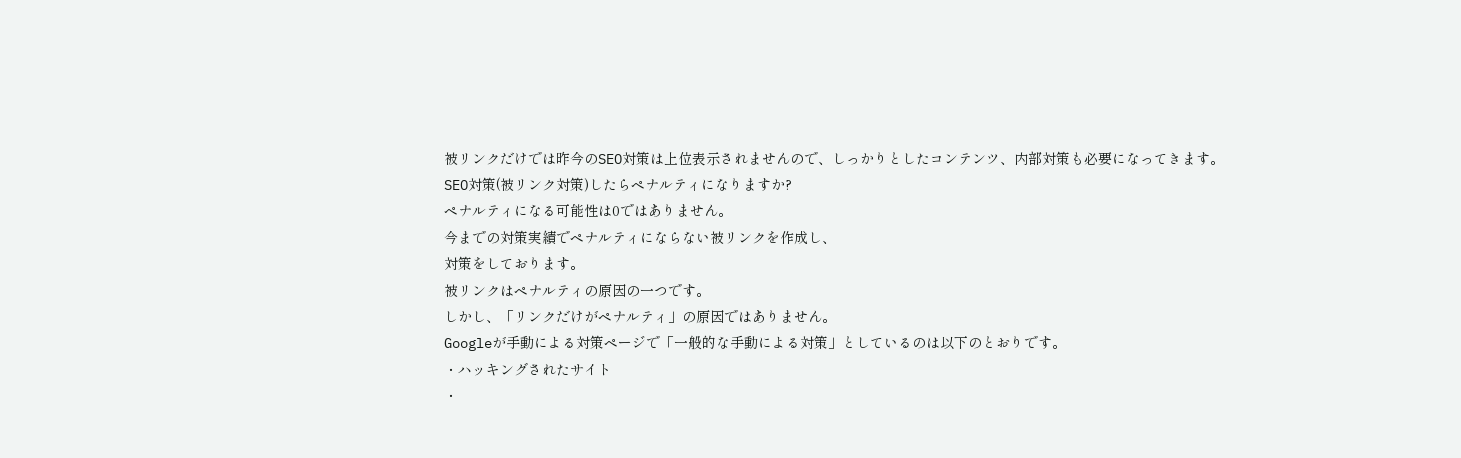被リンクだけでは昨今のSEO対策は上位表示されませんので、しっかりとしたコンテンツ、内部対策も必要になってきます。
SEO対策(被リンク対策)したらペナルティになりますか?
ペナルティになる可能性は0ではありません。
今までの対策実績でペナルティにならない被リンクを作成し、
対策をしております。
被リンクはペナルティの原因の一つです。
しかし、「リンクだけがペナルティ」の原因ではありません。
Googleが手動による対策ページで「一般的な手動による対策」としているのは以下のとおりです。
・ハッキングされたサイト
・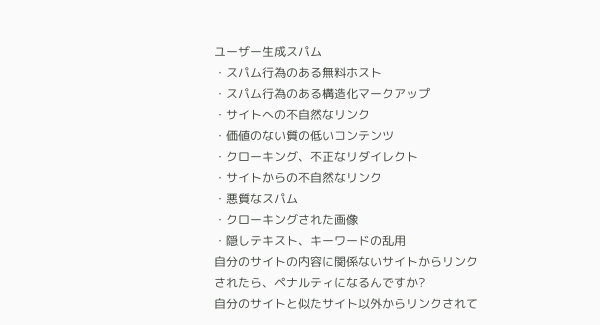ユーザー生成スパム
・スパム行為のある無料ホスト
・スパム行為のある構造化マークアップ
・サイトへの不自然なリンク
・価値のない質の低いコンテンツ
・クローキング、不正なリダイレクト
・サイトからの不自然なリンク
・悪質なスパム
・クローキングされた画像
・隠しテキスト、キーワードの乱用
自分のサイトの内容に関係ないサイトからリンクされたら、ペナルティになるんですか?
自分のサイトと似たサイト以外からリンクされて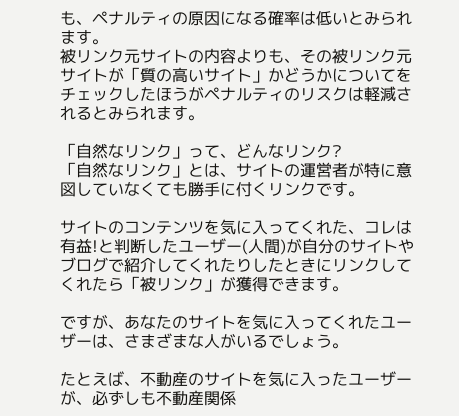も、ペナルティの原因になる確率は低いとみられます。
被リンク元サイトの内容よりも、その被リンク元サイトが「質の高いサイト」かどうかについてをチェックしたほうがペナルティのリスクは軽減されるとみられます。

「自然なリンク」って、どんなリンク?
「自然なリンク」とは、サイトの運営者が特に意図していなくても勝手に付くリンクです。

サイトのコンテンツを気に入ってくれた、コレは有益!と判断したユーザー(人間)が自分のサイトやブログで紹介してくれたりしたときにリンクしてくれたら「被リンク」が獲得できます。

ですが、あなたのサイトを気に入ってくれたユーザーは、さまざまな人がいるでしょう。

たとえば、不動産のサイトを気に入ったユーザーが、必ずしも不動産関係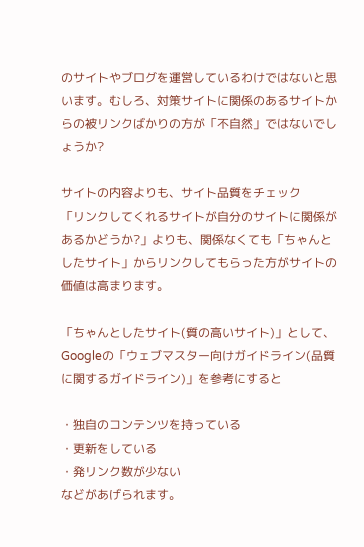のサイトやブログを運営しているわけではないと思います。むしろ、対策サイトに関係のあるサイトからの被リンクばかりの方が「不自然」ではないでしょうか?

サイトの内容よりも、サイト品質をチェック
「リンクしてくれるサイトが自分のサイトに関係があるかどうか?」よりも、関係なくても「ちゃんとしたサイト」からリンクしてもらった方がサイトの価値は高まります。

「ちゃんとしたサイト(質の高いサイト)」として、Googleの「ウェブマスター向けガイドライン(品質に関するガイドライン)」を参考にすると

・独自のコンテンツを持っている
・更新をしている
・発リンク数が少ない
などがあげられます。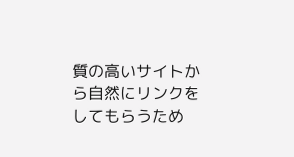質の高いサイトから自然にリンクをしてもらうため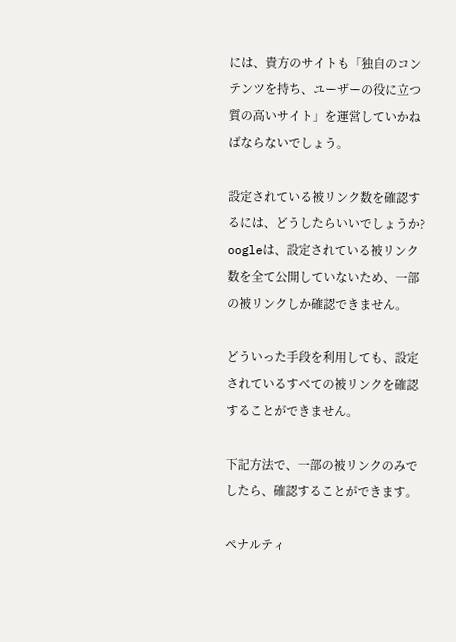には、貴方のサイトも「独自のコンテンツを持ち、ユーザーの役に立つ質の高いサイト」を運営していかねばならないでしょう。

設定されている被リンク数を確認するには、どうしたらいいでしょうか?
oogleは、設定されている被リンク数を全て公開していないため、一部の被リンクしか確認できません。

どういった手段を利用しても、設定されているすべての被リンクを確認することができません。

下記方法で、一部の被リンクのみでしたら、確認することができます。

ペナルティ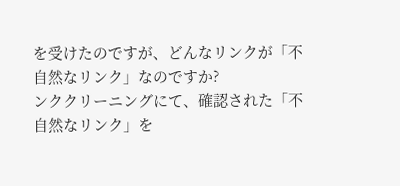を受けたのですが、どんなリンクが「不自然なリンク」なのですか?
ンククリーニングにて、確認された「不自然なリンク」を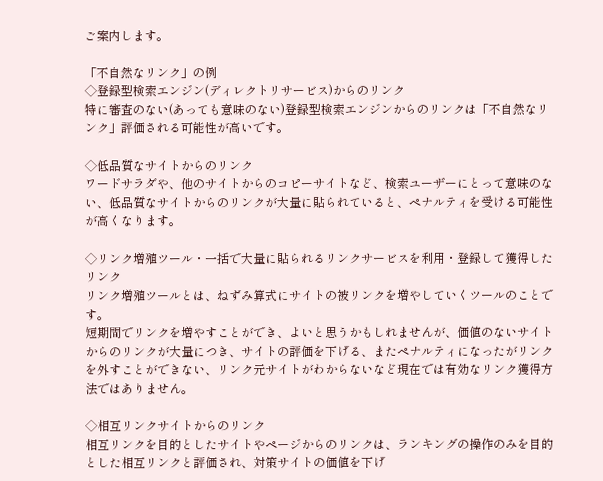ご案内します。

「不自然なリンク」の例
◇登録型検索エンジン(ディレクトリサービス)からのリンク
特に審査のない(あっても意味のない)登録型検索エンジンからのリンクは「不自然なリンク」評価される可能性が高いです。

◇低品質なサイトからのリンク
ワードサラダや、他のサイトからのコピーサイトなど、検索ユーザーにとって意味のない、低品質なサイトからのリンクが大量に貼られていると、ペナルティを受ける可能性が高くなります。

◇リンク増殖ツール・一括で大量に貼られるリンクサービスを利用・登録して獲得したリンク
リンク増殖ツールとは、ねずみ算式にサイトの被リンクを増やしていくツールのことです。
短期間でリンクを増やすことができ、よいと思うかもしれませんが、価値のないサイトからのリンクが大量につき、サイトの評価を下げる、またペナルティになったがリンクを外すことができない、リンク元サイトがわからないなど現在では有効なリンク獲得方法ではありません。

◇相互リンクサイトからのリンク
相互リンクを目的としたサイトやページからのリンクは、ランキングの操作のみを目的とした相互リンクと評価され、対策サイトの価値を下げ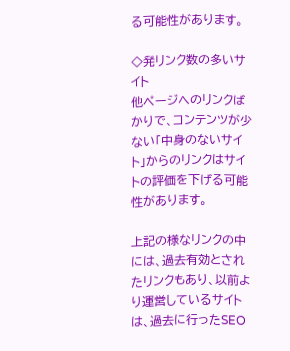る可能性があります。

◇発リンク数の多いサイト
他ページへのリンクばかりで、コンテンツが少ない「中身のないサイト」からのリンクはサイトの評価を下げる可能性があります。

上記の様なリンクの中には、過去有効とされたリンクもあり、以前より運営しているサイトは、過去に行ったSEO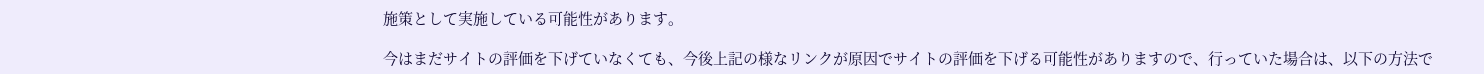施策として実施している可能性があります。

今はまだサイトの評価を下げていなくても、今後上記の様なリンクが原因でサイトの評価を下げる可能性がありますので、行っていた場合は、以下の方法で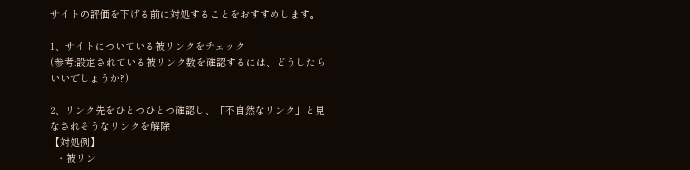サイトの評価を下げる前に対処することをおすすめします。

1、サイトについている被リンクをチェック
(参考:設定されている被リンク数を確認するには、どうしたらいいでしょうか?)

2、リンク先をひとつひとつ確認し、「不自然なリンク」と見なされそうなリンクを解除
【対処例】
  ・被リン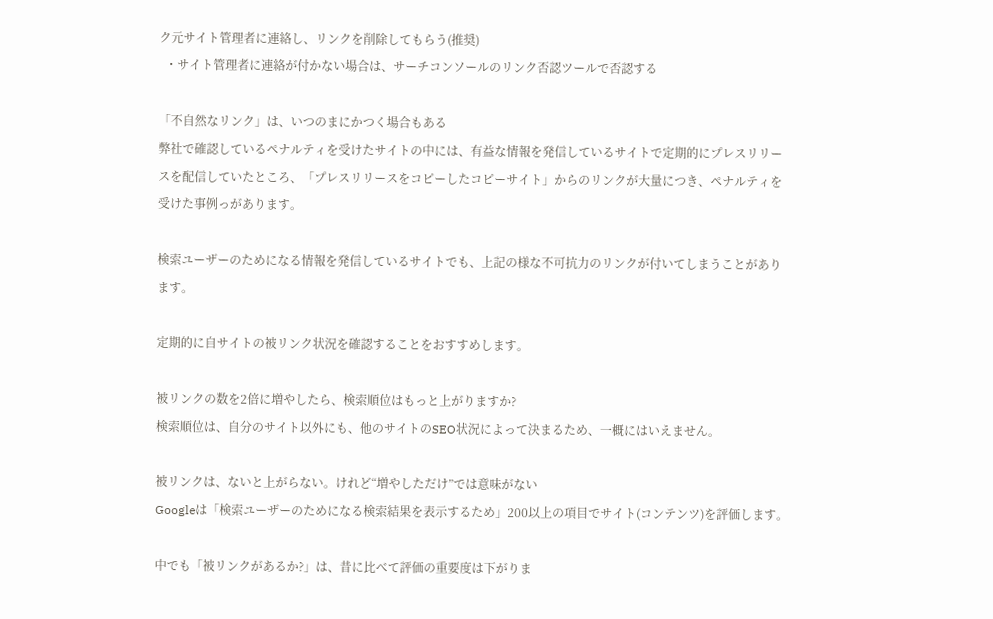ク元サイト管理者に連絡し、リンクを削除してもらう(推奨)
  ・サイト管理者に連絡が付かない場合は、サーチコンソールのリンク否認ツールで否認する

「不自然なリンク」は、いつのまにかつく場合もある
弊社で確認しているペナルティを受けたサイトの中には、有益な情報を発信しているサイトで定期的にプレスリリースを配信していたところ、「プレスリリースをコピーしたコピーサイト」からのリンクが大量につき、ペナルティを受けた事例っがあります。

検索ユーザーのためになる情報を発信しているサイトでも、上記の様な不可抗力のリンクが付いてしまうことがあります。

定期的に自サイトの被リンク状況を確認することをおすすめします。

被リンクの数を2倍に増やしたら、検索順位はもっと上がりますか?
検索順位は、自分のサイト以外にも、他のサイトのSEO状況によって決まるため、一概にはいえません。

被リンクは、ないと上がらない。けれど“増やしただけ”では意味がない
Googleは「検索ユーザーのためになる検索結果を表示するため」200以上の項目でサイト(コンテンツ)を評価します。

中でも「被リンクがあるか?」は、昔に比べて評価の重要度は下がりま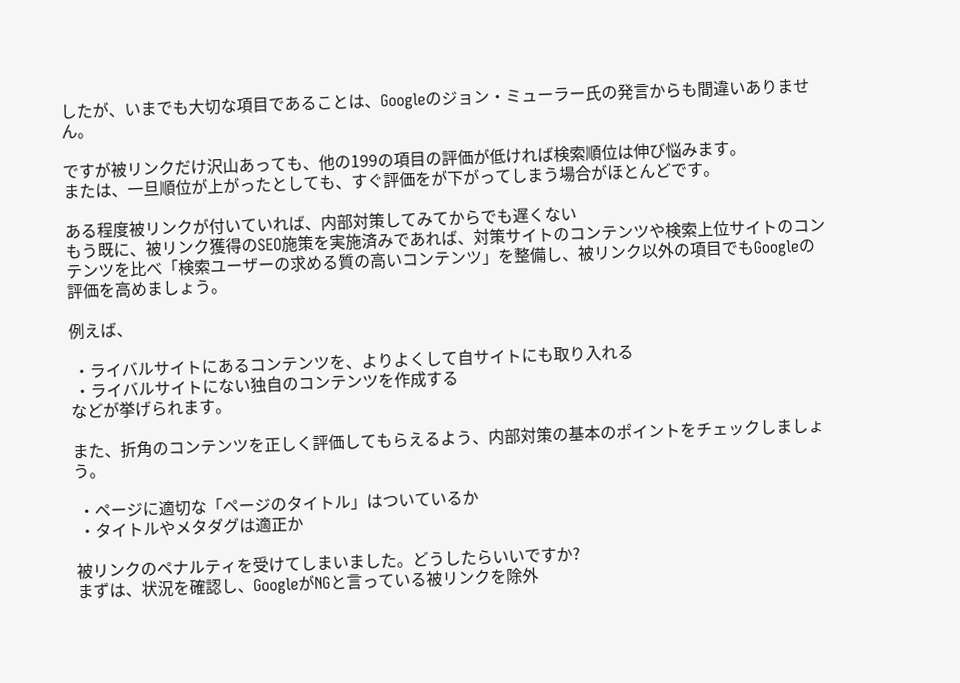したが、いまでも大切な項目であることは、Googleのジョン・ミューラー氏の発言からも間違いありません。

ですが被リンクだけ沢山あっても、他の199の項目の評価が低ければ検索順位は伸び悩みます。
または、一旦順位が上がったとしても、すぐ評価をが下がってしまう場合がほとんどです。

ある程度被リンクが付いていれば、内部対策してみてからでも遅くない
もう既に、被リンク獲得のSEO施策を実施済みであれば、対策サイトのコンテンツや検索上位サイトのコンテンツを比べ「検索ユーザーの求める質の高いコンテンツ」を整備し、被リンク以外の項目でもGoogleの評価を高めましょう。

例えば、

 ・ライバルサイトにあるコンテンツを、よりよくして自サイトにも取り入れる
 ・ライバルサイトにない独自のコンテンツを作成する
などが挙げられます。

また、折角のコンテンツを正しく評価してもらえるよう、内部対策の基本のポイントをチェックしましょう。

 ・ページに適切な「ページのタイトル」はついているか
 ・タイトルやメタダグは適正か

被リンクのペナルティを受けてしまいました。どうしたらいいですか?
まずは、状況を確認し、GoogleがNGと言っている被リンクを除外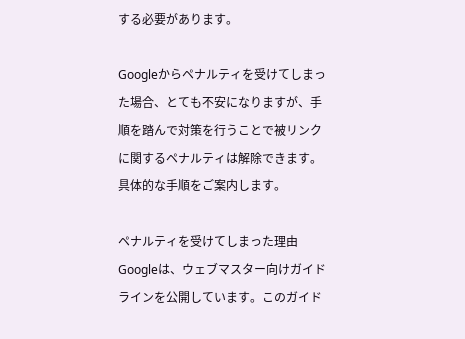する必要があります。

Googleからペナルティを受けてしまった場合、とても不安になりますが、手順を踏んで対策を行うことで被リンクに関するペナルティは解除できます。具体的な手順をご案内します。

ペナルティを受けてしまった理由
Googleは、ウェブマスター向けガイドラインを公開しています。このガイド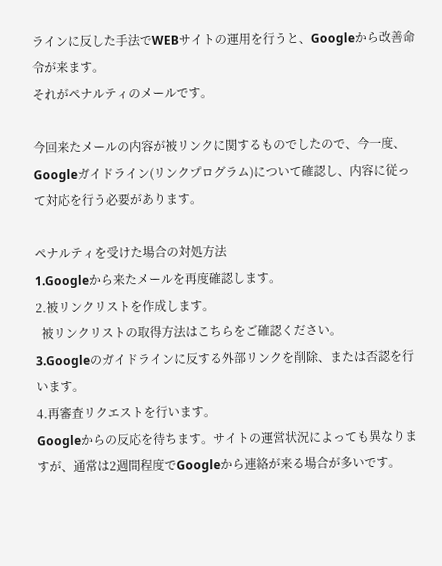ラインに反した手法でWEBサイトの運用を行うと、Googleから改善命令が来ます。
それがペナルティのメールです。

今回来たメールの内容が被リンクに関するものでしたので、今一度、Googleガイドライン(リンクプログラム)について確認し、内容に従って対応を行う必要があります。

ペナルティを受けた場合の対処方法
1.Googleから来たメールを再度確認します。
2.被リンクリストを作成します。
  被リンクリストの取得方法はこちらをご確認ください。
3.Googleのガイドラインに反する外部リンクを削除、または否認を行います。
4.再審査リクエストを行います。
Googleからの反応を待ちます。サイトの運営状況によっても異なりますが、通常は2週間程度でGoogleから連絡が来る場合が多いです。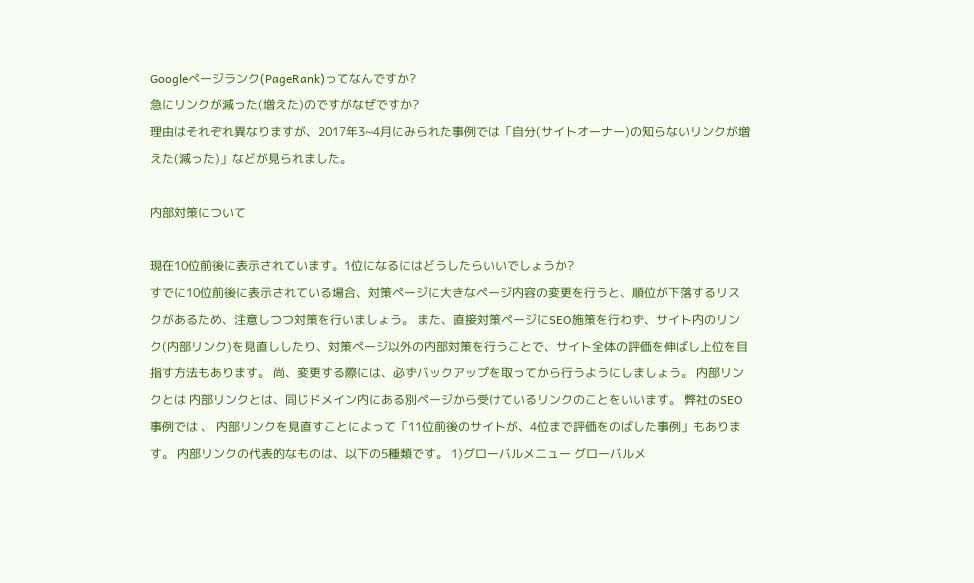Googleぺージランク(PageRank)ってなんですか?
急にリンクが減った(増えた)のですがなぜですか?
理由はそれぞれ異なりますが、2017年3~4月にみられた事例では「自分(サイトオーナー)の知らないリンクが増えた(減った)」などが見られました。

内部対策について

現在10位前後に表示されています。1位になるにはどうしたらいいでしょうか?
すでに10位前後に表示されている場合、対策ページに大きなページ内容の変更を行うと、順位が下落するリスクがあるため、注意しつつ対策を行いましょう。 また、直接対策ページにSEO施策を行わず、サイト内のリンク(内部リンク)を見直ししたり、対策ページ以外の内部対策を行うことで、サイト全体の評価を伸ばし上位を目指す方法もあります。 尚、変更する際には、必ずバックアップを取ってから行うようにしましょう。 内部リンクとは 内部リンクとは、同じドメイン内にある別ページから受けているリンクのことをいいます。 弊社のSEO事例では 、 内部リンクを見直すことによって「11位前後のサイトが、4位まで評価をのばした事例」もあります。 内部リンクの代表的なものは、以下の5種類です。 1)グローバルメニュー グローバルメ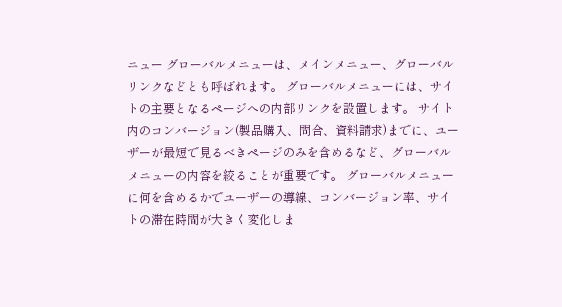ニュー グローバルメニューは、メインメニュー、グローバルリンクなどとも呼ばれます。 グローバルメニューには、サイトの主要となるページへの内部リンクを設置します。 サイト内のコンバージョン(製品購入、問合、資料請求)までに、ユーザーが最短で見るべきページのみを含めるなど、グローバルメニューの内容を絞ることが重要です。 グローバルメニューに何を含めるかでユーザーの導線、コンバージョン率、サイトの滞在時間が大きく変化しま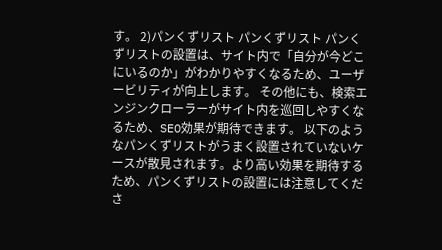す。 2)パンくずリスト パンくずリスト パンくずリストの設置は、サイト内で「自分が今どこにいるのか」がわかりやすくなるため、ユーザービリティが向上します。 その他にも、検索エンジンクローラーがサイト内を巡回しやすくなるため、SEO効果が期待できます。 以下のようなパンくずリストがうまく設置されていないケースが散見されます。より高い効果を期待するため、パンくずリストの設置には注意してくださ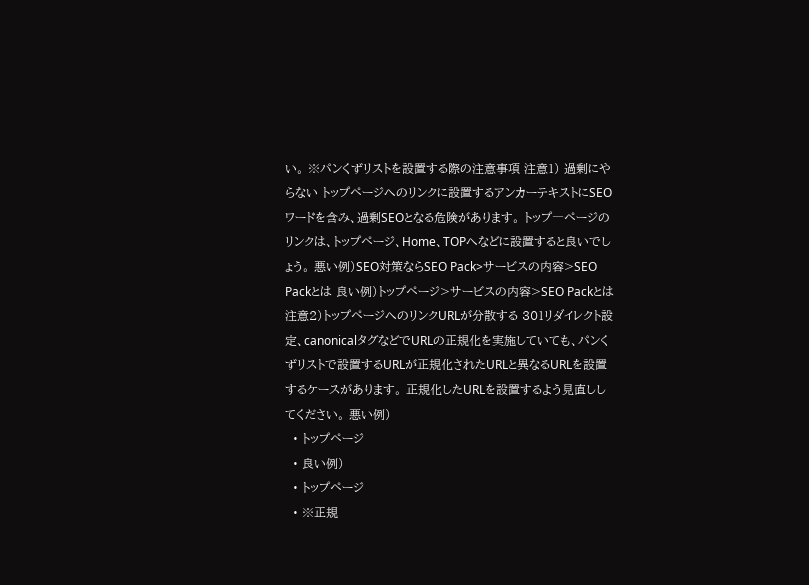い。 ※パンくずリストを設置する際の注意事項 注意1) 過剰にやらない トップページへのリンクに設置するアンカーテキストにSEOワードを含み、過剰SEOとなる危険があります。 トップ―ページのリンクは、トップページ、Home、TOPへなどに設置すると良いでしょう。 悪い例)SEO対策ならSEO Pack>サービスの内容>SEO Packとは 良い例)トップページ>サービスの内容>SEO Packとは 注意2)トップページへのリンクURLが分散する 301リダイレクト設定、canonicalタグなどでURLの正規化を実施していても、パンくずリストで設置するURLが正規化されたURLと異なるURLを設置するケースがあります。 正規化したURLを設置するよう見直ししてください。 悪い例)
  • トップページ
  • 良い例)
  • トップページ
  • ※正規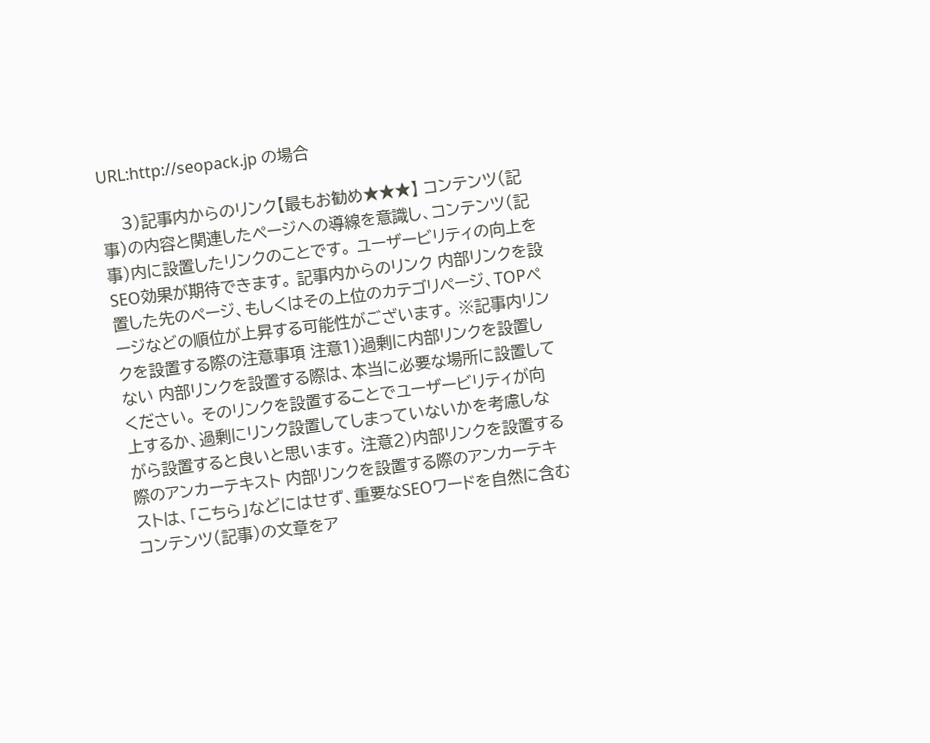URL:http://seopack.jp の場合

    3)記事内からのリンク【最もお勧め★★★】 コンテンツ(記事)の内容と関連したページへの導線を意識し、コンテンツ(記事)内に設置したリンクのことです。 ユーザービリティの向上をSEO効果が期待できます。 記事内からのリンク 内部リンクを設置した先のページ、もしくはその上位のカテゴリページ、TOPページなどの順位が上昇する可能性がございます。 ※記事内リンクを設置する際の注意事項 注意1)過剰に内部リンクを設置しない 内部リンクを設置する際は、本当に必要な場所に設置してください。 そのリンクを設置することでユーザービリティが向上するか、過剰にリンク設置してしまっていないかを考慮しながら設置すると良いと思います。 注意2)内部リンクを設置する際のアンカーテキスト 内部リンクを設置する際のアンカーテキストは、「こちら」などにはせず、重要なSEOワードを自然に含むコンテンツ(記事)の文章をア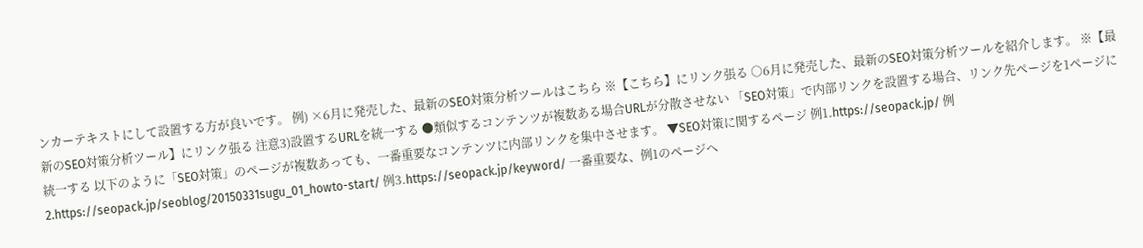ンカーテキストにして設置する方が良いです。 例) ×6月に発売した、最新のSEO対策分析ツールはこちら ※【こちら】にリンク張る ○6月に発売した、最新のSEO対策分析ツールを紹介します。 ※【最新のSEO対策分析ツール】にリンク張る 注意3)設置するURLを統一する ●類似するコンテンツが複数ある場合URLが分散させない 「SEO対策」で内部リンクを設置する場合、リンク先ページを1ページに統一する 以下のように「SEO対策」のページが複数あっても、一番重要なコンテンツに内部リンクを集中させます。 ▼SEO対策に関するページ 例1.https://seopack.jp/ 例2.https://seopack.jp/seoblog/20150331sugu_01_howto-start/ 例3.https://seopack.jp/keyword/ 一番重要な、例1のページへ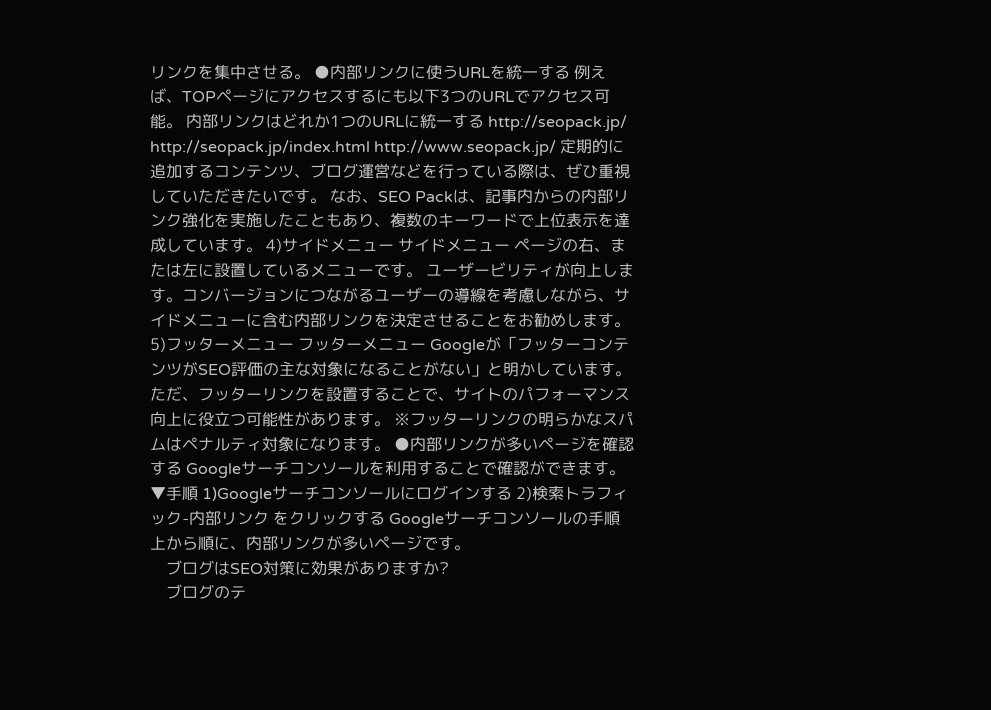リンクを集中させる。 ●内部リンクに使うURLを統一する 例えば、TOPページにアクセスするにも以下3つのURLでアクセス可能。 内部リンクはどれか1つのURLに統一する http://seopack.jp/ http://seopack.jp/index.html http://www.seopack.jp/ 定期的に追加するコンテンツ、ブログ運営などを行っている際は、ぜひ重視していただきたいです。 なお、SEO Packは、記事内からの内部リンク強化を実施したこともあり、複数のキーワードで上位表示を達成しています。 4)サイドメニュー サイドメニュー ページの右、または左に設置しているメニューです。 ユーザービリティが向上します。コンバージョンにつながるユーザーの導線を考慮しながら、サイドメニューに含む内部リンクを決定させることをお勧めします。 5)フッターメニュー フッターメニュー Googleが「フッターコンテンツがSEO評価の主な対象になることがない」と明かしています。 ただ、フッターリンクを設置することで、サイトのパフォーマンス向上に役立つ可能性があります。 ※フッターリンクの明らかなスパムはペナルティ対象になります。 ●内部リンクが多いページを確認する Googleサーチコンソールを利用することで確認ができます。 ▼手順 1)Googleサーチコンソールにログインする 2)検索トラフィック-内部リンク をクリックする Googleサーチコンソールの手順 上から順に、内部リンクが多いページです。
    ブログはSEO対策に効果がありますか?
    ブログのテ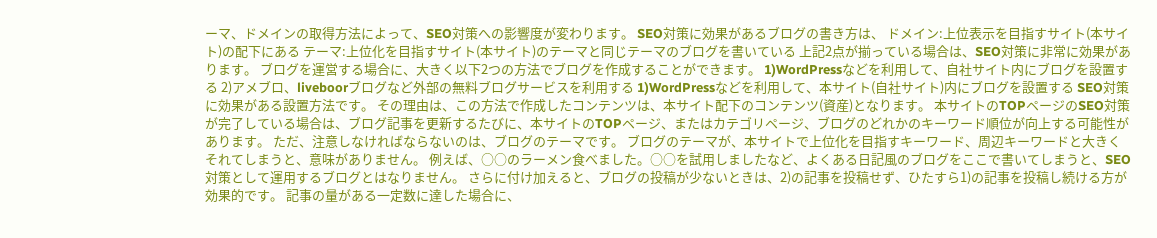ーマ、ドメインの取得方法によって、SEO対策への影響度が変わります。 SEO対策に効果があるブログの書き方は、 ドメイン:上位表示を目指すサイト(本サイト)の配下にある テーマ:上位化を目指すサイト(本サイト)のテーマと同じテーマのブログを書いている 上記2点が揃っている場合は、SEO対策に非常に効果があります。 ブログを運営する場合に、大きく以下2つの方法でブログを作成することができます。 1)WordPressなどを利用して、自社サイト内にブログを設置する 2)アメブロ、liveboorブログなど外部の無料ブログサービスを利用する 1)WordPressなどを利用して、本サイト(自社サイト)内にブログを設置する SEO対策に効果がある設置方法です。 その理由は、この方法で作成したコンテンツは、本サイト配下のコンテンツ(資産)となります。 本サイトのTOPページのSEO対策が完了している場合は、ブログ記事を更新するたびに、本サイトのTOPページ、またはカテゴリページ、ブログのどれかのキーワード順位が向上する可能性があります。 ただ、注意しなければならないのは、ブログのテーマです。 ブログのテーマが、本サイトで上位化を目指すキーワード、周辺キーワードと大きくそれてしまうと、意味がありません。 例えば、○○のラーメン食べました。○○を試用しましたなど、よくある日記風のブログをここで書いてしまうと、SEO対策として運用するブログとはなりません。 さらに付け加えると、ブログの投稿が少ないときは、2)の記事を投稿せず、ひたすら1)の記事を投稿し続ける方が効果的です。 記事の量がある一定数に達した場合に、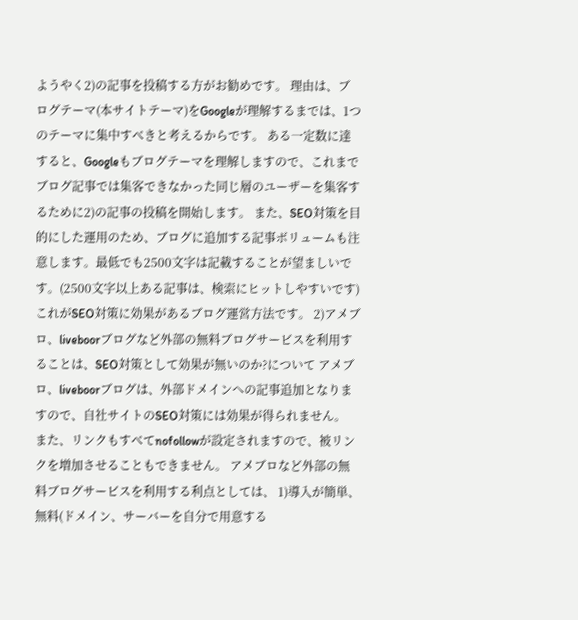ようやく2)の記事を投稿する方がお勧めです。 理由は、ブログテーマ(本サイトテーマ)をGoogleが理解するまでは、1つのテーマに集中すべきと考えるからです。 ある一定数に達すると、Googleもブログテーマを理解しますので、これまでブログ記事では集客できなかった同じ層のユーザーを集客するために2)の記事の投稿を開始します。 また、SEO対策を目的にした運用のため、ブログに追加する記事ボリュームも注意します。最低でも2500文字は記載することが望ましいです。(2500文字以上ある記事は、検索にヒットしやすいです) これがSEO対策に効果があるブログ運営方法です。 2)アメブロ、liveboorブログなど外部の無料ブログサービスを利用することは、SEO対策として効果が無いのか?について アメブロ、liveboorブログは、外部ドメインへの記事追加となりますので、自社サイトのSEO対策には効果が得られません。 また、リンクもすべてnofollowが設定されますので、被リンクを増加させることもできません。 アメブロなど外部の無料ブログサービスを利用する利点としては、 1)導入が簡単、無料(ドメイン、サーバーを自分で用意する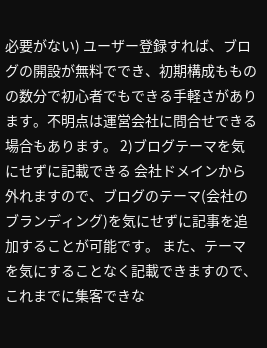必要がない) ユーザー登録すれば、ブログの開設が無料ででき、初期構成もものの数分で初心者でもできる手軽さがあります。不明点は運営会社に問合せできる場合もあります。 2)ブログテーマを気にせずに記載できる 会社ドメインから外れますので、ブログのテーマ(会社のブランディング)を気にせずに記事を追加することが可能です。 また、テーマを気にすることなく記載できますので、これまでに集客できな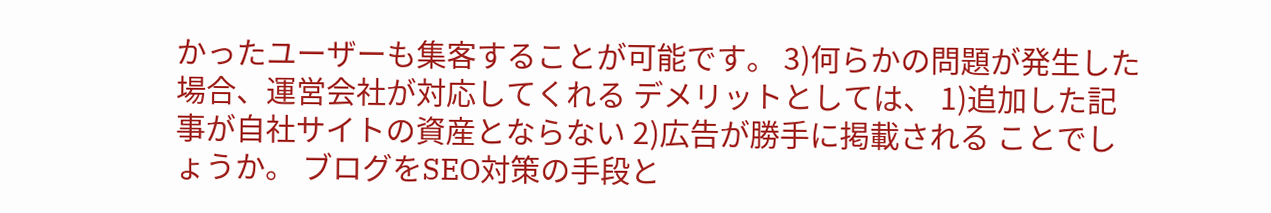かったユーザーも集客することが可能です。 3)何らかの問題が発生した場合、運営会社が対応してくれる デメリットとしては、 1)追加した記事が自社サイトの資産とならない 2)広告が勝手に掲載される ことでしょうか。 ブログをSEO対策の手段と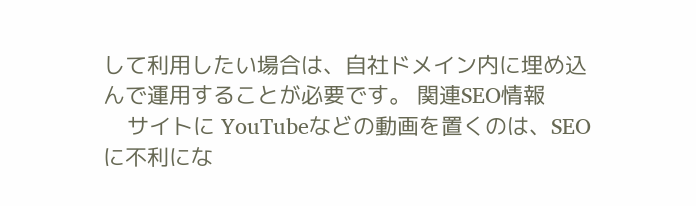して利用したい場合は、自社ドメイン内に埋め込んで運用することが必要です。 関連SEO情報
    サイトに YouTubeなどの動画を置くのは、SEOに不利にな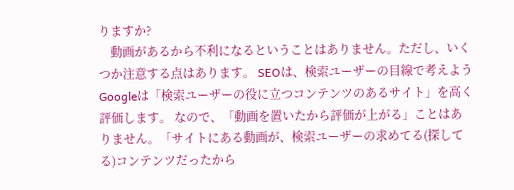りますか?
    動画があるから不利になるということはありません。ただし、いくつか注意する点はあります。 SEOは、検索ユーザーの目線で考えよう Googleは「検索ユーザーの役に立つコンテンツのあるサイト」を高く評価します。 なので、「動画を置いたから評価が上がる」ことはありません。「サイトにある動画が、検索ユーザーの求めてる(探してる)コンテンツだったから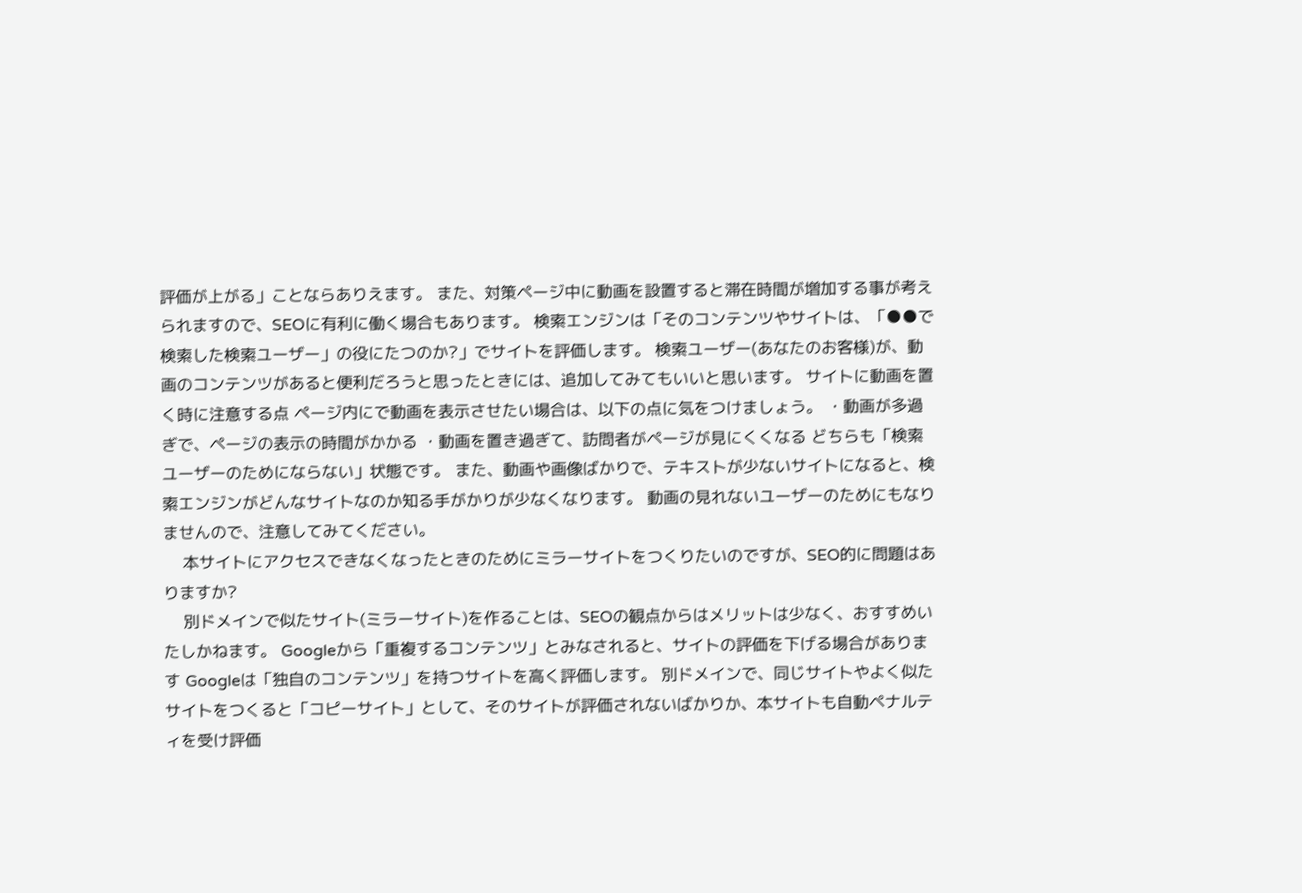評価が上がる」ことならありえます。 また、対策ページ中に動画を設置すると滞在時間が増加する事が考えられますので、SEOに有利に働く場合もあります。 検索エンジンは「そのコンテンツやサイトは、「●●で検索した検索ユーザー」の役にたつのか?」でサイトを評価します。 検索ユーザー(あなたのお客様)が、動画のコンテンツがあると便利だろうと思ったときには、追加してみてもいいと思います。 サイトに動画を置く時に注意する点 ページ内にで動画を表示させたい場合は、以下の点に気をつけましょう。 ・動画が多過ぎで、ページの表示の時間がかかる ・動画を置き過ぎて、訪問者がページが見にくくなる どちらも「検索ユーザーのためにならない」状態です。 また、動画や画像ばかりで、テキストが少ないサイトになると、検索エンジンがどんなサイトなのか知る手がかりが少なくなります。 動画の見れないユーザーのためにもなりませんので、注意してみてください。
    本サイトにアクセスできなくなったときのためにミラーサイトをつくりたいのですが、SEO的に問題はありますか?
    別ドメインで似たサイト(ミラーサイト)を作ることは、SEOの観点からはメリットは少なく、おすすめいたしかねます。 Googleから「重複するコンテンツ」とみなされると、サイトの評価を下げる場合があります Googleは「独自のコンテンツ」を持つサイトを高く評価します。 別ドメインで、同じサイトやよく似たサイトをつくると「コピーサイト」として、そのサイトが評価されないばかりか、本サイトも自動ペナルティを受け評価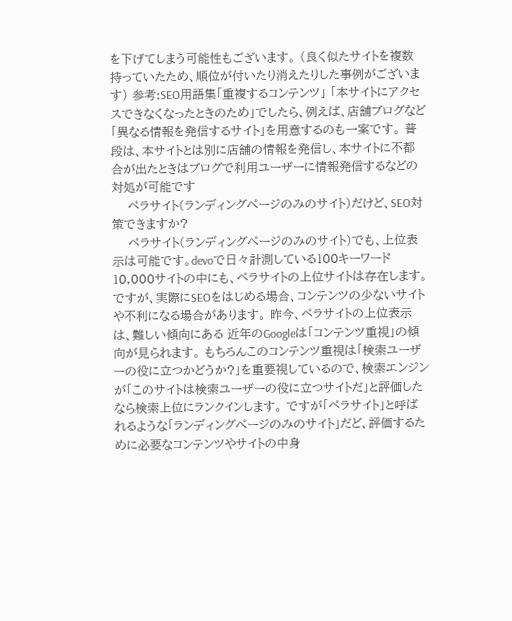を下げてしまう可能性もございます。 (良く似たサイトを複数持っていたため、順位が付いたり消えたりした事例がございます) 参考:SEO用語集「重複するコンテンツ」 「本サイトにアクセスできなくなったときのため」でしたら、例えば、店舗ブログなど「異なる情報を発信するサイト」を用意するのも一案です。 普段は、本サイトとは別に店舗の情報を発信し、本サイトに不都合が出たときはブログで利用ユーザーに情報発信するなどの対処が可能です
    ペラサイト(ランディングぺージのみのサイト)だけど、SEO対策できますか?
    ペラサイト(ランディングぺージのみのサイト)でも、上位表示は可能です。devoで日々計測している100キーワード10,000サイトの中にも、ペラサイトの上位サイトは存在します。 ですが、実際にSEOをはじめる場合、コンテンツの少ないサイトや不利になる場合があります。 昨今、ペラサイトの上位表示は、難しい傾向にある 近年のGoogleは「コンテンツ重視」の傾向が見られます。 もちろんこのコンテンツ重視は「検索ユーザーの役に立つかどうか?」を重要視しているので、検索エンジンが「このサイトは検索ユーザーの役に立つサイトだ」と評価したなら検索上位にランクインします。 ですが「ペラサイト」と呼ばれるような「ランディングぺージのみのサイト」だど、評価するために必要なコンテンツやサイトの中身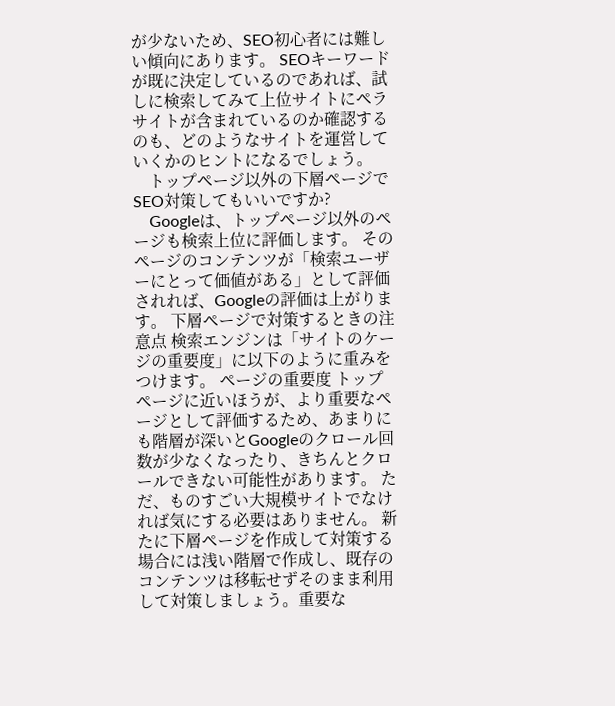が少ないため、SEO初心者には難しい傾向にあります。 SEOキーワードが既に決定しているのであれば、試しに検索してみて上位サイトにペラサイトが含まれているのか確認するのも、どのようなサイトを運営していくかのヒントになるでしょう。
    トップページ以外の下層ページでSEO対策してもいいですか?
    Googleは、トップページ以外のページも検索上位に評価します。 そのページのコンテンツが「検索ユーザーにとって価値がある」として評価されれば、Googleの評価は上がります。 下層ページで対策するときの注意点 検索エンジンは「サイトのケージの重要度」に以下のように重みをつけます。 ページの重要度 トップページに近いほうが、より重要なページとして評価するため、あまりにも階層が深いとGoogleのクロール回数が少なくなったり、きちんとクロールできない可能性があります。 ただ、ものすごい大規模サイトでなければ気にする必要はありません。 新たに下層ページを作成して対策する場合には浅い階層で作成し、既存のコンテンツは移転せずそのまま利用して対策しましょう。重要な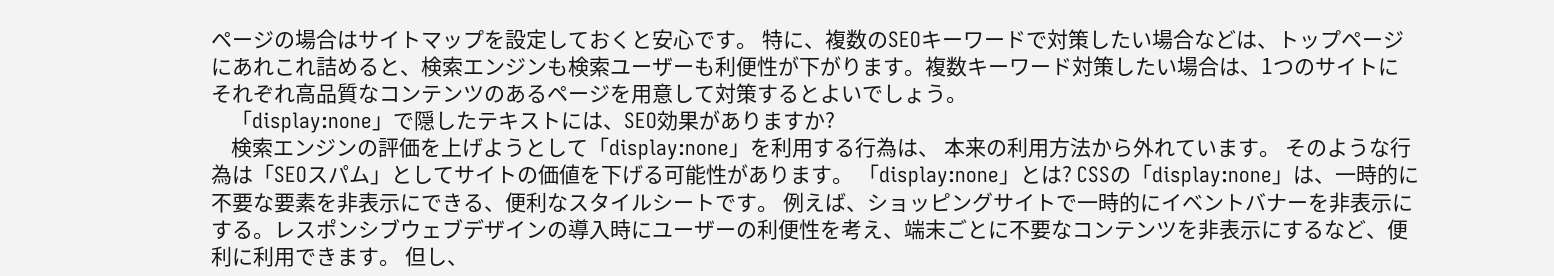ページの場合はサイトマップを設定しておくと安心です。 特に、複数のSEOキーワードで対策したい場合などは、トップページにあれこれ詰めると、検索エンジンも検索ユーザーも利便性が下がります。複数キーワード対策したい場合は、1つのサイトにそれぞれ高品質なコンテンツのあるページを用意して対策するとよいでしょう。
    「display:none」で隠したテキストには、SEO効果がありますか?
    検索エンジンの評価を上げようとして「display:none」を利用する行為は、 本来の利用方法から外れています。 そのような行為は「SEOスパム」としてサイトの価値を下げる可能性があります。 「display:none」とは? CSSの「display:none」は、一時的に不要な要素を非表示にできる、便利なスタイルシートです。 例えば、ショッピングサイトで一時的にイベントバナーを非表示にする。レスポンシブウェブデザインの導入時にユーザーの利便性を考え、端末ごとに不要なコンテンツを非表示にするなど、便利に利用できます。 但し、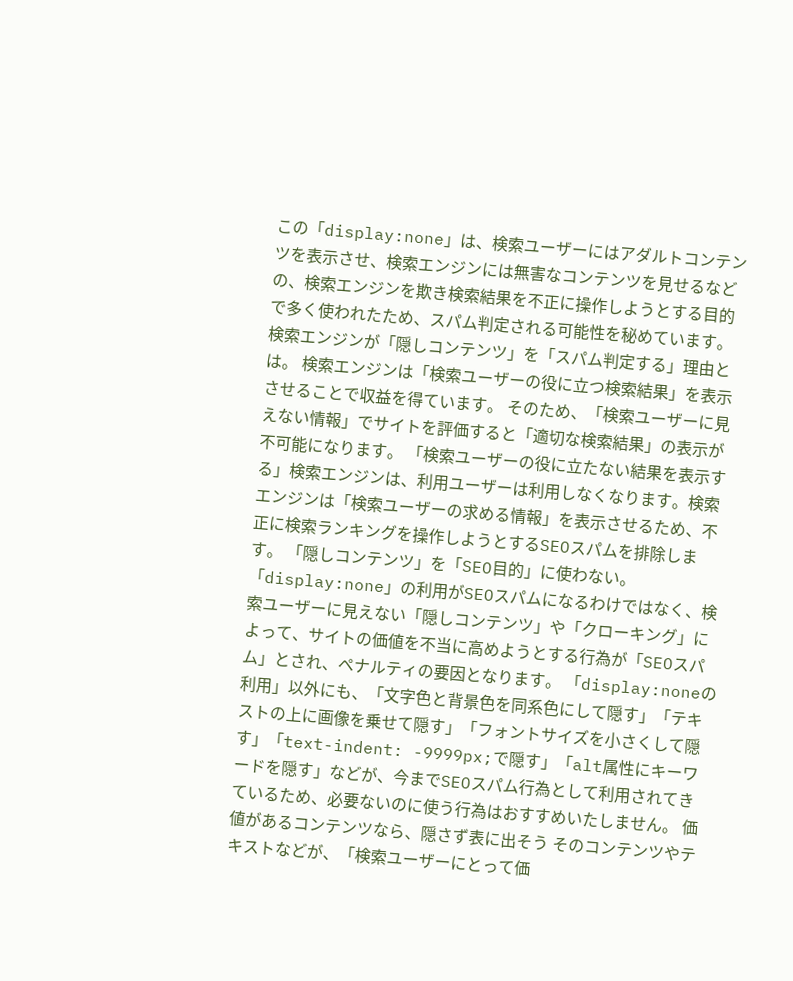この「display:none」は、検索ユーザーにはアダルトコンテンツを表示させ、検索エンジンには無害なコンテンツを見せるなどの、検索エンジンを欺き検索結果を不正に操作しようとする目的で多く使われたため、スパム判定される可能性を秘めています。 検索エンジンが「隠しコンテンツ」を「スパム判定する」理由とは。 検索エンジンは「検索ユーザーの役に立つ検索結果」を表示させることで収益を得ています。 そのため、「検索ユーザーに見えない情報」でサイトを評価すると「適切な検索結果」の表示が不可能になります。 「検索ユーザーの役に立たない結果を表示する」検索エンジンは、利用ユーザーは利用しなくなります。検索エンジンは「検索ユーザーの求める情報」を表示させるため、不正に検索ランキングを操作しようとするSEOスパムを排除します。 「隠しコンテンツ」を「SEO目的」に使わない。 「display:none」の利用がSEOスパムになるわけではなく、検索ユーザーに見えない「隠しコンテンツ」や「クローキング」によって、サイトの価値を不当に高めようとする行為が「SEOスパム」とされ、ペナルティの要因となります。 「display:noneの利用」以外にも、「文字色と背景色を同系色にして隠す」「テキストの上に画像を乗せて隠す」「フォントサイズを小さくして隠す」「text-indent: -9999px;で隠す」「alt属性にキーワードを隠す」などが、今までSEOスパム行為として利用されてきているため、必要ないのに使う行為はおすすめいたしません。 価値があるコンテンツなら、隠さず表に出そう そのコンテンツやテキストなどが、「検索ユーザーにとって価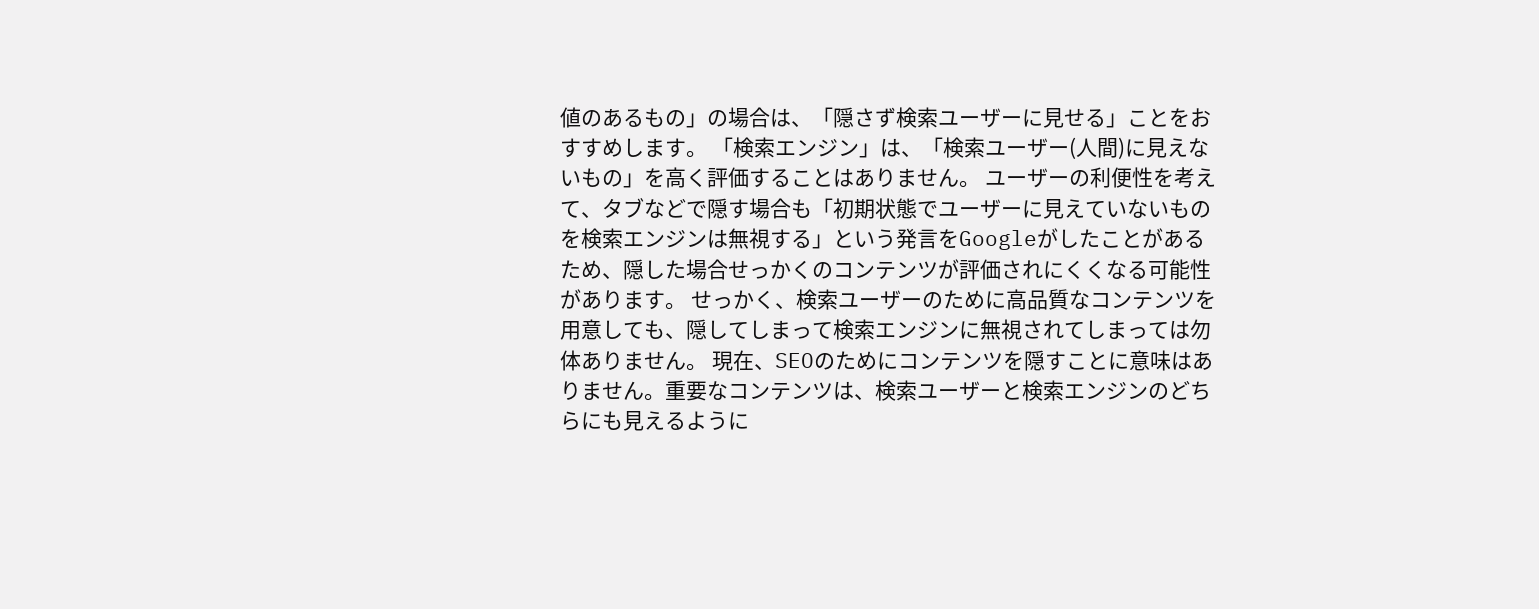値のあるもの」の場合は、「隠さず検索ユーザーに見せる」ことをおすすめします。 「検索エンジン」は、「検索ユーザー(人間)に見えないもの」を高く評価することはありません。 ユーザーの利便性を考えて、タブなどで隠す場合も「初期状態でユーザーに見えていないものを検索エンジンは無視する」という発言をGoogleがしたことがあるため、隠した場合せっかくのコンテンツが評価されにくくなる可能性があります。 せっかく、検索ユーザーのために高品質なコンテンツを用意しても、隠してしまって検索エンジンに無視されてしまっては勿体ありません。 現在、SEOのためにコンテンツを隠すことに意味はありません。重要なコンテンツは、検索ユーザーと検索エンジンのどちらにも見えるように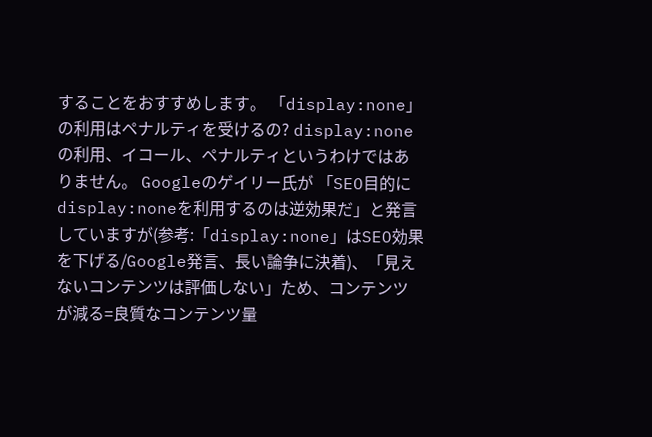することをおすすめします。 「display:none」の利用はペナルティを受けるの? display:noneの利用、イコール、ペナルティというわけではありません。 Googleのゲイリー氏が 「SEO目的にdisplay:noneを利用するのは逆効果だ」と発言していますが(参考:「display:none」はSEO効果を下げる/Google発言、長い論争に決着)、「見えないコンテンツは評価しない」ため、コンテンツが減る=良質なコンテンツ量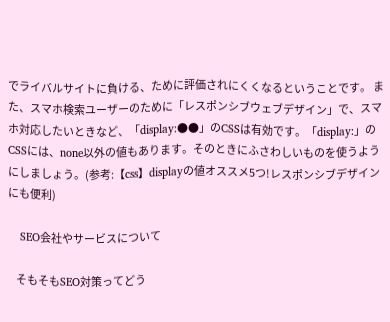でライバルサイトに負ける、ために評価されにくくなるということです。 また、スマホ検索ユーザーのために「レスポンシブウェブデザイン」で、スマホ対応したいときなど、「display:●●」のCSSは有効です。「display:」のCSSには、none以外の値もあります。そのときにふさわしいものを使うようにしましょう。(参考:【css】displayの値オススメ5つ!レスポンシブデザインにも便利)

    SEO会社やサービスについて

    そもそもSEO対策ってどう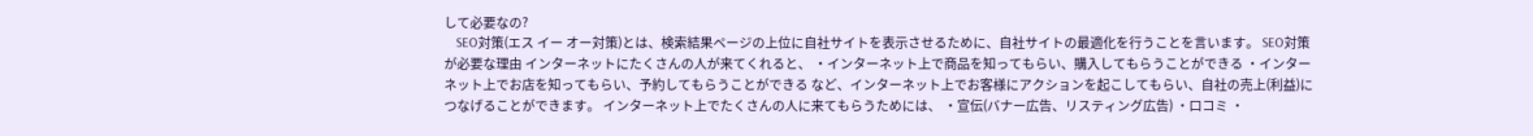して必要なの?
    SEO対策(エス イー オー対策)とは、検索結果ページの上位に自社サイトを表示させるために、自社サイトの最適化を行うことを言います。 SEO対策が必要な理由 インターネットにたくさんの人が来てくれると、 ・インターネット上で商品を知ってもらい、購入してもらうことができる ・インターネット上でお店を知ってもらい、予約してもらうことができる など、インターネット上でお客様にアクションを起こしてもらい、自社の売上(利益)につなげることができます。 インターネット上でたくさんの人に来てもらうためには、 ・宣伝(バナー広告、リスティング広告) ・口コミ ・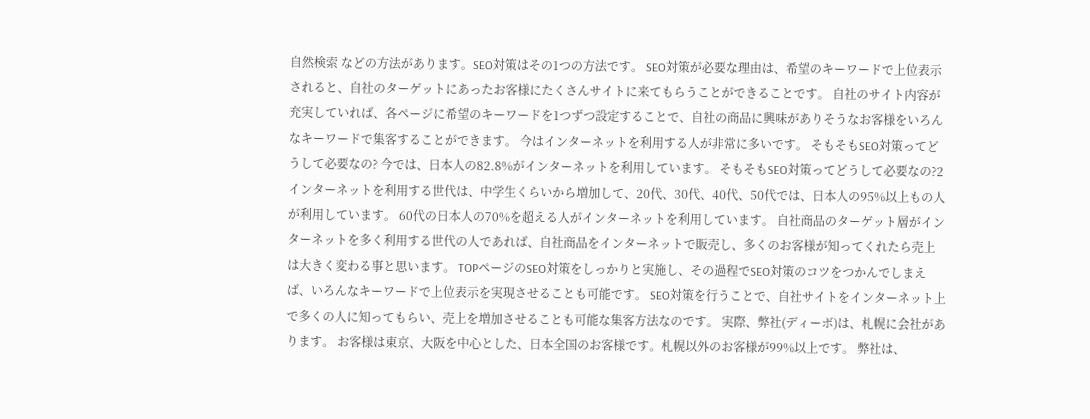自然検索 などの方法があります。SEO対策はその1つの方法です。 SEO対策が必要な理由は、希望のキーワードで上位表示されると、自社のターゲットにあったお客様にたくさんサイトに来てもらうことができることです。 自社のサイト内容が充実していれば、各ページに希望のキーワードを1つずつ設定することで、自社の商品に興味がありそうなお客様をいろんなキーワードで集客することができます。 今はインターネットを利用する人が非常に多いです。 そもそもSEO対策ってどうして必要なの? 今では、日本人の82.8%がインターネットを利用しています。 そもそもSEO対策ってどうして必要なの?2 インターネットを利用する世代は、中学生くらいから増加して、20代、30代、40代、50代では、日本人の95%以上もの人が利用しています。 60代の日本人の70%を超える人がインターネットを利用しています。 自社商品のターゲット層がインターネットを多く利用する世代の人であれば、自社商品をインターネットで販売し、多くのお客様が知ってくれたら売上は大きく変わる事と思います。 TOPページのSEO対策をしっかりと実施し、その過程でSEO対策のコツをつかんでしまえば、いろんなキーワードで上位表示を実現させることも可能です。 SEO対策を行うことで、自社サイトをインターネット上で多くの人に知ってもらい、売上を増加させることも可能な集客方法なのです。 実際、弊社(ディーボ)は、札幌に会社があります。 お客様は東京、大阪を中心とした、日本全国のお客様です。札幌以外のお客様が99%以上です。 弊社は、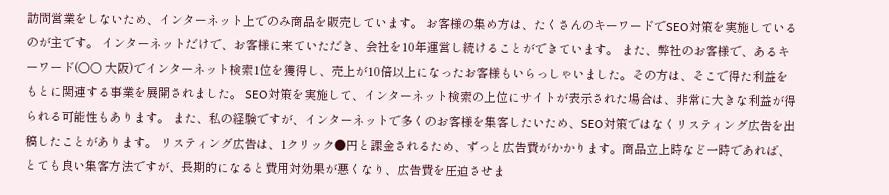訪問営業をしないため、インターネット上でのみ商品を販売しています。 お客様の集め方は、たくさんのキーワードでSEO対策を実施しているのが主です。 インターネットだけで、お客様に来ていただき、会社を10年運営し続けることができています。 また、弊社のお客様で、あるキーワード(○○ 大阪)でインターネット検索1位を獲得し、売上が10倍以上になったお客様もいらっしゃいました。その方は、そこで得た利益をもとに関連する事業を展開されました。 SEO対策を実施して、インターネット検索の上位にサイトが表示された場合は、非常に大きな利益が得られる可能性もあります。 また、私の経験ですが、インターネットで多くのお客様を集客したいため、SEO対策ではなくリスティング広告を出稿したことがあります。 リスティング広告は、1クリック●円と課金されるため、ずっと広告費がかかります。商品立上時など一時であれば、とても良い集客方法ですが、長期的になると費用対効果が悪くなり、広告費を圧迫させま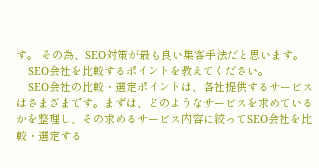す。 その為、SEO対策が最も良い集客手法だと思います。
    SEO会社を比較するポイントを教えてください。
    SEO会社の比較・選定ポイントは、各社提供するサービスはさまざまです。まずは、どのようなサービスを求めているかを整理し、その求めるサービス内容に絞ってSEO会社を比較・選定する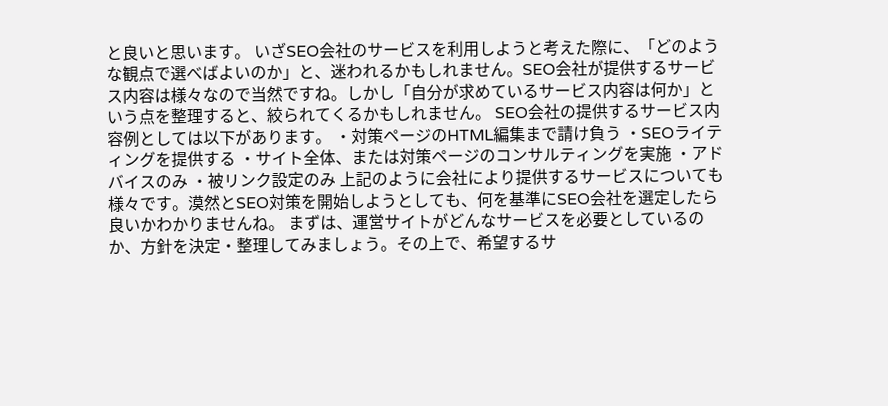と良いと思います。 いざSEO会社のサービスを利用しようと考えた際に、「どのような観点で選べばよいのか」と、迷われるかもしれません。SEO会社が提供するサービス内容は様々なので当然ですね。しかし「自分が求めているサービス内容は何か」という点を整理すると、絞られてくるかもしれません。 SEO会社の提供するサービス内容例としては以下があります。 ・対策ページのHTML編集まで請け負う ・SEOライティングを提供する ・サイト全体、または対策ページのコンサルティングを実施 ・アドバイスのみ ・被リンク設定のみ 上記のように会社により提供するサービスについても様々です。漠然とSEO対策を開始しようとしても、何を基準にSEO会社を選定したら良いかわかりませんね。 まずは、運営サイトがどんなサービスを必要としているのか、方針を決定・整理してみましょう。その上で、希望するサ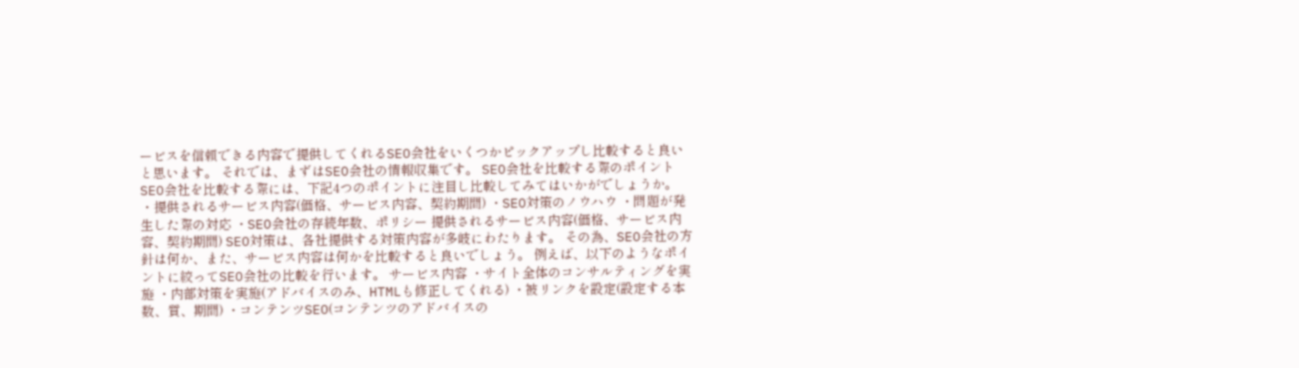ービスを信頼できる内容で提供してくれるSEO会社をいくつかピックアップし比較すると良いと思います。 それでは、まずはSEO会社の情報収集です。 SEO会社を比較する際のポイント SEO会社を比較する際には、下記4つのポイントに注目し比較してみてはいかがでしょうか。 ・提供されるサービス内容(価格、サービス内容、契約期間) ・SEO対策のノウハウ ・問題が発生した際の対応 ・SEO会社の存続年数、ポリシー 提供されるサービス内容(価格、サービス内容、契約期間) SEO対策は、各社提供する対策内容が多岐にわたります。 その為、SEO会社の方針は何か、また、サービス内容は何かを比較すると良いでしょう。 例えば、以下のようなポイントに絞ってSEO会社の比較を行います。 サービス内容 ・サイト全体のコンサルティングを実施 ・内部対策を実施(アドバイスのみ、HTMLも修正してくれる) ・被リンクを設定(設定する本数、質、期間) ・コンテンツSEO(コンテンツのアドバイスの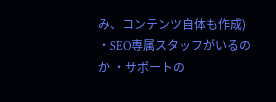み、コンテンツ自体も作成) ・SEO専属スタッフがいるのか ・サポートの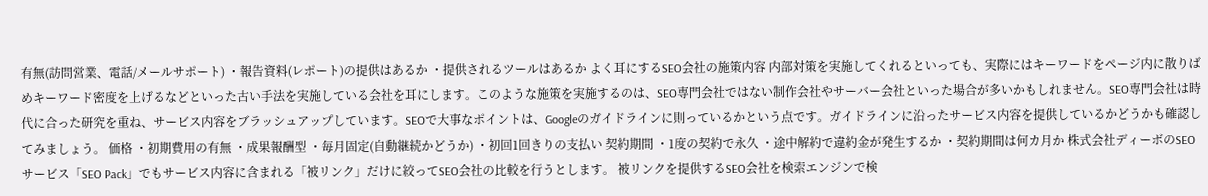有無(訪問営業、電話/メールサポート) ・報告資料(レポート)の提供はあるか ・提供されるツールはあるか よく耳にするSEO会社の施策内容 内部対策を実施してくれるといっても、実際にはキーワードをページ内に散りばめキーワード密度を上げるなどといった古い手法を実施している会社を耳にします。このような施策を実施するのは、SEO専門会社ではない制作会社やサーバー会社といった場合が多いかもしれません。SEO専門会社は時代に合った研究を重ね、サービス内容をブラッシュアップしています。SEOで大事なポイントは、Googleのガイドラインに則っているかという点です。ガイドラインに沿ったサービス内容を提供しているかどうかも確認してみましょう。 価格 ・初期費用の有無 ・成果報酬型 ・毎月固定(自動継続かどうか) ・初回1回きりの支払い 契約期間 ・1度の契約で永久 ・途中解約で違約金が発生するか ・契約期間は何カ月か 株式会社ディーボのSEOサービス「SEO Pack」でもサービス内容に含まれる「被リンク」だけに絞ってSEO会社の比較を行うとします。 被リンクを提供するSEO会社を検索エンジンで検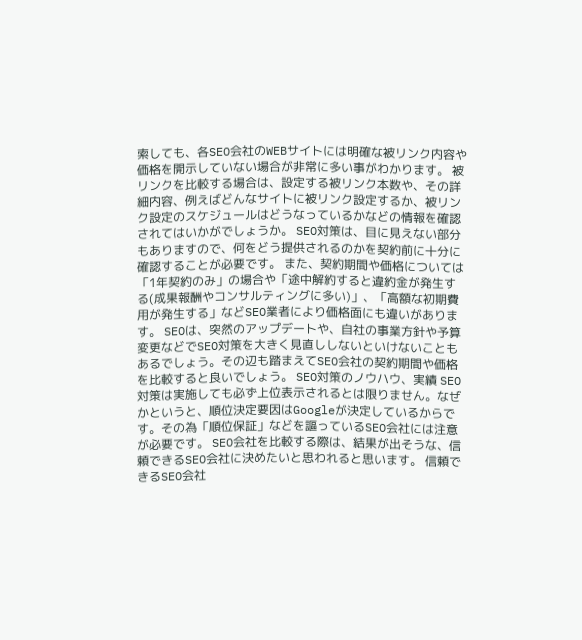索しても、各SEO会社のWEBサイトには明確な被リンク内容や価格を開示していない場合が非常に多い事がわかります。 被リンクを比較する場合は、設定する被リンク本数や、その詳細内容、例えばどんなサイトに被リンク設定するか、被リンク設定のスケジュールはどうなっているかなどの情報を確認されてはいかがでしょうか。 SEO対策は、目に見えない部分もありますので、何をどう提供されるのかを契約前に十分に確認することが必要です。 また、契約期間や価格については「1年契約のみ」の場合や「途中解約すると違約金が発生する(成果報酬やコンサルティングに多い)」、「高額な初期費用が発生する」などSEO業者により価格面にも違いがあります。 SEOは、突然のアップデートや、自社の事業方針や予算変更などでSEO対策を大きく見直ししないといけないこともあるでしょう。その辺も踏まえてSEO会社の契約期間や価格を比較すると良いでしょう。 SEO対策のノウハウ、実績 SEO対策は実施しても必ず上位表示されるとは限りません。なぜかというと、順位決定要因はGoogleが決定しているからです。その為「順位保証」などを謳っているSEO会社には注意が必要です。 SEO会社を比較する際は、結果が出そうな、信頼できるSEO会社に決めたいと思われると思います。 信頼できるSEO会社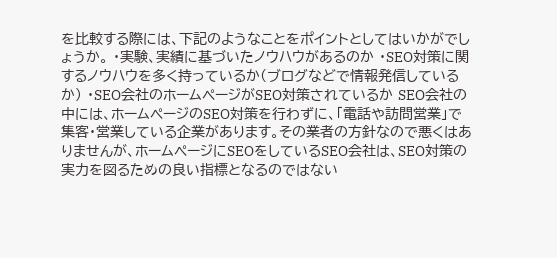を比較する際には、下記のようなことをポイントとしてはいかがでしょうか。 ・実験、実績に基づいたノウハウがあるのか ・SEO対策に関するノウハウを多く持っているか(ブログなどで情報発信しているか) ・SEO会社のホームページがSEO対策されているか SEO会社の中には、ホームページのSEO対策を行わずに、「電話や訪問営業」で集客・営業している企業があります。その業者の方針なので悪くはありませんが、ホームページにSEOをしているSEO会社は、SEO対策の実力を図るための良い指標となるのではない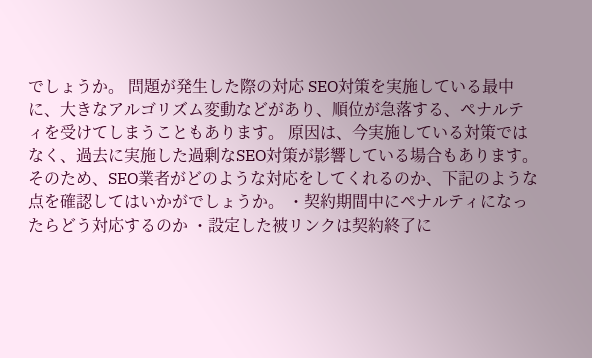でしょうか。 問題が発生した際の対応 SEO対策を実施している最中に、大きなアルゴリズム変動などがあり、順位が急落する、ペナルティを受けてしまうこともあります。 原因は、今実施している対策ではなく、過去に実施した過剰なSEO対策が影響している場合もあります。 そのため、SEO業者がどのような対応をしてくれるのか、下記のような点を確認してはいかがでしょうか。 ・契約期間中にペナルティになったらどう対応するのか ・設定した被リンクは契約終了に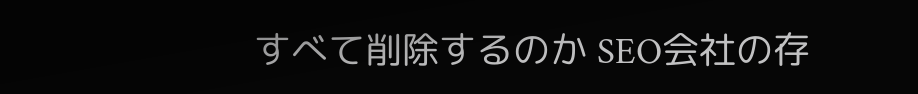すべて削除するのか SEO会社の存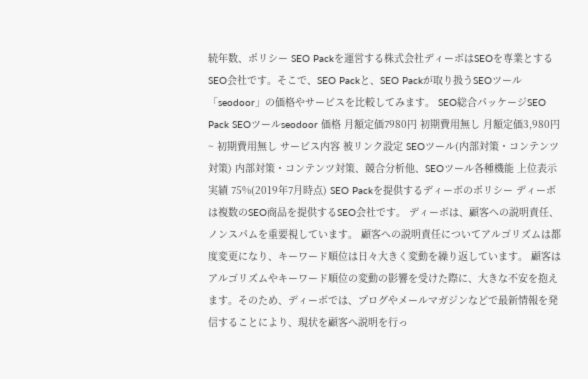続年数、ポリシー SEO Packを運営する株式会社ディーボはSEOを専業とするSEO会社です。そこで、SEO Packと、SEO Packが取り扱うSEOツール「seodoor」の価格やサービスを比較してみます。 SEO総合パッケージSEO Pack SEOツールseodoor 価格 月額定価7980円 初期費用無し 月額定価3,980円~ 初期費用無し サービス内容 被リンク設定 SEOツール(内部対策・コンテンツ対策) 内部対策・コンテンツ対策、競合分析他、SEOツール各種機能 上位表示実績 75%(2019年7月時点) SEO Packを提供するディーボのポリシー ディーボは複数のSEO商品を提供するSEO会社です。 ディーボは、顧客への説明責任、ノンスパムを重要視しています。 顧客への説明責任についてアルゴリズムは都度変更になり、キーワード順位は日々大きく変動を繰り返しています。 顧客はアルゴリズムやキーワード順位の変動の影響を受けた際に、大きな不安を抱えます。そのため、ディーボでは、プログやメールマガジンなどで最新情報を発信することにより、現状を顧客へ説明を行っ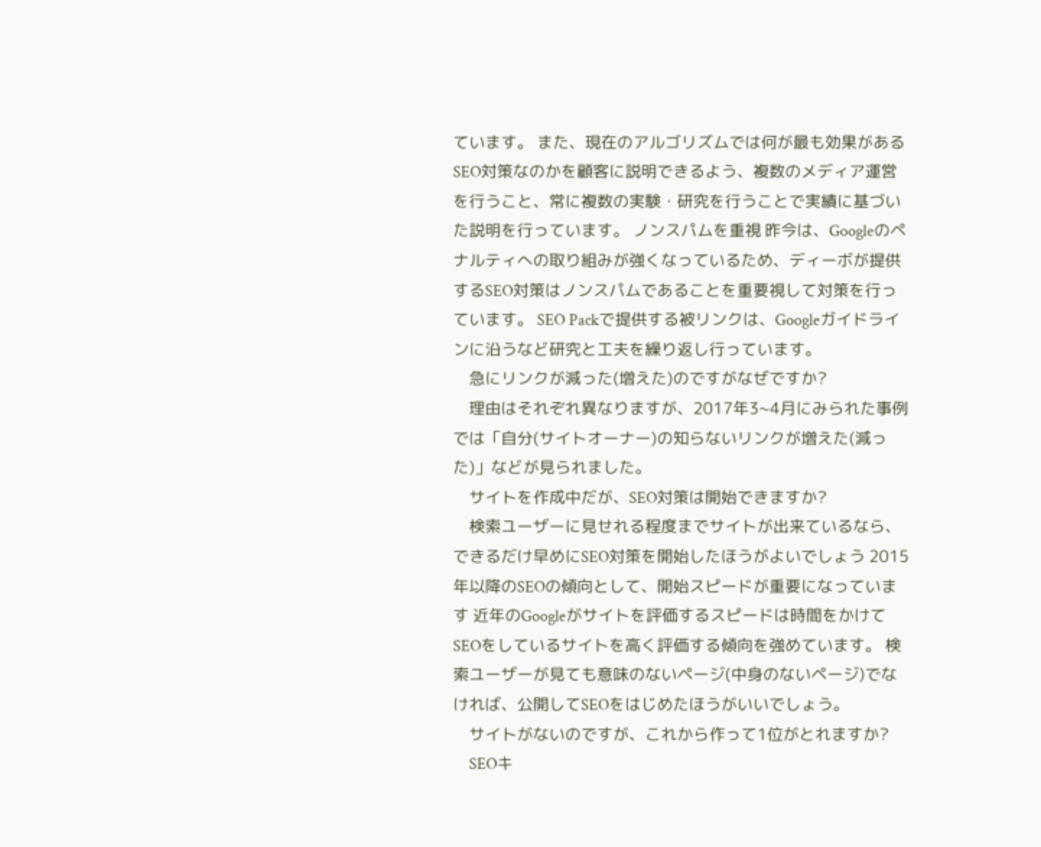ています。 また、現在のアルゴリズムでは何が最も効果があるSEO対策なのかを顧客に説明できるよう、複数のメディア運営を行うこと、常に複数の実験・研究を行うことで実績に基づいた説明を行っています。 ノンスパムを重視 昨今は、Googleのペナルティへの取り組みが強くなっているため、ディーボが提供するSEO対策はノンスパムであることを重要視して対策を行っています。 SEO Packで提供する被リンクは、Googleガイドラインに沿うなど研究と工夫を繰り返し行っています。
    急にリンクが減った(増えた)のですがなぜですか?
    理由はそれぞれ異なりますが、2017年3~4月にみられた事例では「自分(サイトオーナー)の知らないリンクが増えた(減った)」などが見られました。
    サイトを作成中だが、SEO対策は開始できますか?
    検索ユーザーに見せれる程度までサイトが出来ているなら、できるだけ早めにSEO対策を開始したほうがよいでしょう 2015年以降のSEOの傾向として、開始スピードが重要になっています 近年のGoogleがサイトを評価するスピードは時間をかけてSEOをしているサイトを高く評価する傾向を強めています。 検索ユーザーが見ても意味のないページ(中身のないページ)でなければ、公開してSEOをはじめたほうがいいでしょう。
    サイトがないのですが、これから作って1位がとれますか?
    SEOキ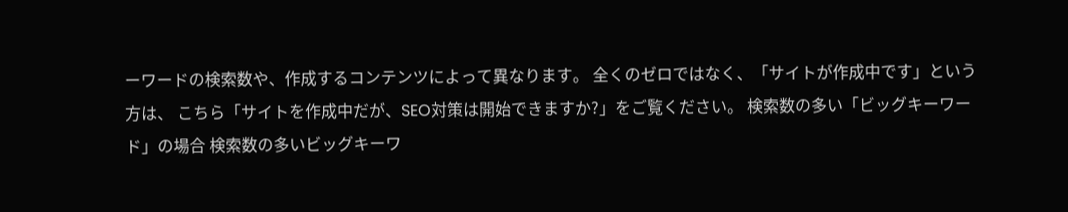ーワードの検索数や、作成するコンテンツによって異なります。 全くのゼロではなく、「サイトが作成中です」という方は、 こちら「サイトを作成中だが、SEO対策は開始できますか?」をご覧ください。 検索数の多い「ビッグキーワード」の場合 検索数の多いビッグキーワ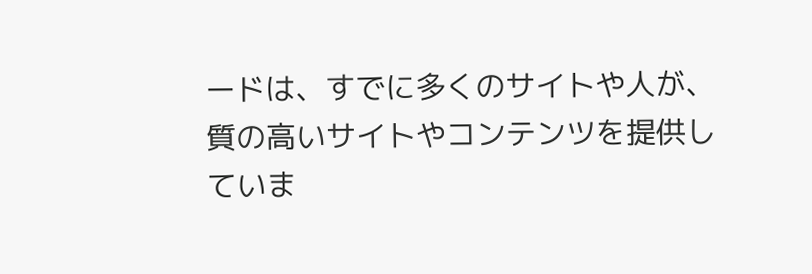ードは、すでに多くのサイトや人が、質の高いサイトやコンテンツを提供していま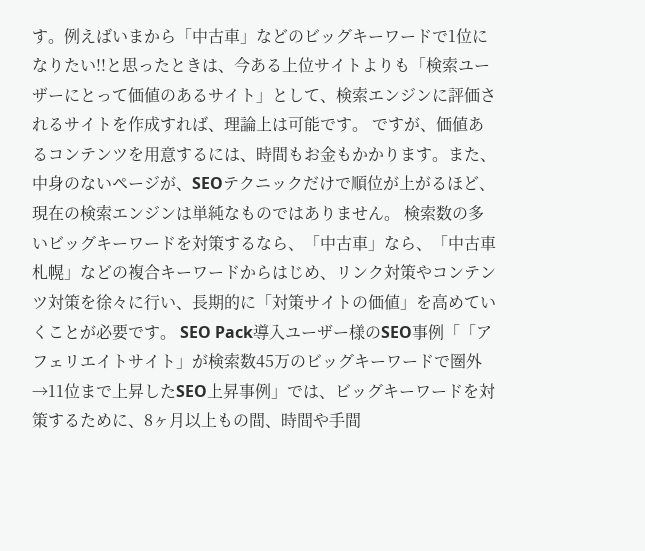す。例えばいまから「中古車」などのビッグキーワードで1位になりたい!!と思ったときは、今ある上位サイトよりも「検索ユーザーにとって価値のあるサイト」として、検索エンジンに評価されるサイトを作成すれば、理論上は可能です。 ですが、価値あるコンテンツを用意するには、時間もお金もかかります。また、中身のないページが、SEOテクニックだけで順位が上がるほど、現在の検索エンジンは単純なものではありません。 検索数の多いビッグキーワードを対策するなら、「中古車」なら、「中古車 札幌」などの複合キーワードからはじめ、リンク対策やコンテンツ対策を徐々に行い、長期的に「対策サイトの価値」を高めていくことが必要です。 SEO Pack導入ユーザー様のSEO事例「「アフェリエイトサイト」が検索数45万のビッグキーワードで圏外→11位まで上昇したSEO上昇事例」では、ビッグキーワードを対策するために、8ヶ月以上もの間、時間や手間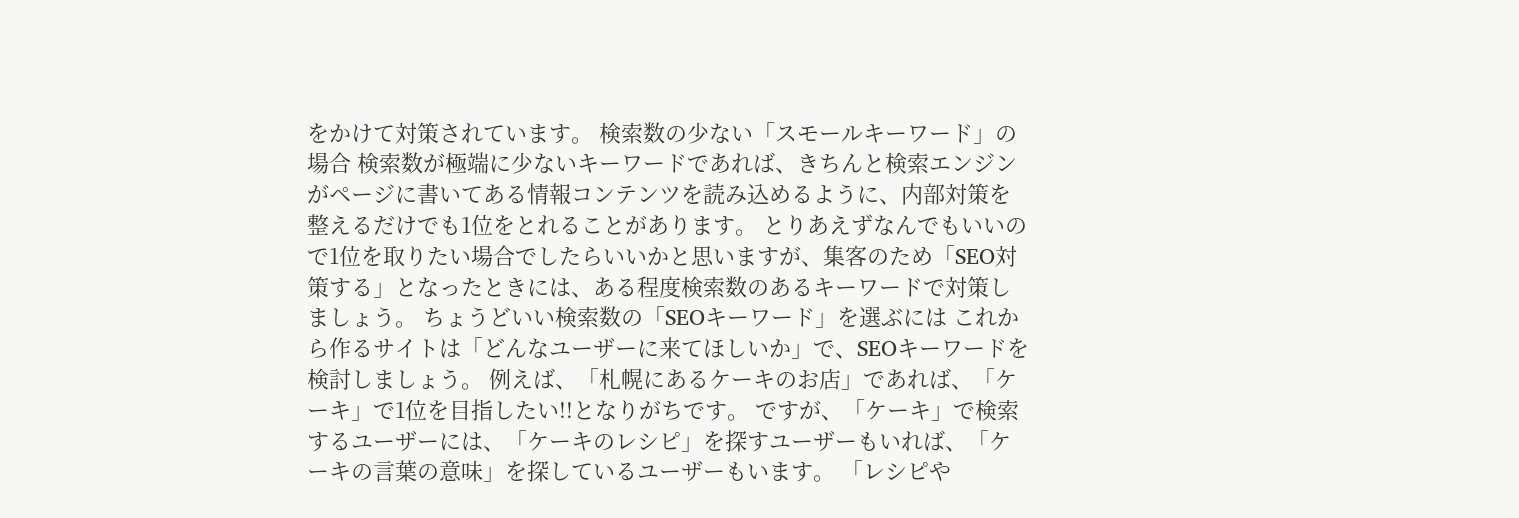をかけて対策されています。 検索数の少ない「スモールキーワード」の場合 検索数が極端に少ないキーワードであれば、きちんと検索エンジンがページに書いてある情報コンテンツを読み込めるように、内部対策を整えるだけでも1位をとれることがあります。 とりあえずなんでもいいので1位を取りたい場合でしたらいいかと思いますが、集客のため「SEO対策する」となったときには、ある程度検索数のあるキーワードで対策しましょう。 ちょうどいい検索数の「SEOキーワード」を選ぶには これから作るサイトは「どんなユーザーに来てほしいか」で、SEOキーワードを検討しましょう。 例えば、「札幌にあるケーキのお店」であれば、「ケーキ」で1位を目指したい!!となりがちです。 ですが、「ケーキ」で検索するユーザーには、「ケーキのレシピ」を探すユーザーもいれば、「ケーキの言葉の意味」を探しているユーザーもいます。 「レシピや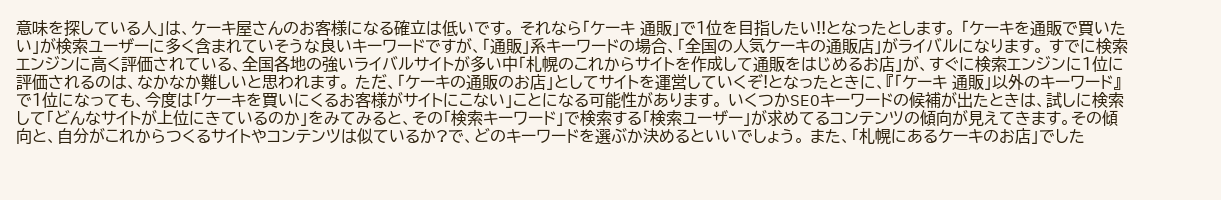意味を探している人」は、ケーキ屋さんのお客様になる確立は低いです。 それなら「ケーキ 通販」で1位を目指したい!!となったとします。 「ケーキを通販で買いたい」が検索ユーザーに多く含まれていそうな良いキーワードですが、「通販」系キーワードの場合、「全国の人気ケーキの通販店」がライバルになります。 すでに検索エンジンに高く評価されている、全国各地の強いライバルサイトが多い中「札幌のこれからサイトを作成して通販をはじめるお店」が、すぐに検索エンジンに1位に評価されるのは、なかなか難しいと思われます。 ただ、「ケーキの通販のお店」としてサイトを運営していくぞ!となったときに、『「ケーキ 通販」以外のキーワード』で1位になっても、今度は「ケーキを買いにくるお客様がサイトにこない」ことになる可能性があります。 いくつかSEOキーワードの候補が出たときは、試しに検索して「どんなサイトが上位にきているのか」をみてみると、その「検索キーワード」で検索する「検索ユーザー」が求めてるコンテンツの傾向が見えてきます。その傾向と、自分がこれからつくるサイトやコンテンツは似ているか?で、どのキーワードを選ぶか決めるといいでしょう。 また、「札幌にあるケーキのお店」でした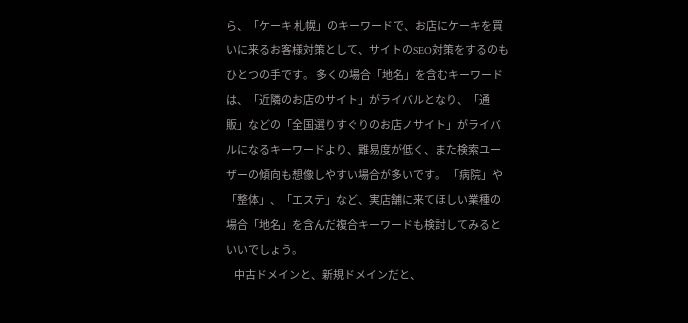ら、「ケーキ 札幌」のキーワードで、お店にケーキを買いに来るお客様対策として、サイトのSEO対策をするのもひとつの手です。 多くの場合「地名」を含むキーワードは、「近隣のお店のサイト」がライバルとなり、「通販」などの「全国選りすぐりのお店ノサイト」がライバルになるキーワードより、難易度が低く、また検索ユーザーの傾向も想像しやすい場合が多いです。 「病院」や「整体」、「エステ」など、実店舗に来てほしい業種の場合「地名」を含んだ複合キーワードも検討してみるといいでしょう。
    中古ドメインと、新規ドメインだと、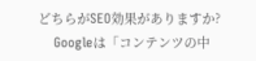どちらがSEO効果がありますか?
    Googleは「コンテンツの中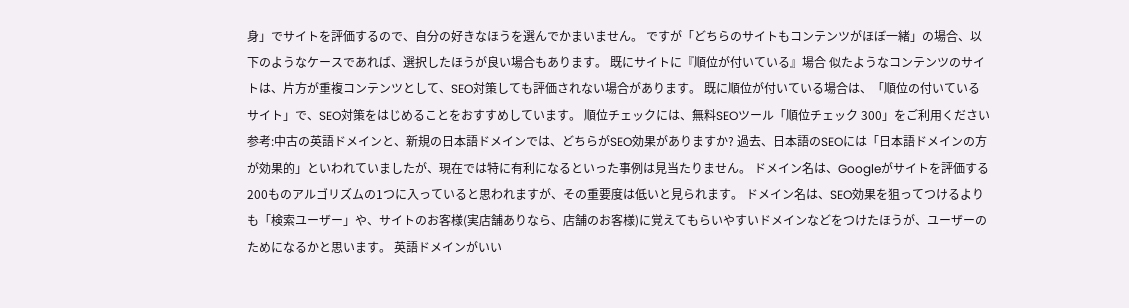身」でサイトを評価するので、自分の好きなほうを選んでかまいません。 ですが「どちらのサイトもコンテンツがほぼ一緒」の場合、以下のようなケースであれば、選択したほうが良い場合もあります。 既にサイトに『順位が付いている』場合 似たようなコンテンツのサイトは、片方が重複コンテンツとして、SEO対策しても評価されない場合があります。 既に順位が付いている場合は、「順位の付いているサイト」で、SEO対策をはじめることをおすすめしています。 順位チェックには、無料SEOツール「順位チェック 300」をご利用ください 参考:中古の英語ドメインと、新規の日本語ドメインでは、どちらがSEO効果がありますか? 過去、日本語のSEOには「日本語ドメインの方が効果的」といわれていましたが、現在では特に有利になるといった事例は見当たりません。 ドメイン名は、Googleがサイトを評価する200ものアルゴリズムの1つに入っていると思われますが、その重要度は低いと見られます。 ドメイン名は、SEO効果を狙ってつけるよりも「検索ユーザー」や、サイトのお客様(実店舗ありなら、店舗のお客様)に覚えてもらいやすいドメインなどをつけたほうが、ユーザーのためになるかと思います。 英語ドメインがいい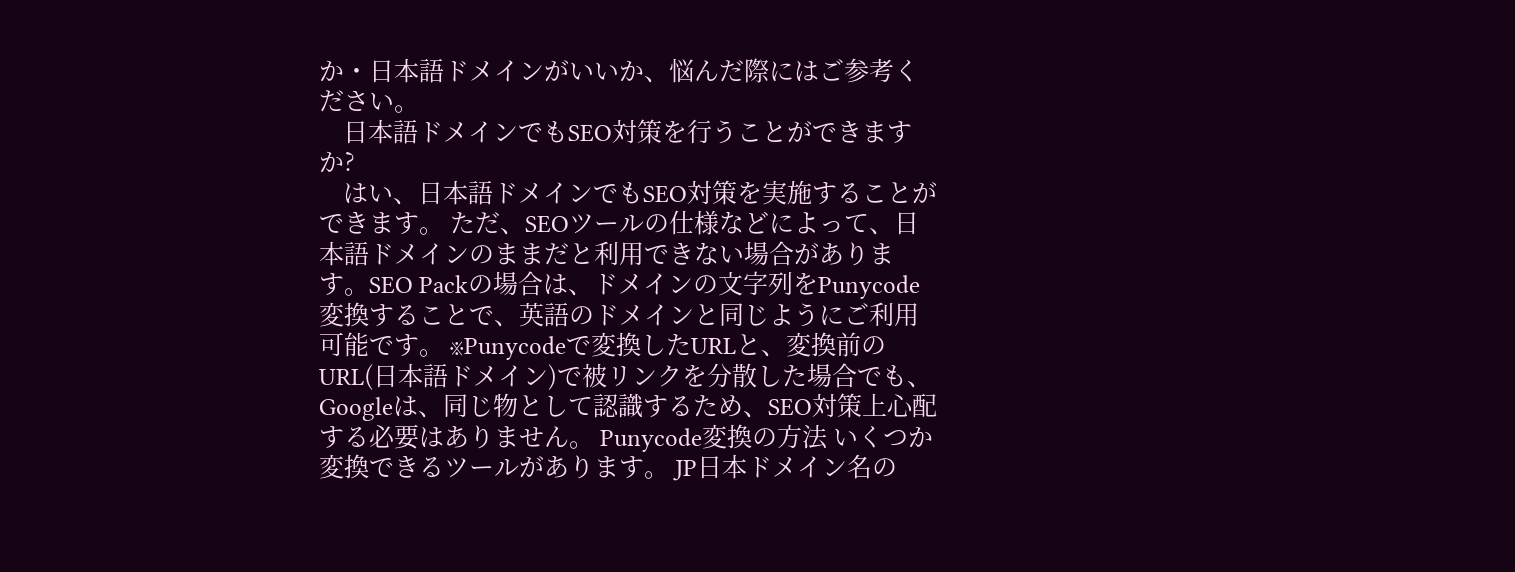か・日本語ドメインがいいか、悩んだ際にはご参考ください。
    日本語ドメインでもSEO対策を行うことができますか?
    はい、日本語ドメインでもSEO対策を実施することができます。 ただ、SEOツールの仕様などによって、日本語ドメインのままだと利用できない場合があります。SEO Packの場合は、ドメインの文字列をPunycode変換することで、英語のドメインと同じようにご利用可能です。 ※Punycodeで変換したURLと、変換前のURL(日本語ドメイン)で被リンクを分散した場合でも、Googleは、同じ物として認識するため、SEO対策上心配する必要はありません。 Punycode変換の方法 いくつか変換できるツールがあります。 JP日本ドメイン名の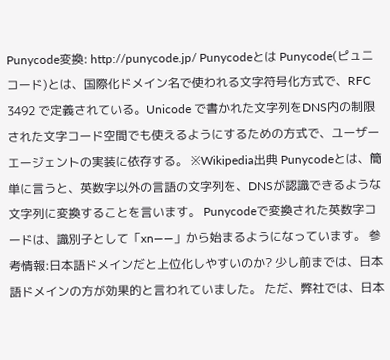Punycode変換: http://punycode.jp/ Punycodeとは Punycode(ピュニコード)とは、国際化ドメイン名で使われる文字符号化方式で、RFC 3492 で定義されている。Unicode で書かれた文字列をDNS内の制限された文字コード空間でも使えるようにするための方式で、ユーザーエージェントの実装に依存する。 ※Wikipedia出典 Punycodeとは、簡単に言うと、英数字以外の言語の文字列を、DNSが認識できるような文字列に変換することを言います。 Punycodeで変換された英数字コードは、識別子として「xn――」から始まるようになっています。 参考情報:日本語ドメインだと上位化しやすいのか? 少し前までは、日本語ドメインの方が効果的と言われていました。 ただ、弊社では、日本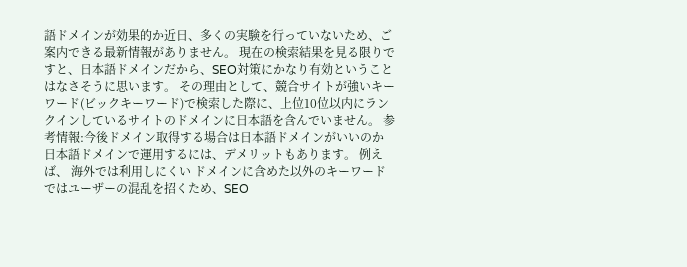語ドメインが効果的か近日、多くの実験を行っていないため、ご案内できる最新情報がありません。 現在の検索結果を見る限りですと、日本語ドメインだから、SEO対策にかなり有効ということはなさそうに思います。 その理由として、競合サイトが強いキーワード(ビックキーワード)で検索した際に、上位10位以内にランクインしているサイトのドメインに日本語を含んでいません。 参考情報:今後ドメイン取得する場合は日本語ドメインがいいのか 日本語ドメインで運用するには、デメリットもあります。 例えば、 海外では利用しにくい ドメインに含めた以外のキーワードではユーザーの混乱を招くため、SEO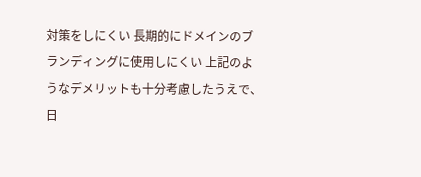対策をしにくい 長期的にドメインのブランディングに使用しにくい 上記のようなデメリットも十分考慮したうえで、日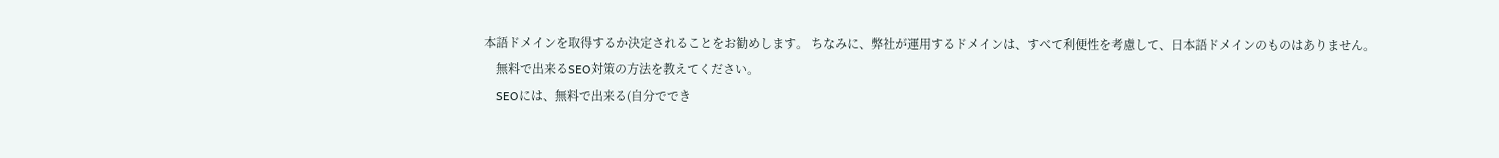本語ドメインを取得するか決定されることをお勧めします。 ちなみに、弊社が運用するドメインは、すべて利便性を考慮して、日本語ドメインのものはありません。
    無料で出来るSEO対策の方法を教えてください。
    SEOには、無料で出来る(自分ででき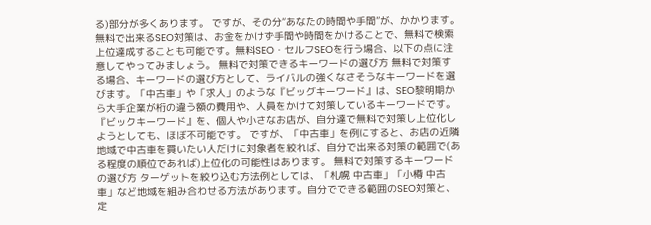る)部分が多くあります。 ですが、その分“あなたの時間や手間”が、かかります。 無料で出来るSEO対策は、お金をかけず手間や時間をかけることで、無料で検索上位達成することも可能です。無料SEO・セルフSEOを行う場合、以下の点に注意してやってみましょう。 無料で対策できるキーワードの選び方 無料で対策する場合、キーワードの選び方として、ライバルの強くなさそうなキーワードを選びます。「中古車」や「求人」のような『ビッグキーワード』は、SEO黎明期から大手企業が桁の違う額の費用や、人員をかけて対策しているキーワードです。 『ビックキーワード』を、個人や小さなお店が、自分達で無料で対策し上位化しようとしても、ほぼ不可能です。 ですが、「中古車」を例にすると、お店の近隣地域で中古車を買いたい人だけに対象者を絞れば、自分で出来る対策の範囲で(ある程度の順位であれば)上位化の可能性はあります。 無料で対策するキーワードの選び方 ターゲットを絞り込む方法例としては、「札幌 中古車」「小樽 中古車」など地域を組み合わせる方法があります。自分でできる範囲のSEO対策と、定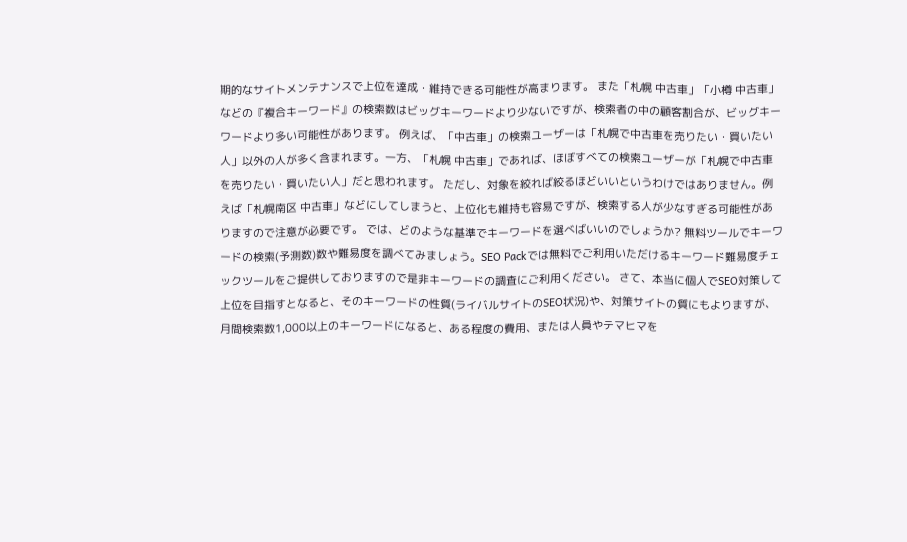期的なサイトメンテナンスで上位を達成・維持できる可能性が高まります。 また「札幌 中古車」「小樽 中古車」などの『複合キーワード』の検索数はビッグキーワードより少ないですが、検索者の中の顧客割合が、ビッグキーワードより多い可能性があります。 例えば、「中古車」の検索ユーザーは「札幌で中古車を売りたい・買いたい人」以外の人が多く含まれます。一方、「札幌 中古車」であれば、ほぼすべての検索ユーザーが「札幌で中古車を売りたい・買いたい人」だと思われます。 ただし、対象を絞れば絞るほどいいというわけではありません。例えば「札幌南区 中古車」などにしてしまうと、上位化も維持も容易ですが、検索する人が少なすぎる可能性がありますので注意が必要です。 では、どのような基準でキーワードを選べばいいのでしょうか? 無料ツールでキーワードの検索(予測数)数や難易度を調べてみましょう。SEO Packでは無料でご利用いただけるキーワード難易度チェックツールをご提供しておりますので是非キーワードの調査にご利用ください。 さて、本当に個人でSEO対策して上位を目指すとなると、そのキーワードの性質(ライバルサイトのSEO状況)や、対策サイトの質にもよりますが、月間検索数1,000以上のキーワードになると、ある程度の費用、または人員やテマヒマを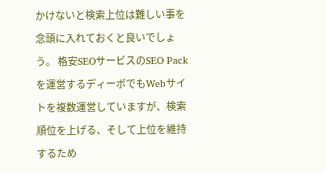かけないと検索上位は難しい事を念頭に入れておくと良いでしょう。 格安SEOサービスのSEO Packを運営するディーボでもWebサイトを複数運営していますが、検索順位を上げる、そして上位を維持するため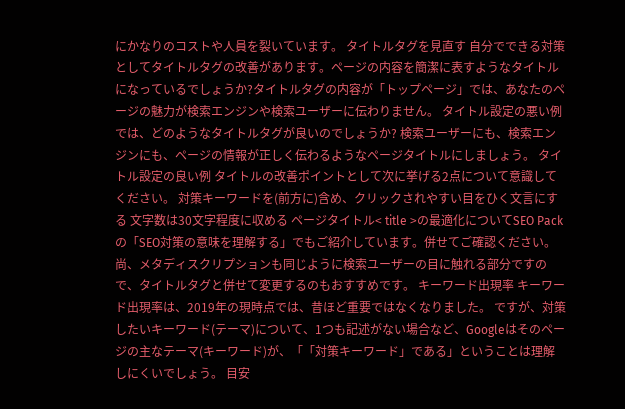にかなりのコストや人員を裂いています。 タイトルタグを見直す 自分でできる対策としてタイトルタグの改善があります。ページの内容を簡潔に表すようなタイトルになっているでしょうか?タイトルタグの内容が「トップページ」では、あなたのページの魅力が検索エンジンや検索ユーザーに伝わりません。 タイトル設定の悪い例 では、どのようなタイトルタグが良いのでしょうか? 検索ユーザーにも、検索エンジンにも、ページの情報が正しく伝わるようなページタイトルにしましょう。 タイトル設定の良い例 タイトルの改善ポイントとして次に挙げる2点について意識してください。 対策キーワードを(前方に)含め、クリックされやすい目をひく文言にする 文字数は30文字程度に収める ページタイトル< title >の最適化についてSEO Packの「SEO対策の意味を理解する」でもご紹介しています。併せてご確認ください。 尚、メタディスクリプションも同じように検索ユーザーの目に触れる部分ですので、タイトルタグと併せて変更するのもおすすめです。 キーワード出現率 キーワード出現率は、2019年の現時点では、昔ほど重要ではなくなりました。 ですが、対策したいキーワード(テーマ)について、1つも記述がない場合など、Googleはそのページの主なテーマ(キーワード)が、「「対策キーワード」である」ということは理解しにくいでしょう。 目安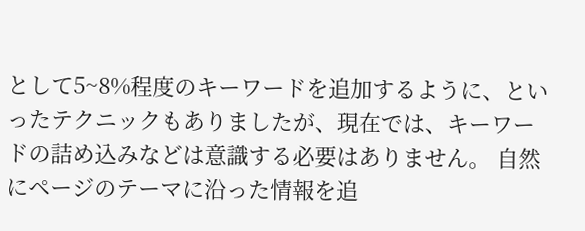として5~8%程度のキーワードを追加するように、といったテクニックもありましたが、現在では、キーワードの詰め込みなどは意識する必要はありません。 自然にページのテーマに沿った情報を追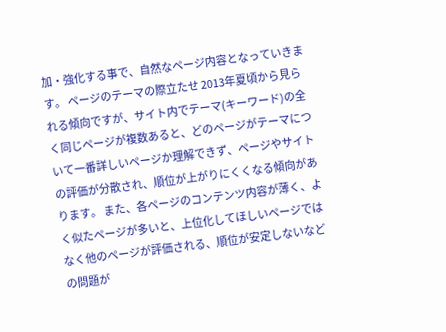加・強化する事で、自然なページ内容となっていきます。 ページのテーマの際立たせ 2013年夏頃から見られる傾向ですが、サイト内でテーマ(キーワード)の全く同じページが複数あると、どのページがテーマについて一番詳しいページか理解できず、ページやサイトの評価が分散され、順位が上がりにくくなる傾向があります。 また、各ページのコンテンツ内容が薄く、よく似たページが多いと、上位化してほしいページではなく他のページが評価される、順位が安定しないなどの問題が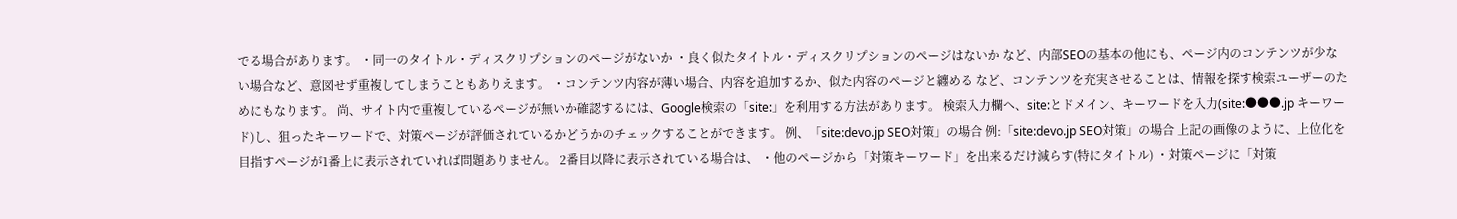でる場合があります。 ・同一のタイトル・ディスクリプションのページがないか ・良く似たタイトル・ディスクリプションのページはないか など、内部SEOの基本の他にも、ページ内のコンテンツが少ない場合など、意図せず重複してしまうこともありえます。 ・コンテンツ内容が薄い場合、内容を追加するか、似た内容のページと纏める など、コンテンツを充実させることは、情報を探す検索ユーザーのためにもなります。 尚、サイト内で重複しているページが無いか確認するには、Google検索の「site:」を利用する方法があります。 検索入力欄へ、site:とドメイン、キーワードを入力(site:●●●.jp キーワード)し、狙ったキーワードで、対策ページが評価されているかどうかのチェックすることができます。 例、「site:devo.jp SEO対策」の場合 例:「site:devo.jp SEO対策」の場合 上記の画像のように、上位化を目指すページが1番上に表示されていれば問題ありません。 2番目以降に表示されている場合は、 ・他のページから「対策キーワード」を出来るだけ減らす(特にタイトル) ・対策ページに「対策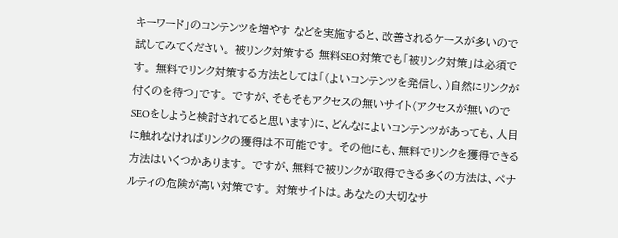キーワード」のコンテンツを増やす などを実施すると、改善されるケースが多いので試してみてください。 被リンク対策する 無料SEO対策でも「被リンク対策」は必須です。 無料でリンク対策する方法としては「(よいコンテンツを発信し、)自然にリンクが付くのを待つ」です。 ですが、そもそもアクセスの無いサイト(アクセスが無いのでSEOをしようと検討されてると思います)に、どんなによいコンテンツがあっても、人目に触れなければリンクの獲得は不可能です。 その他にも、無料でリンクを獲得できる方法はいくつかあります。 ですが、無料で被リンクが取得できる多くの方法は、ペナルティの危険が高い対策です。 対策サイトは。あなたの大切なサ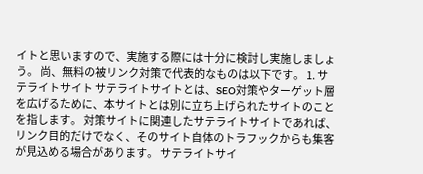イトと思いますので、実施する際には十分に検討し実施しましょう。 尚、無料の被リンク対策で代表的なものは以下です。 1. サテライトサイト サテライトサイトとは、SEO対策やターゲット層を広げるために、本サイトとは別に立ち上げられたサイトのことを指します。 対策サイトに関連したサテライトサイトであれば、リンク目的だけでなく、そのサイト自体のトラフックからも集客が見込める場合があります。 サテライトサイ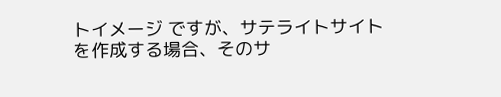トイメージ ですが、サテライトサイトを作成する場合、そのサ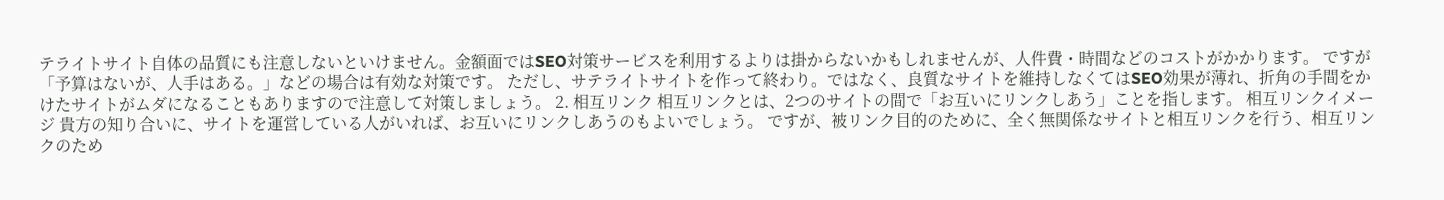テライトサイト自体の品質にも注意しないといけません。金額面ではSEO対策サービスを利用するよりは掛からないかもしれませんが、人件費・時間などのコストがかかります。 ですが「予算はないが、人手はある。」などの場合は有効な対策です。 ただし、サテライトサイトを作って終わり。ではなく、良質なサイトを維持しなくてはSEO効果が薄れ、折角の手間をかけたサイトがムダになることもありますので注意して対策しましょう。 2. 相互リンク 相互リンクとは、2つのサイトの間で「お互いにリンクしあう」ことを指します。 相互リンクイメージ 貴方の知り合いに、サイトを運営している人がいれば、お互いにリンクしあうのもよいでしょう。 ですが、被リンク目的のために、全く無関係なサイトと相互リンクを行う、相互リンクのため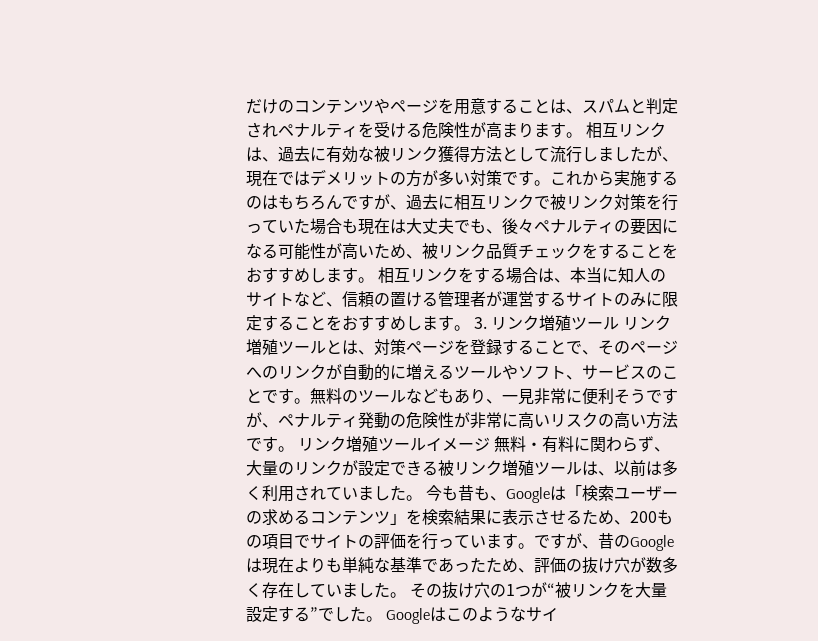だけのコンテンツやページを用意することは、スパムと判定されペナルティを受ける危険性が高まります。 相互リンクは、過去に有効な被リンク獲得方法として流行しましたが、現在ではデメリットの方が多い対策です。これから実施するのはもちろんですが、過去に相互リンクで被リンク対策を行っていた場合も現在は大丈夫でも、後々ペナルティの要因になる可能性が高いため、被リンク品質チェックをすることをおすすめします。 相互リンクをする場合は、本当に知人のサイトなど、信頼の置ける管理者が運営するサイトのみに限定することをおすすめします。 3. リンク増殖ツール リンク増殖ツールとは、対策ページを登録することで、そのページへのリンクが自動的に増えるツールやソフト、サービスのことです。無料のツールなどもあり、一見非常に便利そうですが、ペナルティ発動の危険性が非常に高いリスクの高い方法です。 リンク増殖ツールイメージ 無料・有料に関わらず、大量のリンクが設定できる被リンク増殖ツールは、以前は多く利用されていました。 今も昔も、Googleは「検索ユーザーの求めるコンテンツ」を検索結果に表示させるため、200もの項目でサイトの評価を行っています。ですが、昔のGoogleは現在よりも単純な基準であったため、評価の抜け穴が数多く存在していました。 その抜け穴の1つが“被リンクを大量設定する”でした。 Googleはこのようなサイ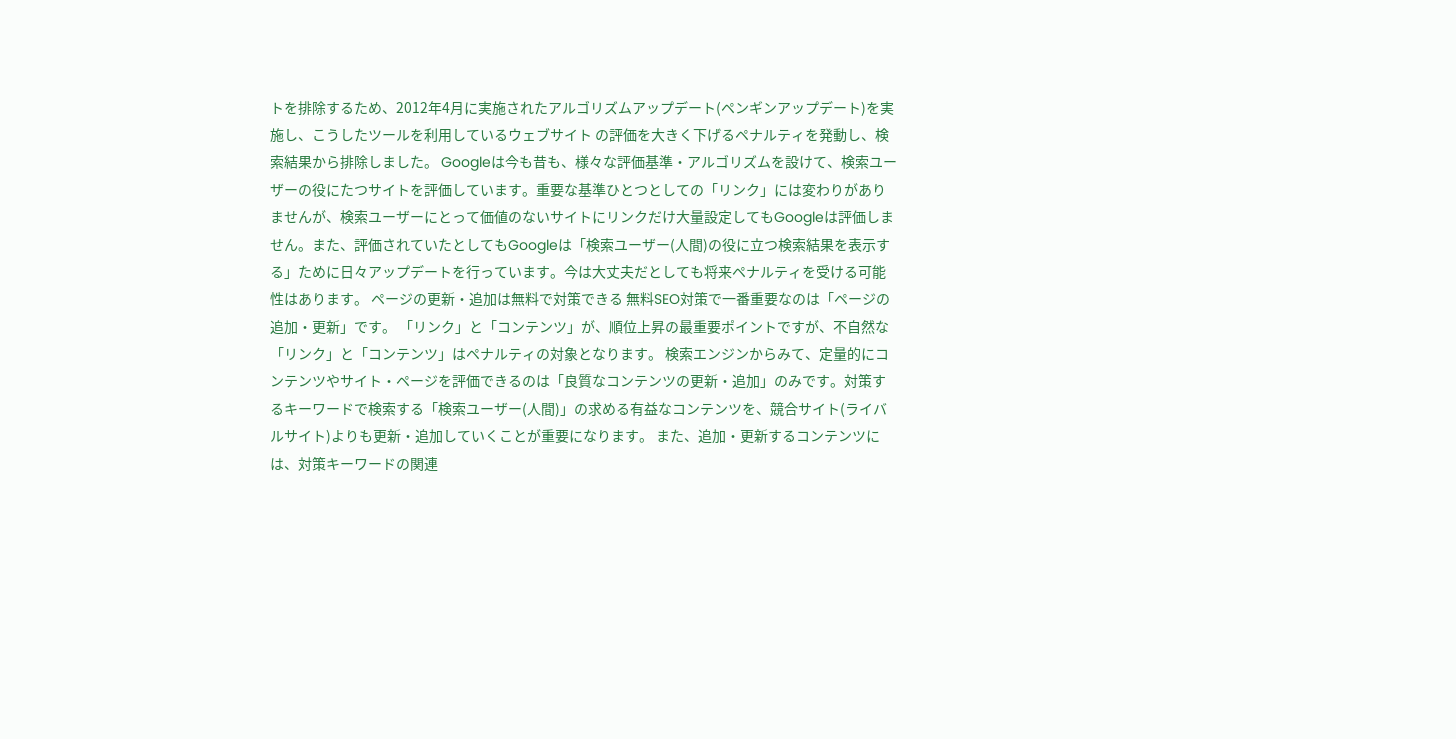トを排除するため、2012年4月に実施されたアルゴリズムアップデート(ペンギンアップデート)を実施し、こうしたツールを利用しているウェブサイト の評価を大きく下げるペナルティを発動し、検索結果から排除しました。 Googleは今も昔も、様々な評価基準・アルゴリズムを設けて、検索ユーザーの役にたつサイトを評価しています。重要な基準ひとつとしての「リンク」には変わりがありませんが、検索ユーザーにとって価値のないサイトにリンクだけ大量設定してもGoogleは評価しません。また、評価されていたとしてもGoogleは「検索ユーザー(人間)の役に立つ検索結果を表示する」ために日々アップデートを行っています。今は大丈夫だとしても将来ペナルティを受ける可能性はあります。 ページの更新・追加は無料で対策できる 無料SEO対策で一番重要なのは「ページの追加・更新」です。 「リンク」と「コンテンツ」が、順位上昇の最重要ポイントですが、不自然な「リンク」と「コンテンツ」はペナルティの対象となります。 検索エンジンからみて、定量的にコンテンツやサイト・ページを評価できるのは「良質なコンテンツの更新・追加」のみです。対策するキーワードで検索する「検索ユーザー(人間)」の求める有益なコンテンツを、競合サイト(ライバルサイト)よりも更新・追加していくことが重要になります。 また、追加・更新するコンテンツには、対策キーワードの関連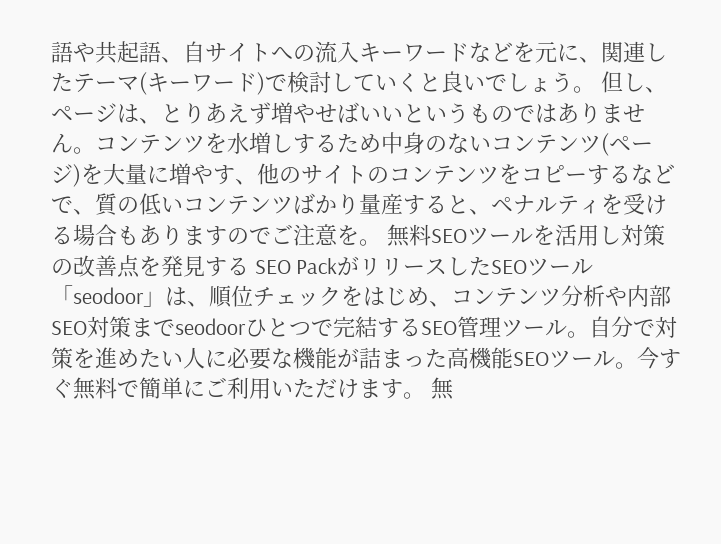語や共起語、自サイトへの流入キーワードなどを元に、関連したテーマ(キーワード)で検討していくと良いでしょう。 但し、ページは、とりあえず増やせばいいというものではありません。コンテンツを水増しするため中身のないコンテンツ(ページ)を大量に増やす、他のサイトのコンテンツをコピーするなどで、質の低いコンテンツばかり量産すると、ペナルティを受ける場合もありますのでご注意を。 無料SEOツールを活用し対策の改善点を発見する SEO PackがリリースしたSEOツール「seodoor」は、順位チェックをはじめ、コンテンツ分析や内部SEO対策までseodoorひとつで完結するSEO管理ツール。自分で対策を進めたい人に必要な機能が詰まった高機能SEOツール。今すぐ無料で簡単にご利用いただけます。 無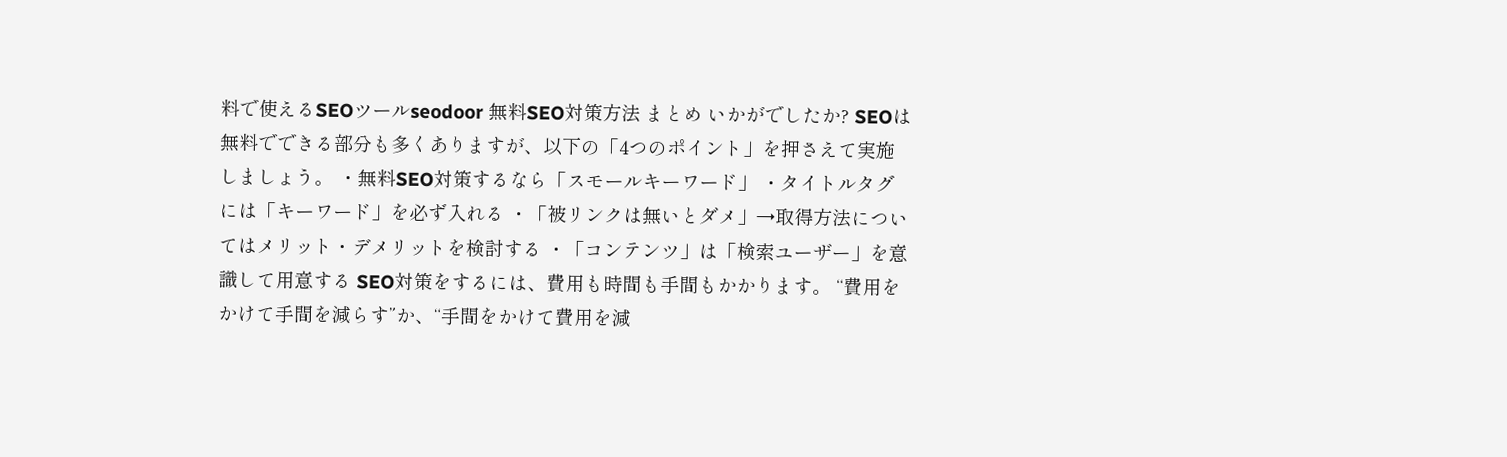料で使えるSEOツールseodoor 無料SEO対策方法 まとめ いかがでしたか? SEOは無料でできる部分も多くありますが、以下の「4つのポイント」を押さえて実施しましょう。 ・無料SEO対策するなら「スモールキーワード」 ・タイトルタグには「キーワード」を必ず入れる ・「被リンクは無いとダメ」→取得方法についてはメリット・デメリットを検討する ・「コンテンツ」は「検索ユーザー」を意識して用意する SEO対策をするには、費用も時間も手間もかかります。 “費用をかけて手間を減らす”か、“手間をかけて費用を減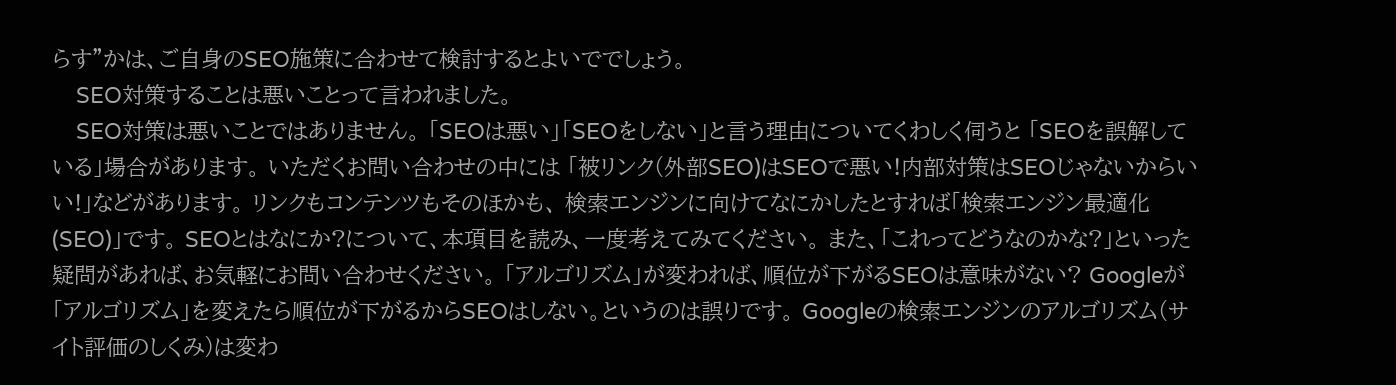らす”かは、ご自身のSEO施策に合わせて検討するとよいででしょう。
    SEO対策することは悪いことって言われました。
    SEO対策は悪いことではありません。 「SEOは悪い」「SEOをしない」と言う理由についてくわしく伺うと 「SEOを誤解している」場合があります。 いただくお問い合わせの中には 「被リンク(外部SEO)はSEOで悪い!内部対策はSEOじゃないからいい!」などがあります。 リンクもコンテンツもそのほかも、 検索エンジンに向けてなにかしたとすれば「検索エンジン最適化(SEO)」です。 SEOとはなにか?について、本項目を読み、一度考えてみてください。 また、「これってどうなのかな?」といった疑問があれば、お気軽にお問い合わせください。 「アルゴリズム」が変われば、順位が下がるSEOは意味がない? Googleが「アルゴリズム」を変えたら順位が下がるからSEOはしない。というのは誤りです。 Googleの検索エンジンのアルゴリズム(サイト評価のしくみ)は変わ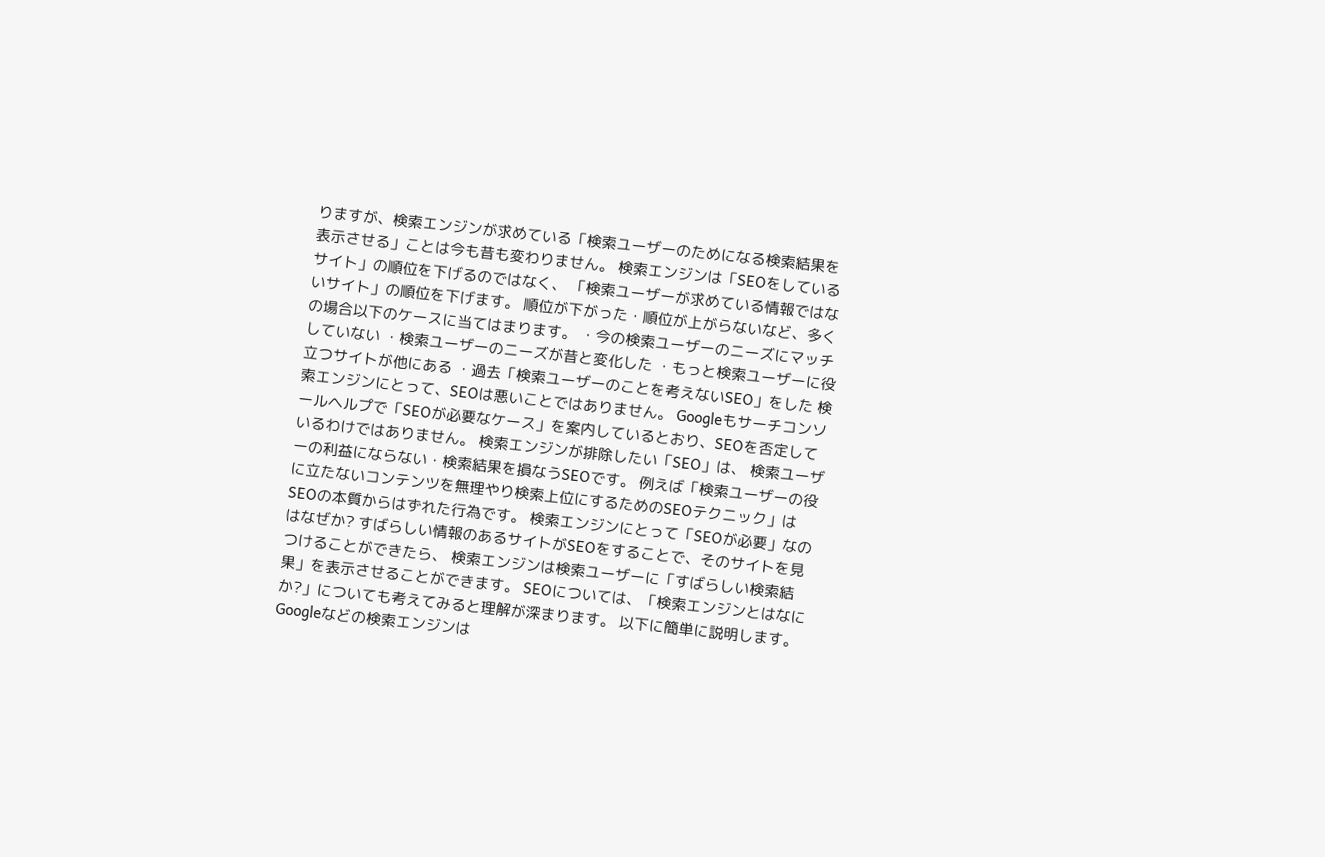りますが、検索エンジンが求めている「検索ユーザーのためになる検索結果を表示させる」ことは今も昔も変わりません。 検索エンジンは「SEOをしているサイト」の順位を下げるのではなく、 「検索ユーザーが求めている情報ではないサイト」の順位を下げます。 順位が下がった・順位が上がらないなど、多くの場合以下のケースに当てはまります。 ・今の検索ユーザーのニーズにマッチしていない ・検索ユーザーのニーズが昔と変化した ・もっと検索ユーザーに役立つサイトが他にある ・過去「検索ユーザーのことを考えないSEO」をした 検索エンジンにとって、SEOは悪いことではありません。 Googleもサーチコンソールヘルプで「SEOが必要なケース」を案内しているとおり、SEOを否定しているわけではありません。 検索エンジンが排除したい「SEO」は、 検索ユーザーの利益にならない・検索結果を損なうSEOです。 例えば「検索ユーザーの役に立たないコンテンツを無理やり検索上位にするためのSEOテクニック」はSEOの本質からはずれた行為です。 検索エンジンにとって「SEOが必要」なのはなぜか? すばらしい情報のあるサイトがSEOをすることで、そのサイトを見つけることができたら、 検索エンジンは検索ユーザーに「すばらしい検索結果」を表示させることができます。 SEOについては、「検索エンジンとはなにか?」についても考えてみると理解が深まります。 以下に簡単に説明します。 Googleなどの検索エンジンは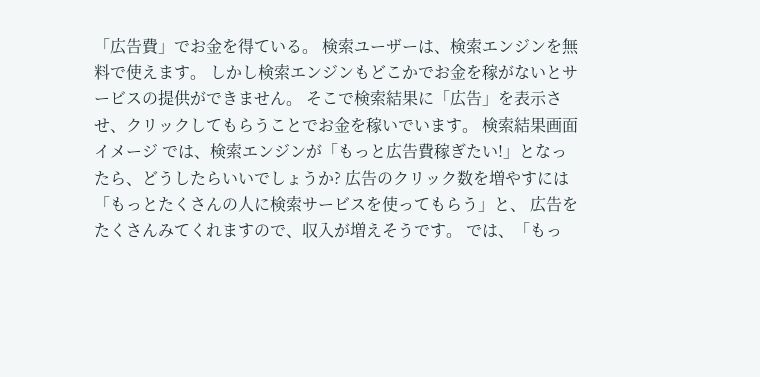「広告費」でお金を得ている。 検索ユーザーは、検索エンジンを無料で使えます。 しかし検索エンジンもどこかでお金を稼がないとサービスの提供ができません。 そこで検索結果に「広告」を表示させ、クリックしてもらうことでお金を稼いでいます。 検索結果画面イメージ では、検索エンジンが「もっと広告費稼ぎたい!」となったら、どうしたらいいでしょうか? 広告のクリック数を増やすには「もっとたくさんの人に検索サービスを使ってもらう」と、 広告をたくさんみてくれますので、収入が増えそうです。 では、「もっ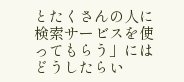とたくさんの人に検索サービスを使ってもらう」にはどうしたらい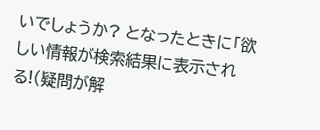いでしょうか? となったときに「欲しい情報が検索結果に表示される!(疑問が解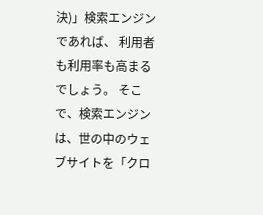決)」検索エンジンであれば、 利用者も利用率も高まるでしょう。 そこで、検索エンジンは、世の中のウェブサイトを「クロ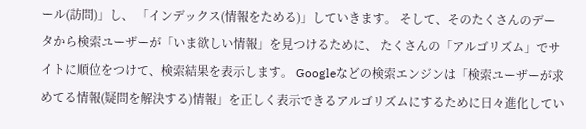ール(訪問)」し、 「インデックス(情報をためる)」していきます。 そして、そのたくさんのデータから検索ユーザーが「いま欲しい情報」を見つけるために、 たくさんの「アルゴリズム」でサイトに順位をつけて、検索結果を表示します。 Googleなどの検索エンジンは「検索ユーザーが求めてる情報(疑問を解決する)情報」を正しく表示できるアルゴリズムにするために日々進化してい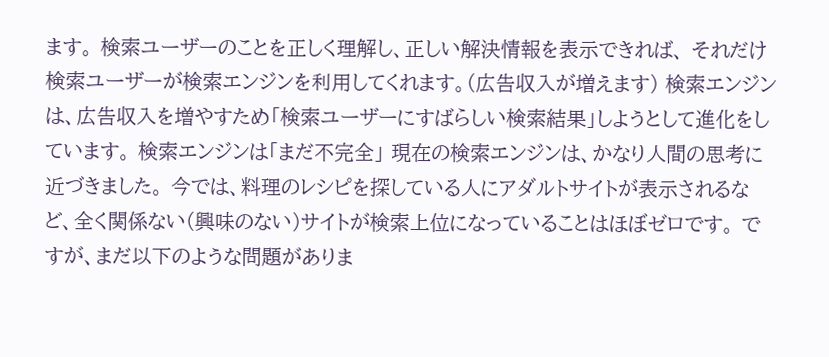ます。 検索ユーザーのことを正しく理解し、正しい解決情報を表示できれば、 それだけ検索ユーザーが検索エンジンを利用してくれます。(広告収入が増えます) 検索エンジンは、広告収入を増やすため「検索ユーザーにすばらしい検索結果」しようとして進化をしています。 検索エンジンは「まだ不完全」 現在の検索エンジンは、かなり人間の思考に近づきました。 今では、料理のレシピを探している人にアダルトサイトが表示されるなど、全く関係ない(興味のない)サイトが検索上位になっていることはほぼゼロです。 ですが、まだ以下のような問題がありま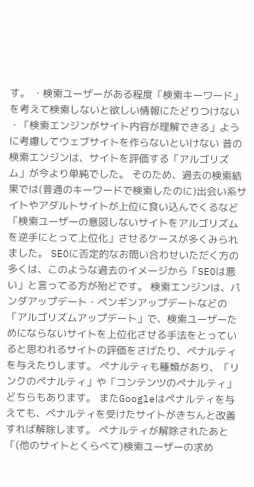す。 ・検索ユーザーがある程度「検索キーワード」を考えて検索しないと欲しい情報にたどりつけない ・「検索エンジンがサイト内容が理解できる」ように考慮してウェブサイトを作らないといけない 昔の検索エンジンは、サイトを評価する「アルゴリズム」が今より単純でした。 そのため、過去の検索結果では(普通のキーワードで検索したのに)出会い系サイトやアダルトサイトが上位に食い込んでくるなど「検索ユーザーの意図しないサイトをアルゴリズムを逆手にとって上位化」させるケースが多くみられました。 SEOに否定的なお問い合わせいただく方の多くは、このような過去のイメージから「SEOは悪い」と言ってる方が殆どです。 検索エンジンは、パンダアップデート・ペンギンアップデートなどの「アルゴリズムアップデート」で、検索ユーザーためにならないサイトを上位化させる手法をとっていると思われるサイトの評価をさげたり、ペナルティを与えたりします。 ペナルティも種類があり、「リンクのペナルティ」や「コンテンツのペナルティ」どちらもあります。 またGoogleはペナルティを与えても、ペナルティを受けたサイトがきちんと改善すれば解除します。 ペナルティが解除されたあと「(他のサイトとくらべて)検索ユーザーの求め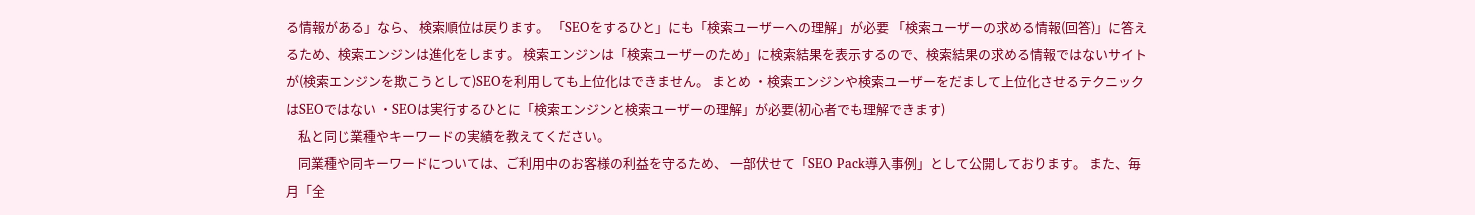る情報がある」なら、 検索順位は戻ります。 「SEOをするひと」にも「検索ユーザーへの理解」が必要 「検索ユーザーの求める情報(回答)」に答えるため、検索エンジンは進化をします。 検索エンジンは「検索ユーザーのため」に検索結果を表示するので、検索結果の求める情報ではないサイトが(検索エンジンを欺こうとして)SEOを利用しても上位化はできません。 まとめ ・検索エンジンや検索ユーザーをだまして上位化させるテクニックはSEOではない ・SEOは実行するひとに「検索エンジンと検索ユーザーの理解」が必要(初心者でも理解できます)
    私と同じ業種やキーワードの実績を教えてください。
    同業種や同キーワードについては、ご利用中のお客様の利益を守るため、 一部伏せて「SEO Pack導入事例」として公開しております。 また、毎月「全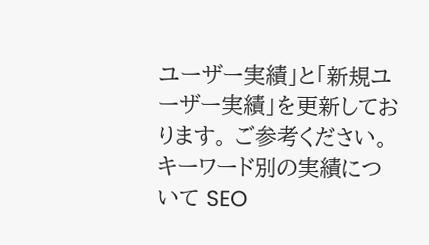ユーザー実績」と「新規ユーザー実績」を更新しております。 ご参考ください。 キーワード別の実績について SEO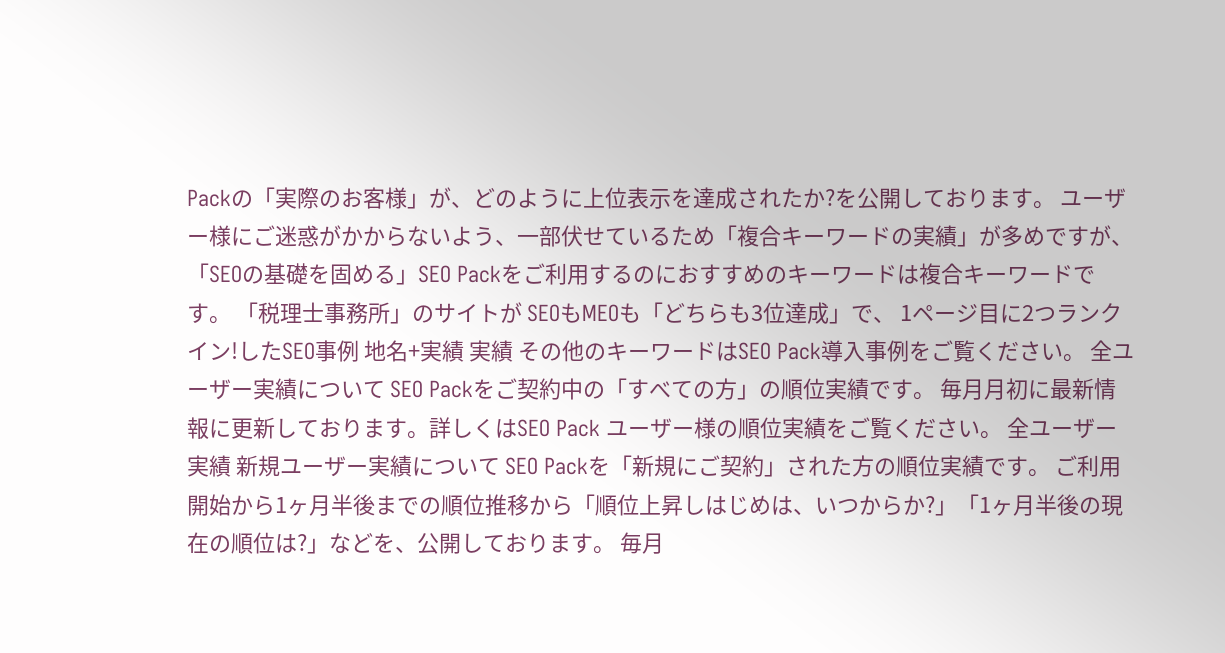Packの「実際のお客様」が、どのように上位表示を達成されたか?を公開しております。 ユーザー様にご迷惑がかからないよう、一部伏せているため「複合キーワードの実績」が多めですが、 「SEOの基礎を固める」SEO Packをご利用するのにおすすめのキーワードは複合キーワードです。 「税理士事務所」のサイトが SEOもMEOも「どちらも3位達成」で、 1ページ目に2つランクイン!したSEO事例 地名+実績 実績 その他のキーワードはSEO Pack導入事例をご覧ください。 全ユーザー実績について SEO Packをご契約中の「すべての方」の順位実績です。 毎月月初に最新情報に更新しております。詳しくはSEO Pack ユーザー様の順位実績をご覧ください。 全ユーザー実績 新規ユーザー実績について SEO Packを「新規にご契約」された方の順位実績です。 ご利用開始から1ヶ月半後までの順位推移から「順位上昇しはじめは、いつからか?」「1ヶ月半後の現在の順位は?」などを、公開しております。 毎月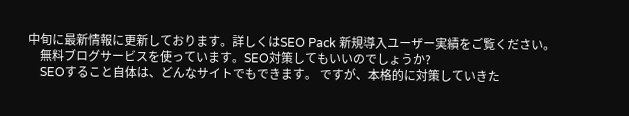中旬に最新情報に更新しております。詳しくはSEO Pack 新規導入ユーザー実績をご覧ください。
    無料ブログサービスを使っています。SEO対策してもいいのでしょうか?
    SEOすること自体は、どんなサイトでもできます。 ですが、本格的に対策していきた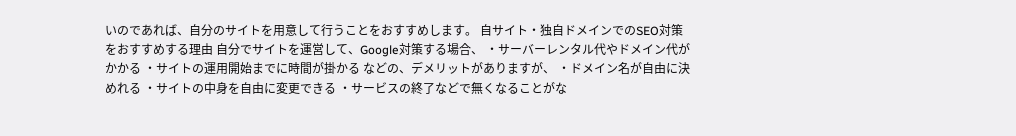いのであれば、自分のサイトを用意して行うことをおすすめします。 自サイト・独自ドメインでのSEO対策をおすすめする理由 自分でサイトを運営して、Google対策する場合、 ・サーバーレンタル代やドメイン代がかかる ・サイトの運用開始までに時間が掛かる などの、デメリットがありますが、 ・ドメイン名が自由に決めれる ・サイトの中身を自由に変更できる ・サービスの終了などで無くなることがな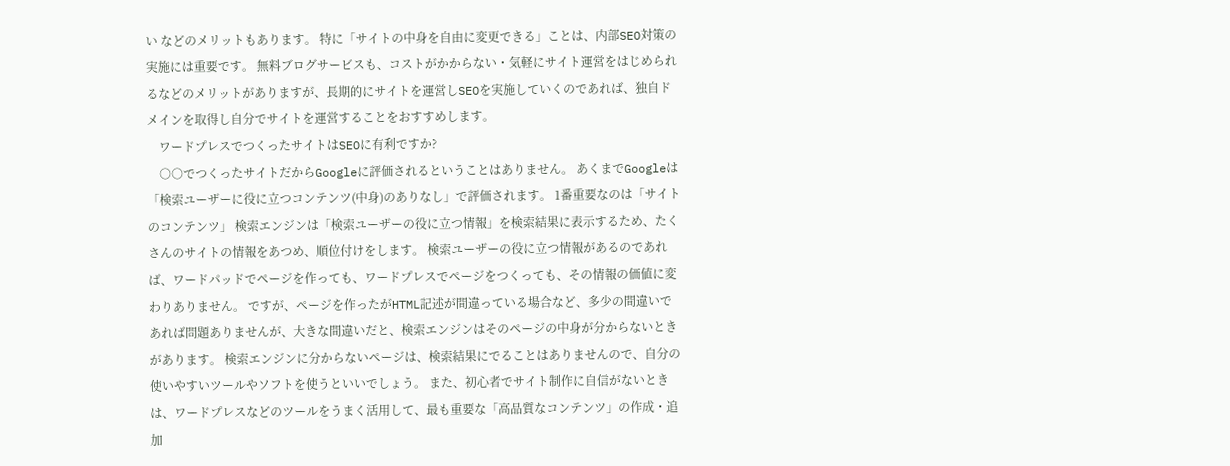い などのメリットもあります。 特に「サイトの中身を自由に変更できる」ことは、内部SEO対策の実施には重要です。 無料ブログサービスも、コストがかからない・気軽にサイト運営をはじめられるなどのメリットがありますが、長期的にサイトを運営しSEOを実施していくのであれば、独自ドメインを取得し自分でサイトを運営することをおすすめします。
    ワードプレスでつくったサイトはSEOに有利ですか?
    ○○でつくったサイトだからGoogleに評価されるということはありません。 あくまでGoogleは「検索ユーザーに役に立つコンテンツ(中身)のありなし」で評価されます。 1番重要なのは「サイトのコンテンツ」 検索エンジンは「検索ユーザーの役に立つ情報」を検索結果に表示するため、たくさんのサイトの情報をあつめ、順位付けをします。 検索ユーザーの役に立つ情報があるのであれば、ワードパッドでページを作っても、ワードプレスでページをつくっても、その情報の価値に変わりありません。 ですが、ページを作ったがHTML記述が間違っている場合など、多少の間違いであれば問題ありませんが、大きな間違いだと、検索エンジンはそのページの中身が分からないときがあります。 検索エンジンに分からないページは、検索結果にでることはありませんので、自分の使いやすいツールやソフトを使うといいでしょう。 また、初心者でサイト制作に自信がないときは、ワードプレスなどのツールをうまく活用して、最も重要な「高品質なコンテンツ」の作成・追加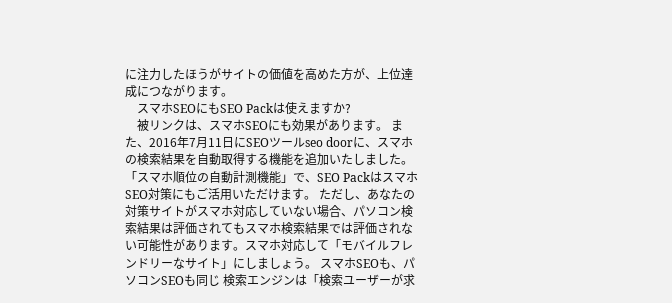に注力したほうがサイトの価値を高めた方が、上位達成につながります。
    スマホSEOにもSEO Packは使えますか?
    被リンクは、スマホSEOにも効果があります。 また、2016年7月11日にSEOツールseo doorに、スマホの検索結果を自動取得する機能を追加いたしました。「スマホ順位の自動計測機能」で、SEO PackはスマホSEO対策にもご活用いただけます。 ただし、あなたの対策サイトがスマホ対応していない場合、パソコン検索結果は評価されてもスマホ検索結果では評価されない可能性があります。スマホ対応して「モバイルフレンドリーなサイト」にしましょう。 スマホSEOも、パソコンSEOも同じ 検索エンジンは「検索ユーザーが求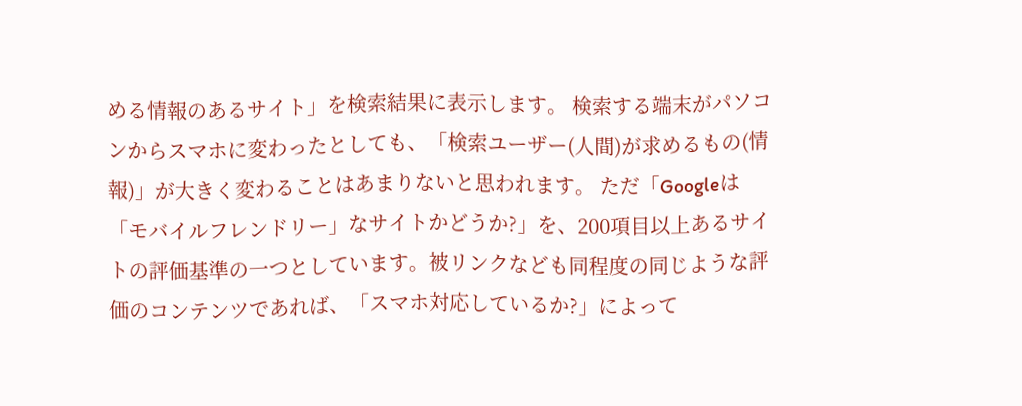める情報のあるサイト」を検索結果に表示します。 検索する端末がパソコンからスマホに変わったとしても、「検索ユーザー(人間)が求めるもの(情報)」が大きく変わることはあまりないと思われます。 ただ「Googleは「モバイルフレンドリー」なサイトかどうか?」を、200項目以上あるサイトの評価基準の一つとしています。被リンクなども同程度の同じような評価のコンテンツであれば、「スマホ対応しているか?」によって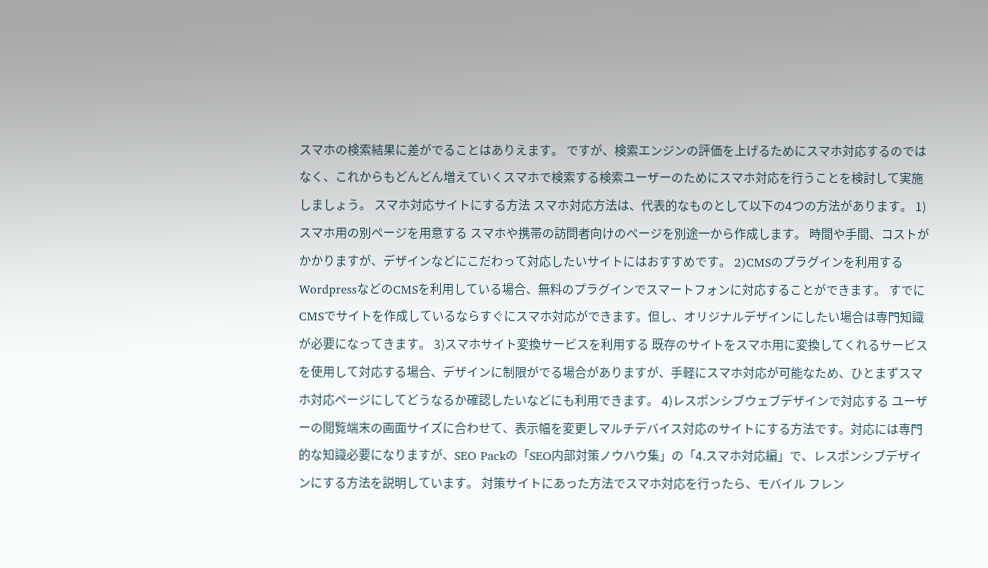スマホの検索結果に差がでることはありえます。 ですが、検索エンジンの評価を上げるためにスマホ対応するのではなく、これからもどんどん増えていくスマホで検索する検索ユーザーのためにスマホ対応を行うことを検討して実施しましょう。 スマホ対応サイトにする方法 スマホ対応方法は、代表的なものとして以下の4つの方法があります。 1)スマホ用の別ページを用意する スマホや携帯の訪問者向けのページを別途一から作成します。 時間や手間、コストがかかりますが、デザインなどにこだわって対応したいサイトにはおすすめです。 2)CMSのプラグインを利用する WordpressなどのCMSを利用している場合、無料のプラグインでスマートフォンに対応することができます。 すでにCMSでサイトを作成しているならすぐにスマホ対応ができます。但し、オリジナルデザインにしたい場合は専門知識が必要になってきます。 3)スマホサイト変換サービスを利用する 既存のサイトをスマホ用に変換してくれるサービスを使用して対応する場合、デザインに制限がでる場合がありますが、手軽にスマホ対応が可能なため、ひとまずスマホ対応ページにしてどうなるか確認したいなどにも利用できます。 4)レスポンシブウェブデザインで対応する ユーザーの閲覧端末の画面サイズに合わせて、表示幅を変更しマルチデバイス対応のサイトにする方法です。対応には専門的な知識必要になりますが、SEO Packの「SEO内部対策ノウハウ集」の「4.スマホ対応編」で、レスポンシブデザインにする方法を説明しています。 対策サイトにあった方法でスマホ対応を行ったら、モバイル フレン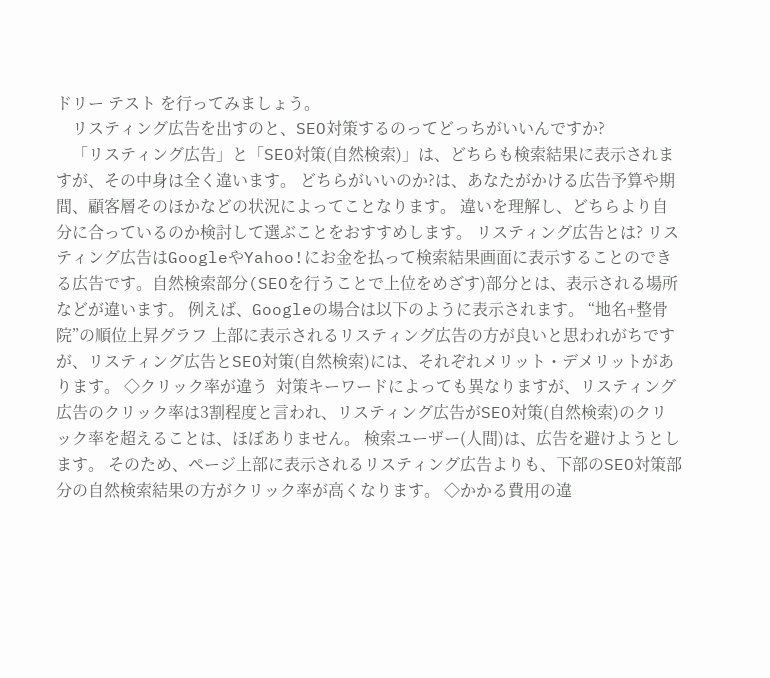ドリー テスト を行ってみましょう。
    リスティング広告を出すのと、SEO対策するのってどっちがいいんですか?
    「リスティング広告」と「SEO対策(自然検索)」は、どちらも検索結果に表示されますが、その中身は全く違います。 どちらがいいのか?は、あなたがかける広告予算や期間、顧客層そのほかなどの状況によってことなります。 違いを理解し、どちらより自分に合っているのか検討して選ぶことをおすすめします。 リスティング広告とは? リスティング広告はGoogleやYahoo!にお金を払って検索結果画面に表示することのできる広告です。自然検索部分(SEOを行うことで上位をめざす)部分とは、表示される場所などが違います。 例えば、Googleの場合は以下のように表示されます。 “地名+整骨院”の順位上昇グラフ 上部に表示されるリスティング広告の方が良いと思われがちですが、リスティング広告とSEO対策(自然検索)には、それぞれメリット・デメリットがあります。 ◇クリック率が違う  対策キーワードによっても異なりますが、リスティング広告のクリック率は3割程度と言われ、リスティング広告がSEO対策(自然検索)のクリック率を超えることは、ほぼありません。 検索ユーザー(人間)は、広告を避けようとします。 そのため、ページ上部に表示されるリスティング広告よりも、下部のSEO対策部分の自然検索結果の方がクリック率が高くなります。 ◇かかる費用の違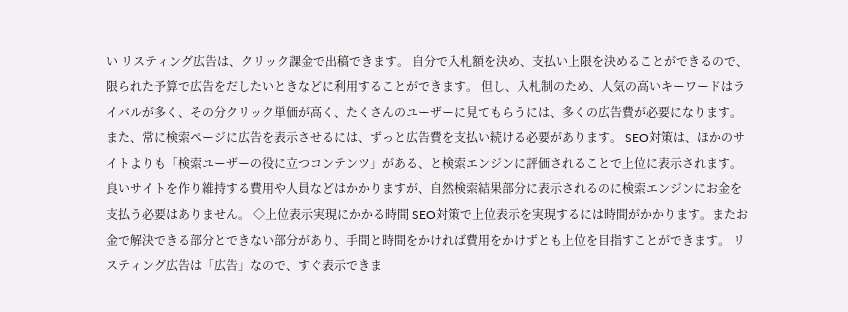い リスティング広告は、クリック課金で出稿できます。 自分で入札額を決め、支払い上限を決めることができるので、限られた予算で広告をだしたいときなどに利用することができます。 但し、入札制のため、人気の高いキーワードはライバルが多く、その分クリック単価が高く、たくさんのユーザーに見てもらうには、多くの広告費が必要になります。また、常に検索ページに広告を表示させるには、ずっと広告費を支払い続ける必要があります。 SEO対策は、ほかのサイトよりも「検索ユーザーの役に立つコンテンツ」がある、と検索エンジンに評価されることで上位に表示されます。良いサイトを作り維持する費用や人員などはかかりますが、自然検索結果部分に表示されるのに検索エンジンにお金を支払う必要はありません。 ◇上位表示実現にかかる時間 SEO対策で上位表示を実現するには時間がかかります。またお金で解決できる部分とできない部分があり、手間と時間をかければ費用をかけずとも上位を目指すことができます。 リスティング広告は「広告」なので、すぐ表示できま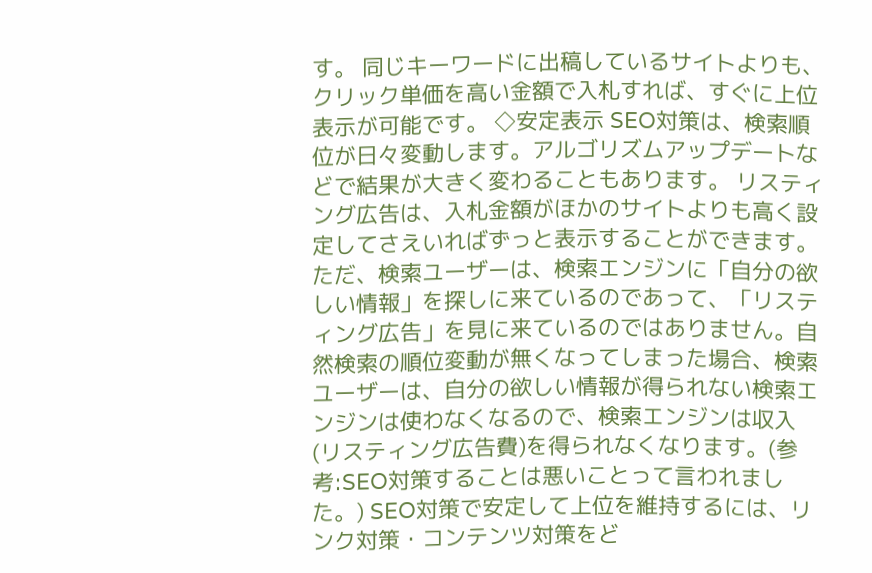す。 同じキーワードに出稿しているサイトよりも、クリック単価を高い金額で入札すれば、すぐに上位表示が可能です。 ◇安定表示 SEO対策は、検索順位が日々変動します。アルゴリズムアップデートなどで結果が大きく変わることもあります。 リスティング広告は、入札金額がほかのサイトよりも高く設定してさえいればずっと表示することができます。 ただ、検索ユーザーは、検索エンジンに「自分の欲しい情報」を探しに来ているのであって、「リスティング広告」を見に来ているのではありません。自然検索の順位変動が無くなってしまった場合、検索ユーザーは、自分の欲しい情報が得られない検索エンジンは使わなくなるので、検索エンジンは収入(リスティング広告費)を得られなくなります。(参考:SEO対策することは悪いことって言われました。) SEO対策で安定して上位を維持するには、リンク対策・コンテンツ対策をど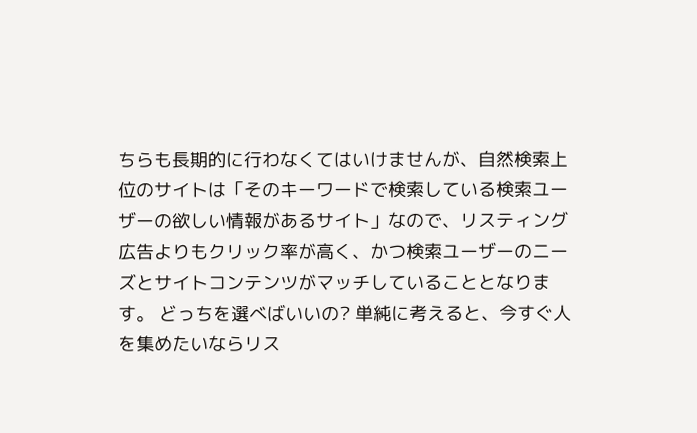ちらも長期的に行わなくてはいけませんが、自然検索上位のサイトは「そのキーワードで検索している検索ユーザーの欲しい情報があるサイト」なので、リスティング広告よりもクリック率が高く、かつ検索ユーザーのニーズとサイトコンテンツがマッチしていることとなります。 どっちを選べばいいの? 単純に考えると、今すぐ人を集めたいならリス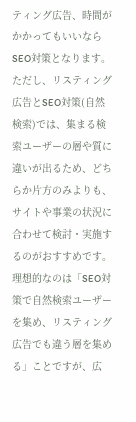ティング広告、時間がかかってもいいならSEO対策となります。 ただし、リスティング広告とSEO対策(自然検索)では、集まる検索ユーザーの層や質に違いが出るため、どちらか片方のみよりも、サイトや事業の状況に合わせて検討・実施するのがおすすめです。 理想的なのは「SEO対策で自然検索ユーザーを集め、リスティング広告でも違う層を集める」ことですが、広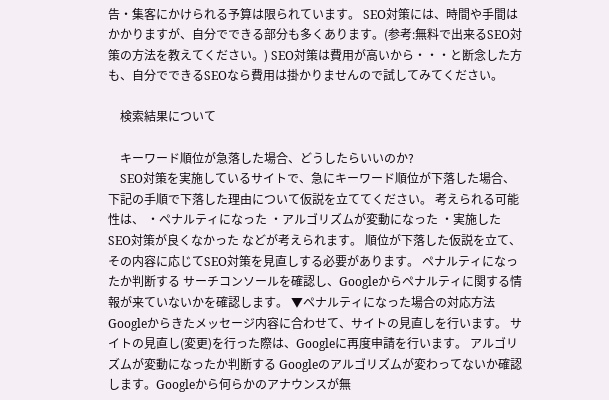告・集客にかけられる予算は限られています。 SEO対策には、時間や手間はかかりますが、自分でできる部分も多くあります。(参考:無料で出来るSEO対策の方法を教えてください。) SEO対策は費用が高いから・・・と断念した方も、自分でできるSEOなら費用は掛かりませんので試してみてください。

    検索結果について

    キーワード順位が急落した場合、どうしたらいいのか?
    SEO対策を実施しているサイトで、急にキーワード順位が下落した場合、下記の手順で下落した理由について仮説を立ててください。 考えられる可能性は、 ・ペナルティになった ・アルゴリズムが変動になった ・実施したSEO対策が良くなかった などが考えられます。 順位が下落した仮説を立て、その内容に応じてSEO対策を見直しする必要があります。 ペナルティになったか判断する サーチコンソールを確認し、Googleからペナルティに関する情報が来ていないかを確認します。 ▼ペナルティになった場合の対応方法 Googleからきたメッセージ内容に合わせて、サイトの見直しを行います。 サイトの見直し(変更)を行った際は、Googleに再度申請を行います。 アルゴリズムが変動になったか判断する Googleのアルゴリズムが変わってないか確認します。Googleから何らかのアナウンスが無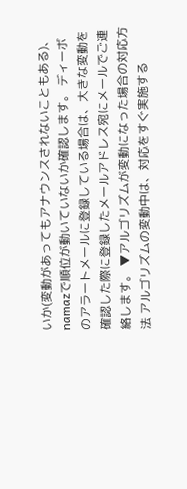いか(変動があってもアナウンスされないこともある)、namazで順位が動いていないか確認します。 ディーボのアラートメールに登録している場合は、大きな変動を確認した際に登録したメールアドレス宛にメールでご連絡します。 ▼アルゴリズムが変動になった場合の対応方法 アルゴリズムの変動中は、対応をすぐ実施する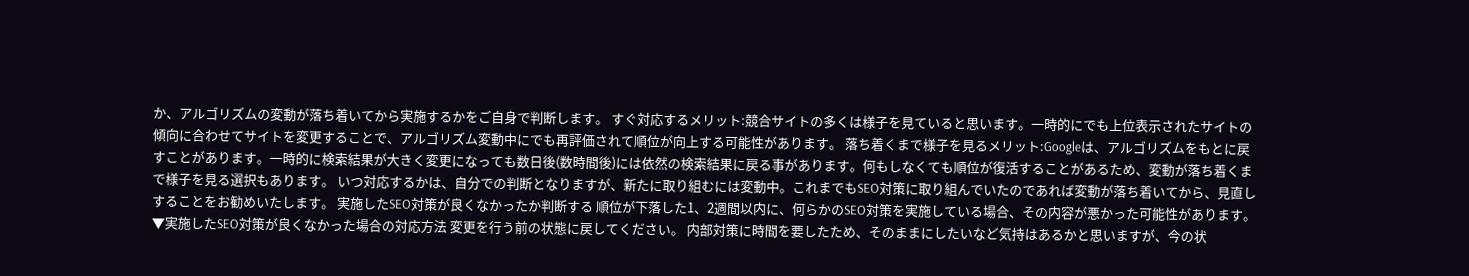か、アルゴリズムの変動が落ち着いてから実施するかをご自身で判断します。 すぐ対応するメリット:競合サイトの多くは様子を見ていると思います。一時的にでも上位表示されたサイトの傾向に合わせてサイトを変更することで、アルゴリズム変動中にでも再評価されて順位が向上する可能性があります。 落ち着くまで様子を見るメリット:Googleは、アルゴリズムをもとに戻すことがあります。一時的に検索結果が大きく変更になっても数日後(数時間後)には依然の検索結果に戻る事があります。何もしなくても順位が復活することがあるため、変動が落ち着くまで様子を見る選択もあります。 いつ対応するかは、自分での判断となりますが、新たに取り組むには変動中。これまでもSEO対策に取り組んでいたのであれば変動が落ち着いてから、見直しすることをお勧めいたします。 実施したSEO対策が良くなかったか判断する 順位が下落した1、2週間以内に、何らかのSEO対策を実施している場合、その内容が悪かった可能性があります。 ▼実施したSEO対策が良くなかった場合の対応方法 変更を行う前の状態に戻してください。 内部対策に時間を要したため、そのままにしたいなど気持はあるかと思いますが、今の状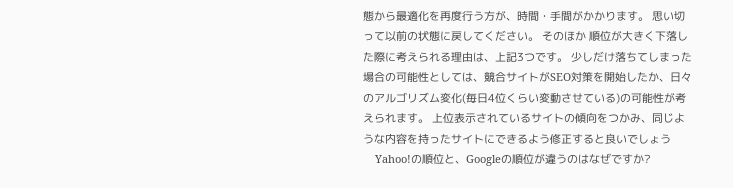態から最適化を再度行う方が、時間・手間がかかります。 思い切って以前の状態に戻してください。 そのほか 順位が大きく下落した際に考えられる理由は、上記3つです。 少しだけ落ちてしまった場合の可能性としては、競合サイトがSEO対策を開始したか、日々のアルゴリズム変化(毎日4位くらい変動させている)の可能性が考えられます。 上位表示されているサイトの傾向をつかみ、同じような内容を持ったサイトにできるよう修正すると良いでしょう
    Yahoo!の順位と、Googleの順位が違うのはなぜですか?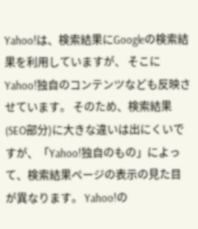Yahoo!は、検索結果にGoogleの検索結果を利用していますが、 そこにYahoo!独自のコンテンツなども反映させています。 そのため、検索結果(SEO部分)に大きな違いは出にくいですが、「Yahoo!独自のもの」によって、検索結果ページの表示の見た目が異なります。 Yahoo!の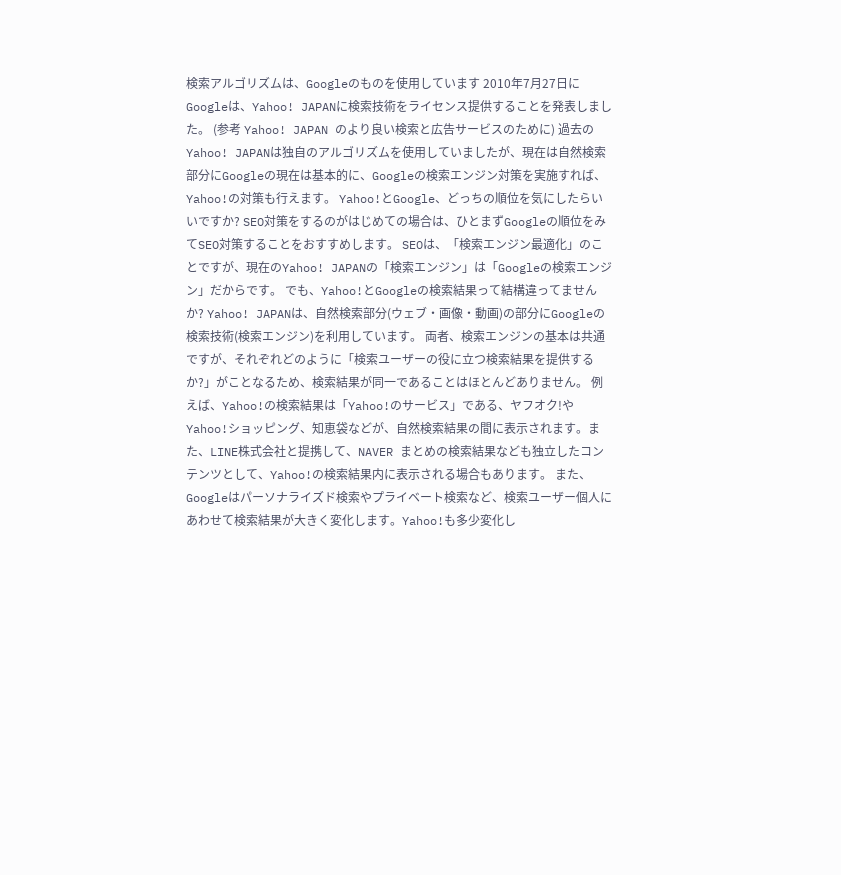検索アルゴリズムは、Googleのものを使用しています 2010年7月27日にGoogleは、Yahoo! JAPANに検索技術をライセンス提供することを発表しました。 (参考 Yahoo! JAPAN のより良い検索と広告サービスのために) 過去のYahoo! JAPANは独自のアルゴリズムを使用していましたが、現在は自然検索部分にGoogleの現在は基本的に、Googleの検索エンジン対策を実施すれば、Yahoo!の対策も行えます。 Yahoo!とGoogle、どっちの順位を気にしたらいいですか? SEO対策をするのがはじめての場合は、ひとまずGoogleの順位をみてSEO対策することをおすすめします。 SEOは、「検索エンジン最適化」のことですが、現在のYahoo! JAPANの「検索エンジン」は「Googleの検索エンジン」だからです。 でも、Yahoo!とGoogleの検索結果って結構違ってませんか? Yahoo! JAPANは、自然検索部分(ウェブ・画像・動画)の部分にGoogleの検索技術(検索エンジン)を利用しています。 両者、検索エンジンの基本は共通ですが、それぞれどのように「検索ユーザーの役に立つ検索結果を提供するか?」がことなるため、検索結果が同一であることはほとんどありません。 例えば、Yahoo!の検索結果は「Yahoo!のサービス」である、ヤフオク!やYahoo!ショッピング、知恵袋などが、自然検索結果の間に表示されます。また、LINE株式会社と提携して、NAVER まとめの検索結果なども独立したコンテンツとして、Yahoo!の検索結果内に表示される場合もあります。 また、Googleはパーソナライズド検索やプライベート検索など、検索ユーザー個人にあわせて検索結果が大きく変化します。Yahoo!も多少変化し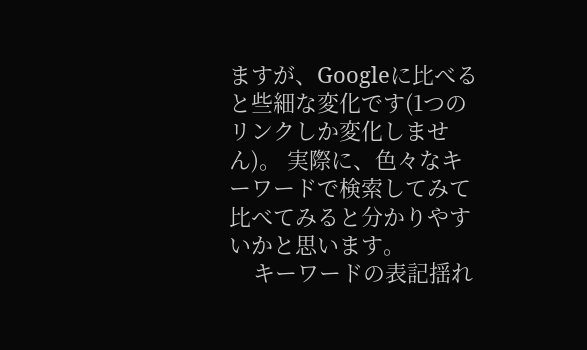ますが、Googleに比べると些細な変化です(1つのリンクしか変化しません)。 実際に、色々なキーワードで検索してみて比べてみると分かりやすいかと思います。
    キーワードの表記揺れ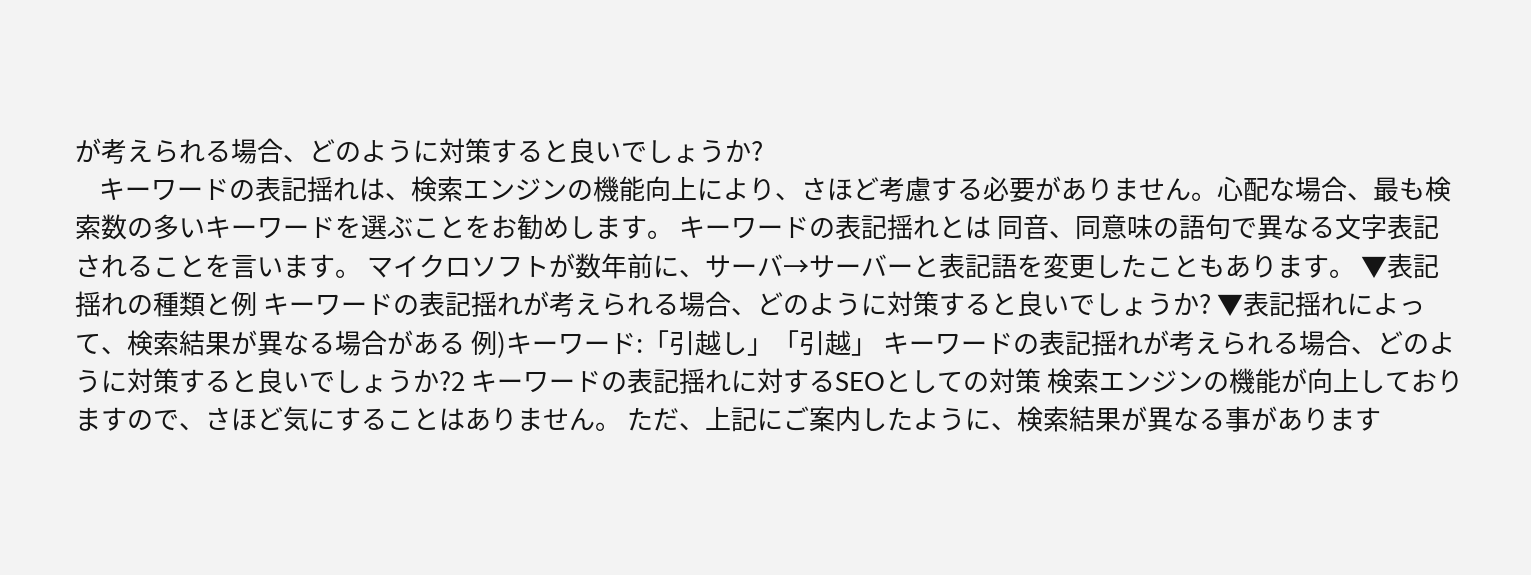が考えられる場合、どのように対策すると良いでしょうか?
    キーワードの表記揺れは、検索エンジンの機能向上により、さほど考慮する必要がありません。心配な場合、最も検索数の多いキーワードを選ぶことをお勧めします。 キーワードの表記揺れとは 同音、同意味の語句で異なる文字表記されることを言います。 マイクロソフトが数年前に、サーバ→サーバーと表記語を変更したこともあります。 ▼表記揺れの種類と例 キーワードの表記揺れが考えられる場合、どのように対策すると良いでしょうか? ▼表記揺れによって、検索結果が異なる場合がある 例)キーワード:「引越し」「引越」 キーワードの表記揺れが考えられる場合、どのように対策すると良いでしょうか?2 キーワードの表記揺れに対するSEOとしての対策 検索エンジンの機能が向上しておりますので、さほど気にすることはありません。 ただ、上記にご案内したように、検索結果が異なる事があります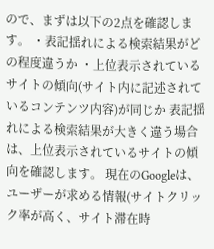ので、まずは以下の2点を確認します。 ・表記揺れによる検索結果がどの程度違うか ・上位表示されているサイトの傾向(サイト内に記述されているコンテンツ内容)が同じか 表記揺れによる検索結果が大きく違う場合は、上位表示されているサイトの傾向を確認します。 現在のGoogleは、ユーザーが求める情報(サイトクリック率が高く、サイト滞在時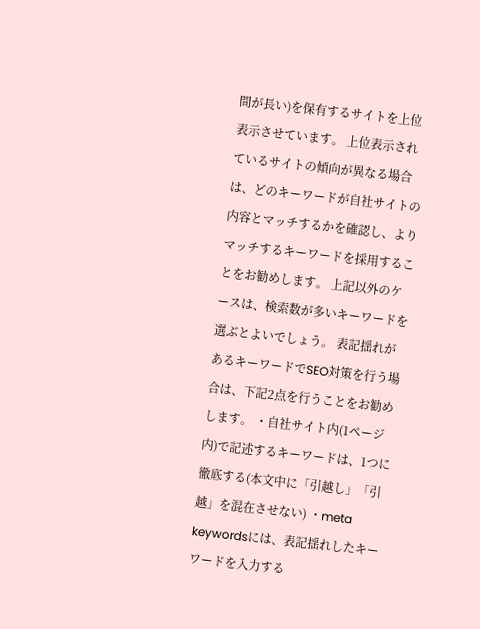間が長い)を保有するサイトを上位表示させています。 上位表示されているサイトの傾向が異なる場合は、どのキーワードが自社サイトの内容とマッチするかを確認し、よりマッチするキーワードを採用することをお勧めします。 上記以外のケースは、検索数が多いキーワードを選ぶとよいでしょう。 表記揺れがあるキーワードでSEO対策を行う場合は、下記2点を行うことをお勧めします。 ・自社サイト内(1ページ内)で記述するキーワードは、1つに徹底する(本文中に「引越し」「引越」を混在させない) ・meta keywordsには、表記揺れしたキーワードを入力する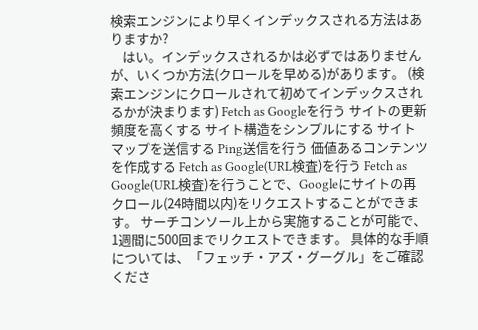検索エンジンにより早くインデックスされる方法はありますか?
    はい。インデックスされるかは必ずではありませんが、いくつか方法(クロールを早める)があります。 (検索エンジンにクロールされて初めてインデックスされるかが決まります) Fetch as Googleを行う サイトの更新頻度を高くする サイト構造をシンプルにする サイトマップを送信する Ping送信を行う 価値あるコンテンツを作成する Fetch as Google(URL検査)を行う Fetch as Google(URL検査)を行うことで、Googleにサイトの再クロール(24時間以内)をリクエストすることができます。 サーチコンソール上から実施することが可能で、1週間に500回までリクエストできます。 具体的な手順については、「フェッチ・アズ・グーグル」をご確認くださ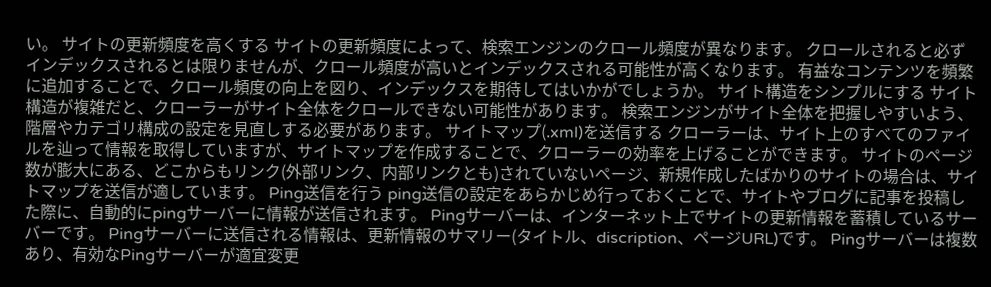い。 サイトの更新頻度を高くする サイトの更新頻度によって、検索エンジンのクロール頻度が異なります。 クロールされると必ずインデックスされるとは限りませんが、クロール頻度が高いとインデックスされる可能性が高くなります。 有益なコンテンツを頻繁に追加することで、クロール頻度の向上を図り、インデックスを期待してはいかがでしょうか。 サイト構造をシンプルにする サイト構造が複雑だと、クローラーがサイト全体をクロールできない可能性があります。 検索エンジンがサイト全体を把握しやすいよう、階層やカテゴリ構成の設定を見直しする必要があります。 サイトマップ(.xml)を送信する クローラーは、サイト上のすべてのファイルを辿って情報を取得していますが、サイトマップを作成することで、クローラーの効率を上げることができます。 サイトのページ数が膨大にある、どこからもリンク(外部リンク、内部リンクとも)されていないページ、新規作成したばかりのサイトの場合は、サイトマップを送信が適しています。 Ping送信を行う ping送信の設定をあらかじめ行っておくことで、サイトやブログに記事を投稿した際に、自動的にpingサーバーに情報が送信されます。 Pingサーバーは、インターネット上でサイトの更新情報を蓄積しているサーバーです。 Pingサーバーに送信される情報は、更新情報のサマリー(タイトル、discription、ページURL)です。 Pingサーバーは複数あり、有効なPingサーバーが適宜変更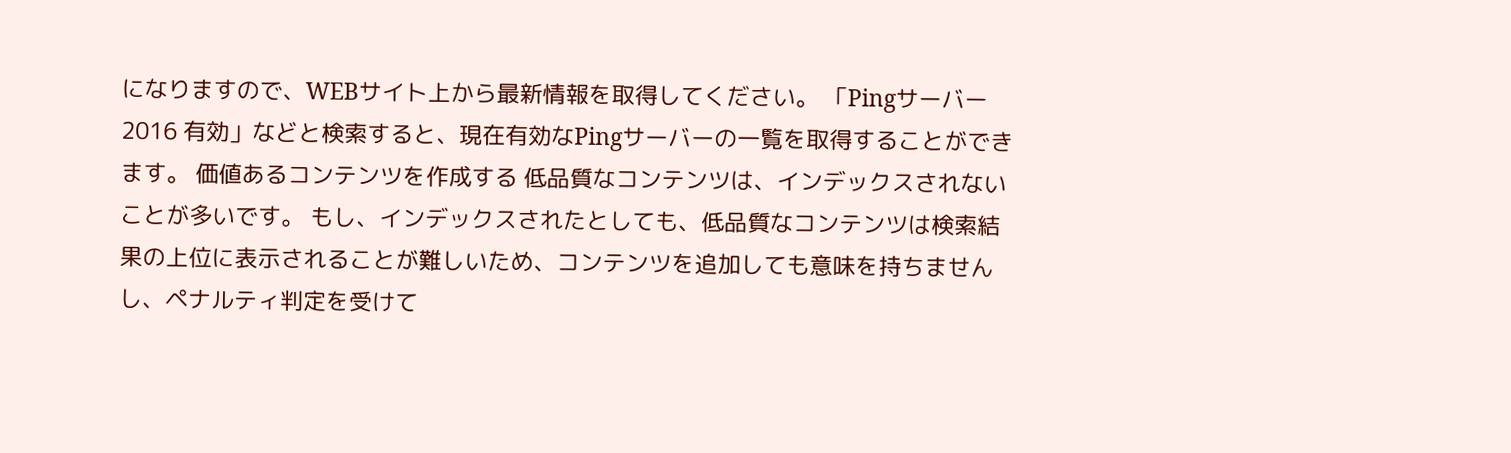になりますので、WEBサイト上から最新情報を取得してください。 「Pingサーバー 2016 有効」などと検索すると、現在有効なPingサーバーの一覧を取得することができます。 価値あるコンテンツを作成する 低品質なコンテンツは、インデックスされないことが多いです。 もし、インデックスされたとしても、低品質なコンテンツは検索結果の上位に表示されることが難しいため、コンテンツを追加しても意味を持ちませんし、ペナルティ判定を受けて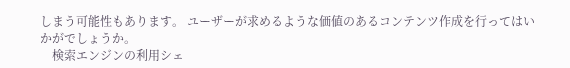しまう可能性もあります。 ユーザーが求めるような価値のあるコンテンツ作成を行ってはいかがでしょうか。
    検索エンジンの利用シェ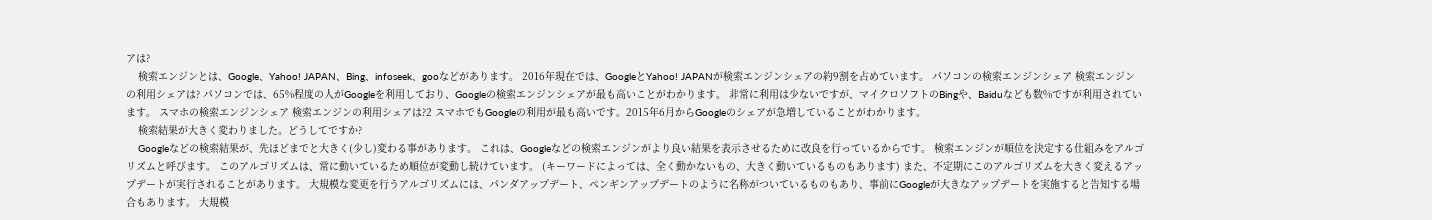アは?
    検索エンジンとは、Google、Yahoo! JAPAN、Bing、infoseek、gooなどがあります。 2016年現在では、GoogleとYahoo! JAPANが検索エンジンシェアの約9割を占めています。 パソコンの検索エンジンシェア 検索エンジンの利用シェアは? パソコンでは、65%程度の人がGoogleを利用しており、Googleの検索エンジンシェアが最も高いことがわかります。 非常に利用は少ないですが、マイクロソフトのBingや、Baiduなども数%ですが利用されています。 スマホの検索エンジンシェア 検索エンジンの利用シェアは?2 スマホでもGoogleの利用が最も高いです。2015年6月からGoogleのシェアが急増していることがわかります。
    検索結果が大きく変わりました。どうしてですか?
    Googleなどの検索結果が、先ほどまでと大きく(少し)変わる事があります。 これは、Googleなどの検索エンジンがより良い結果を表示させるために改良を行っているからです。 検索エンジンが順位を決定する仕組みをアルゴリズムと呼びます。 このアルゴリズムは、常に動いているため順位が変動し続けています。 (キーワードによっては、全く動かないもの、大きく動いているものもあります) また、不定期にこのアルゴリズムを大きく変えるアップデートが実行されることがあります。 大規模な変更を行うアルゴリズムには、パンダアップデート、ペンギンアップデートのように名称がついているものもあり、事前にGoogleが大きなアップデートを実施すると告知する場合もあります。 大規模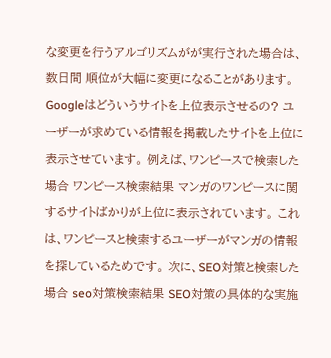な変更を行うアルゴリズムがが実行された場合は、数日間 順位が大幅に変更になることがあります。 Googleはどういうサイトを上位表示させるの? ユーザーが求めている情報を掲載したサイトを上位に表示させています。 例えば、ワンピースで検索した場合 ワンピース検索結果 マンガのワンピースに関するサイトばかりが上位に表示されています。 これは、ワンピースと検索するユーザーがマンガの情報を探しているためです。 次に、SEO対策と検索した場合 seo対策検索結果 SEO対策の具体的な実施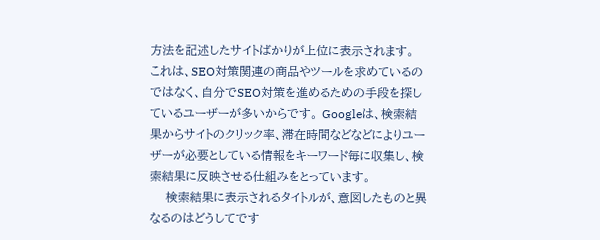方法を記述したサイトばかりが上位に表示されます。 これは、SEO対策関連の商品やツールを求めているのではなく、自分でSEO対策を進めるための手段を探しているユーザーが多いからです。 Googleは、検索結果からサイトのクリック率、滞在時間などなどによりユーザーが必要としている情報をキーワード毎に収集し、検索結果に反映させる仕組みをとっています。
    検索結果に表示されるタイトルが、意図したものと異なるのはどうしてです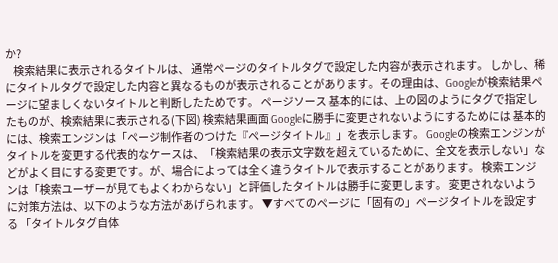か?
    検索結果に表示されるタイトルは、 通常ページのタイトルタグで設定した内容が表示されます。 しかし、稀にタイトルタグで設定した内容と異なるものが表示されることがあります。その理由は、Googleが検索結果ページに望ましくないタイトルと判断したためです。 ページソース 基本的には、上の図のようにタグで指定したものが、検索結果に表示される(下図) 検索結果画面 Googleに勝手に変更されないようにするためには 基本的には、検索エンジンは「ページ制作者のつけた『ページタイトル』」を表示します。 Googleの検索エンジンがタイトルを変更する代表的なケースは、「検索結果の表示文字数を超えているために、全文を表示しない」などがよく目にする変更です。が、場合によっては全く違うタイトルで表示することがあります。 検索エンジンは「検索ユーザーが見てもよくわからない」と評価したタイトルは勝手に変更します。 変更されないように対策方法は、以下のような方法があげられます。 ▼すべてのページに「固有の」ページタイトルを設定する 「タイトルタグ自体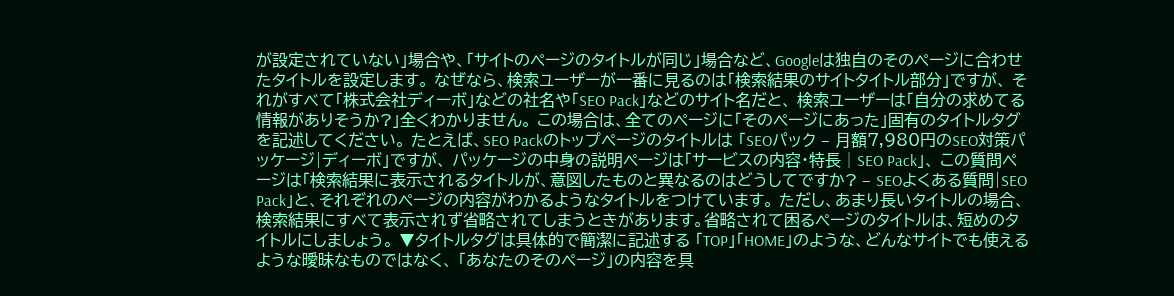が設定されていない」場合や、「サイトのページのタイトルが同じ」場合など、Googleは独自のそのページに合わせたタイトルを設定します。 なぜなら、検索ユーザーが一番に見るのは「検索結果のサイトタイトル部分」ですが、 それがすべて「株式会社ディーボ」などの社名や「SEO Pack」などのサイト名だと、 検索ユーザーは「自分の求めてる情報がありそうか?」全くわかりません。 この場合は、全てのページに「そのページにあった」固有のタイトルタグを記述してください。 たとえば、SEO Packのトップページのタイトルは 「SEOパック – 月額7,980円のSEO対策パッケージ|ディーボ」ですが、 パッケージの中身の説明ページは「サービスの内容・特長│SEO Pack」、 この質問ページは「検索結果に表示されるタイトルが、意図したものと異なるのはどうしてですか? – SEOよくある質問|SEO Pack」と、それぞれのページの内容がわかるようなタイトルをつけています。 ただし、あまり長いタイトルの場合、検索結果にすべて表示されず省略されてしまうときがあります。省略されて困るページのタイトルは、短めのタイトルにしましょう。 ▼タイトルタグは具体的で簡潔に記述する 「TOP」「HOME」のような、どんなサイトでも使えるような曖昧なものではなく、 「あなたのそのページ」の内容を具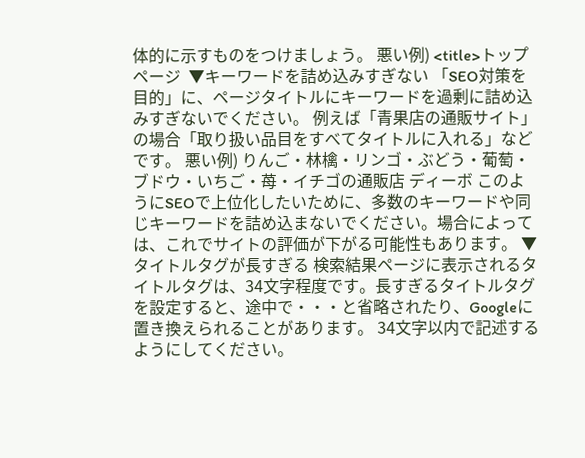体的に示すものをつけましょう。 悪い例) <title>トップページ  ▼キーワードを詰め込みすぎない 「SEO対策を目的」に、ページタイトルにキーワードを過剰に詰め込みすぎないでください。 例えば「青果店の通販サイト」の場合「取り扱い品目をすべてタイトルに入れる」などです。 悪い例) りんご・林檎・リンゴ・ぶどう・葡萄・ブドウ・いちご・苺・イチゴの通販店 ディーボ このようにSEOで上位化したいために、多数のキーワードや同じキーワードを詰め込まないでください。場合によっては、これでサイトの評価が下がる可能性もあります。 ▼タイトルタグが長すぎる 検索結果ページに表示されるタイトルタグは、34文字程度です。長すぎるタイトルタグを設定すると、途中で・・・と省略されたり、Googleに置き換えられることがあります。 34文字以内で記述するようにしてください。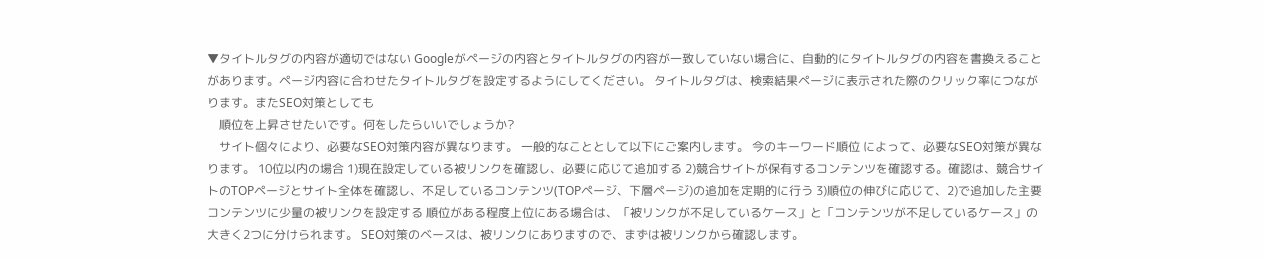▼タイトルタグの内容が適切ではない Googleがページの内容とタイトルタグの内容が一致していない場合に、自動的にタイトルタグの内容を書換えることがあります。ページ内容に合わせたタイトルタグを設定するようにしてください。 タイトルタグは、検索結果ページに表示された際のクリック率につながります。またSEO対策としても
    順位を上昇させたいです。何をしたらいいでしょうか?
    サイト個々により、必要なSEO対策内容が異なります。 一般的なこととして以下にご案内します。 今のキーワード順位 によって、必要なSEO対策が異なります。 10位以内の場合 1)現在設定している被リンクを確認し、必要に応じて追加する 2)競合サイトが保有するコンテンツを確認する。確認は、競合サイトのTOPページとサイト全体を確認し、不足しているコンテンツ(TOPページ、下層ページ)の追加を定期的に行う 3)順位の伸びに応じて、2)で追加した主要コンテンツに少量の被リンクを設定する 順位がある程度上位にある場合は、「被リンクが不足しているケース」と「コンテンツが不足しているケース」の大きく2つに分けられます。 SEO対策のベースは、被リンクにありますので、まずは被リンクから確認します。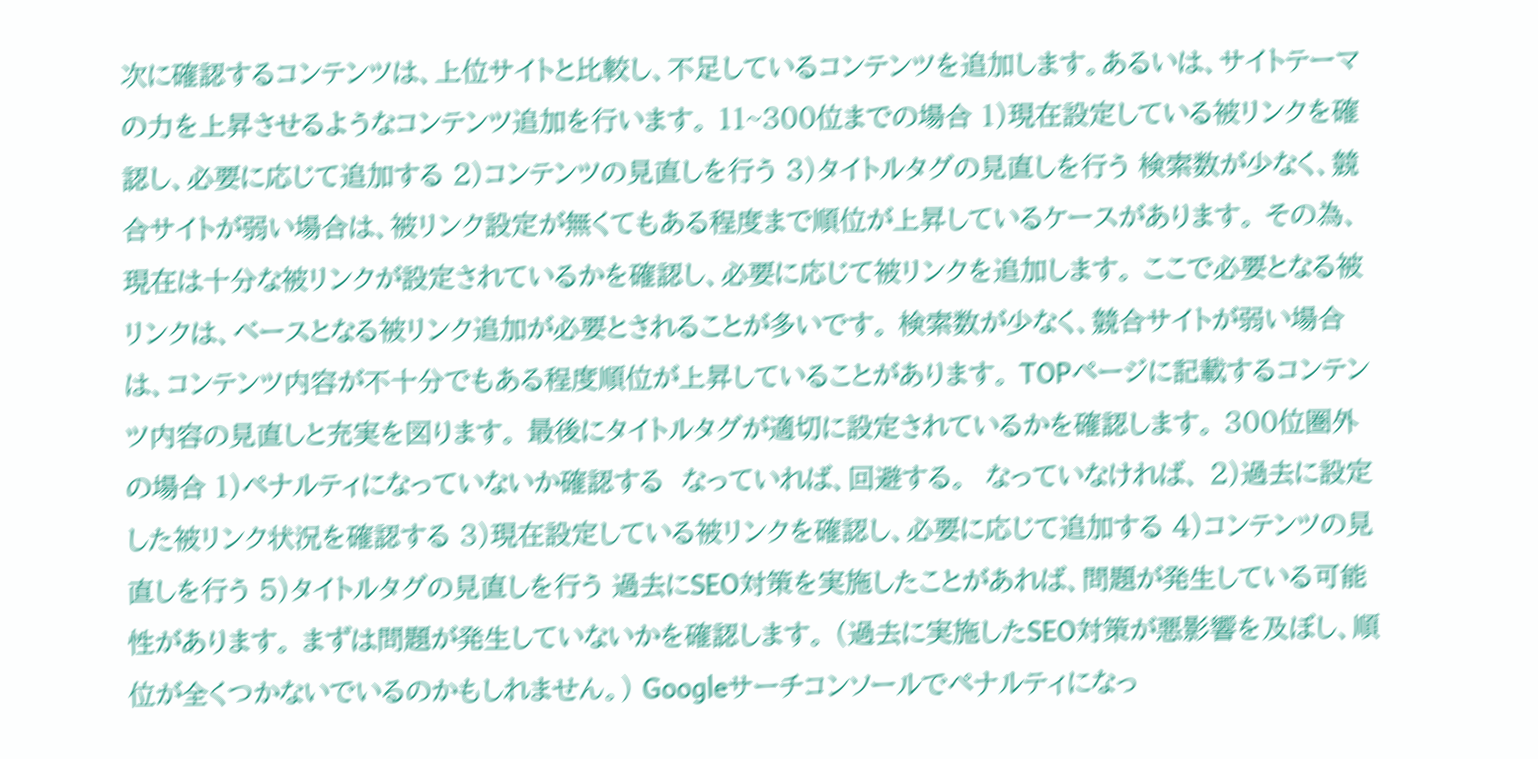次に確認するコンテンツは、上位サイトと比較し、不足しているコンテンツを追加します。あるいは、サイトテーマの力を上昇させるようなコンテンツ追加を行います。 11~300位までの場合 1)現在設定している被リンクを確認し、必要に応じて追加する 2)コンテンツの見直しを行う 3)タイトルタグの見直しを行う 検索数が少なく、競合サイトが弱い場合は、被リンク設定が無くてもある程度まで順位が上昇しているケースがあります。 その為、現在は十分な被リンクが設定されているかを確認し、必要に応じて被リンクを追加します。 ここで必要となる被リンクは、ベースとなる被リンク追加が必要とされることが多いです。 検索数が少なく、競合サイトが弱い場合は、コンテンツ内容が不十分でもある程度順位が上昇していることがあります。 TOPページに記載するコンテンツ内容の見直しと充実を図ります。 最後にタイトルタグが適切に設定されているかを確認します。 300位圏外の場合 1)ペナルティになっていないか確認する  なっていれば、回避する。  なっていなければ、 2)過去に設定した被リンク状況を確認する 3)現在設定している被リンクを確認し、必要に応じて追加する 4)コンテンツの見直しを行う 5)タイトルタグの見直しを行う 過去にSEO対策を実施したことがあれば、問題が発生している可能性があります。 まずは問題が発生していないかを確認します。 (過去に実施したSEO対策が悪影響を及ぼし、順位が全くつかないでいるのかもしれません。) Googleサーチコンソールでペナルティになっ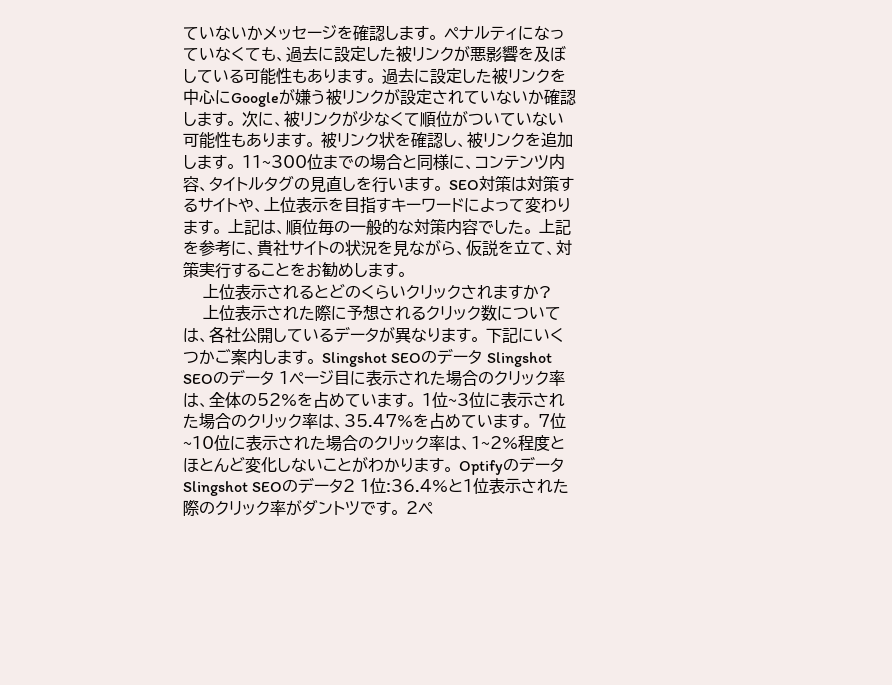ていないかメッセージを確認します。 ペナルティになっていなくても、過去に設定した被リンクが悪影響を及ぼしている可能性もあります。 過去に設定した被リンクを中心にGoogleが嫌う被リンクが設定されていないか確認します。 次に、被リンクが少なくて順位がついていない可能性もあります。 被リンク状を確認し、被リンクを追加します。 11~300位までの場合と同様に、コンテンツ内容、タイトルタグの見直しを行います。 SEO対策は対策するサイトや、上位表示を目指すキーワードによって変わります。 上記は、順位毎の一般的な対策内容でした。 上記を参考に、貴社サイトの状況を見ながら、仮説を立て、対策実行することをお勧めします。
    上位表示されるとどのくらいクリックされますか?
    上位表示された際に予想されるクリック数については、各社公開しているデータが異なります。 下記にいくつかご案内します。 Slingshot SEOのデータ Slingshot SEOのデータ 1ページ目に表示された場合のクリック率は、全体の52%を占めています。 1位~3位に表示された場合のクリック率は、35.47%を占めています。 7位~10位に表示された場合のクリック率は、1~2%程度とほとんど変化しないことがわかります。 Optifyのデータ Slingshot SEOのデータ2 1位:36.4%と1位表示された際のクリック率がダントツです。 2ペ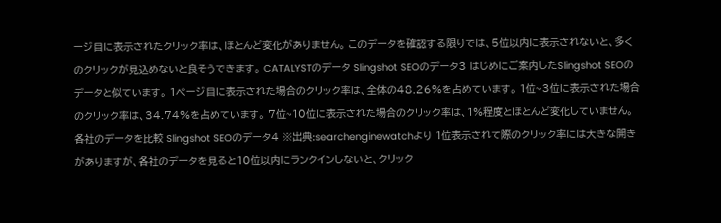ージ目に表示されたクリック率は、ほとんど変化がありません。 このデータを確認する限りでは、5位以内に表示されないと、多くのクリックが見込めないと良そうできます。 CATALYSTのデータ Slingshot SEOのデータ3 はじめにご案内したSlingshot SEOのデータと似ています。 1ページ目に表示された場合のクリック率は、全体の48.26%を占めています。 1位~3位に表示された場合のクリック率は、34.74%を占めています。 7位~10位に表示された場合のクリック率は、1%程度とほとんど変化していません。 各社のデータを比較 Slingshot SEOのデータ4 ※出典:searchenginewatchより 1位表示されて際のクリック率には大きな開きがありますが、各社のデータを見ると10位以内にランクインしないと、クリック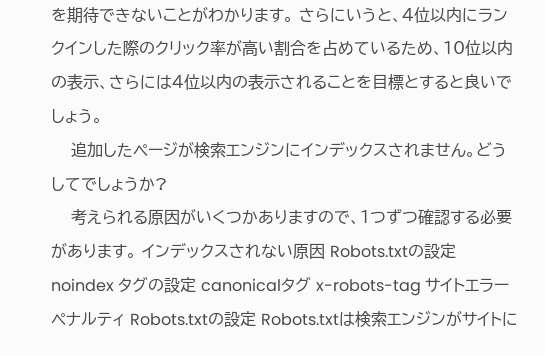を期待できないことがわかります。 さらにいうと、4位以内にランクインした際のクリック率が高い割合を占めているため、10位以内の表示、さらには4位以内の表示されることを目標とすると良いでしょう。
    追加したページが検索エンジンにインデックスされません。どうしてでしょうか?
    考えられる原因がいくつかありますので、1つずつ確認する必要があります。 インデックスされない原因 Robots.txtの設定 noindex タグの設定 canonicalタグ x-robots-tag サイトエラー ペナルティ Robots.txtの設定 Robots.txtは検索エンジンがサイトに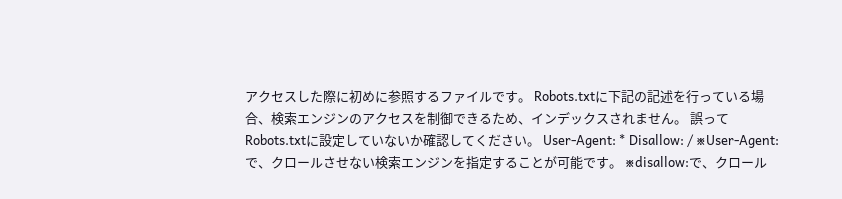アクセスした際に初めに参照するファイルです。 Robots.txtに下記の記述を行っている場合、検索エンジンのアクセスを制御できるため、インデックスされません。 誤ってRobots.txtに設定していないか確認してください。 User-Agent: * Disallow: / ※User-Agent:で、クロールさせない検索エンジンを指定することが可能です。 ※disallow:で、クロール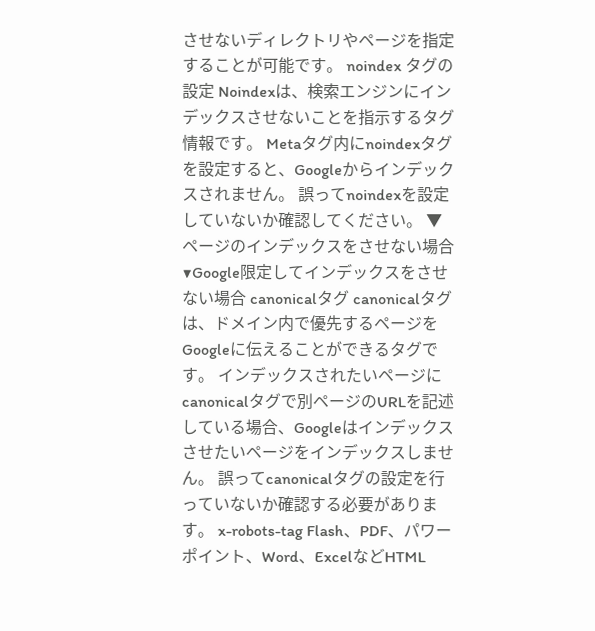させないディレクトリやページを指定することが可能です。 noindex タグの設定 Noindexは、検索エンジンにインデックスさせないことを指示するタグ情報です。 Metaタグ内にnoindexタグを設定すると、Googleからインデックスされません。 誤ってnoindexを設定していないか確認してください。 ▼ページのインデックスをさせない場合 ▼Google限定してインデックスをさせない場合 canonicalタグ canonicalタグは、ドメイン内で優先するページをGoogleに伝えることができるタグです。 インデックスされたいページにcanonicalタグで別ページのURLを記述している場合、Googleはインデックスさせたいページをインデックスしません。 誤ってcanonicalタグの設定を行っていないか確認する必要があります。 x-robots-tag Flash、PDF、パワーポイント、Word、ExcelなどHTML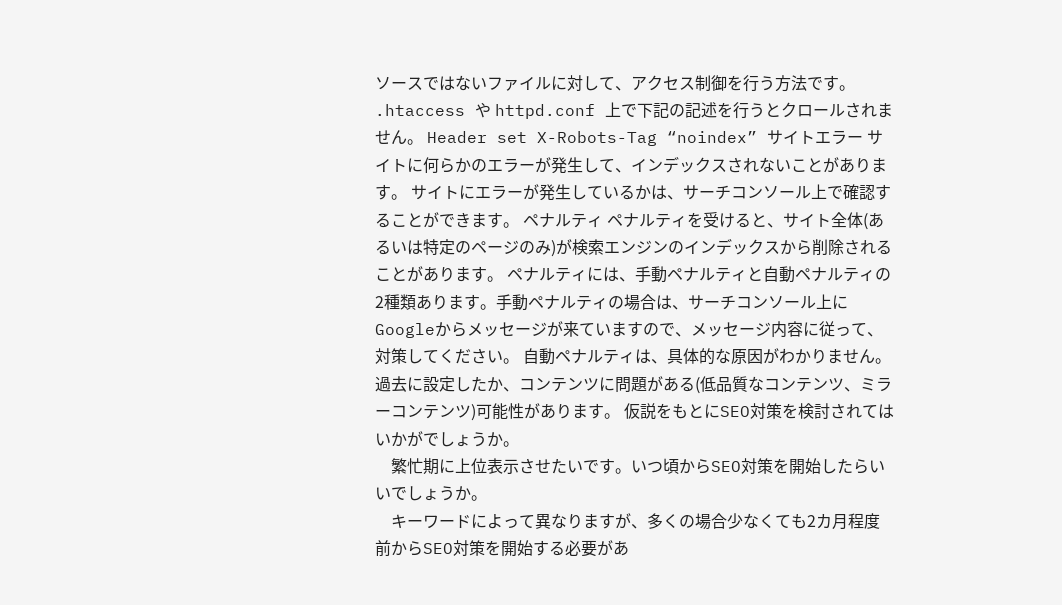ソースではないファイルに対して、アクセス制御を行う方法です。 .htaccess や httpd.conf 上で下記の記述を行うとクロールされません。 Header set X-Robots-Tag “noindex” サイトエラー サイトに何らかのエラーが発生して、インデックスされないことがあります。 サイトにエラーが発生しているかは、サーチコンソール上で確認することができます。 ペナルティ ペナルティを受けると、サイト全体(あるいは特定のページのみ)が検索エンジンのインデックスから削除されることがあります。 ペナルティには、手動ペナルティと自動ペナルティの2種類あります。手動ペナルティの場合は、サーチコンソール上にGoogleからメッセージが来ていますので、メッセージ内容に従って、対策してください。 自動ペナルティは、具体的な原因がわかりません。過去に設定したか、コンテンツに問題がある(低品質なコンテンツ、ミラーコンテンツ)可能性があります。 仮説をもとにSEO対策を検討されてはいかがでしょうか。
    繁忙期に上位表示させたいです。いつ頃からSEO対策を開始したらいいでしょうか。
    キーワードによって異なりますが、多くの場合少なくても2カ月程度前からSEO対策を開始する必要があ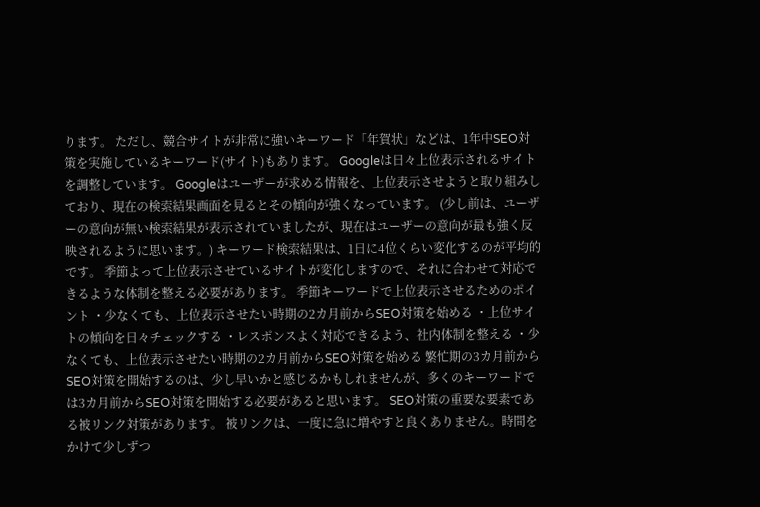ります。 ただし、競合サイトが非常に強いキーワード「年賀状」などは、1年中SEO対策を実施しているキーワード(サイト)もあります。 Googleは日々上位表示されるサイトを調整しています。 Googleはユーザーが求める情報を、上位表示させようと取り組みしており、現在の検索結果画面を見るとその傾向が強くなっています。 (少し前は、ユーザーの意向が無い検索結果が表示されていましたが、現在はユーザーの意向が最も強く反映されるように思います。) キーワード検索結果は、1日に4位くらい変化するのが平均的です。 季節よって上位表示させているサイトが変化しますので、それに合わせて対応できるような体制を整える必要があります。 季節キーワードで上位表示させるためのポイント ・少なくても、上位表示させたい時期の2カ月前からSEO対策を始める ・上位サイトの傾向を日々チェックする ・レスポンスよく対応できるよう、社内体制を整える ・少なくても、上位表示させたい時期の2カ月前からSEO対策を始める 繁忙期の3カ月前からSEO対策を開始するのは、少し早いかと感じるかもしれませんが、多くのキーワードでは3カ月前からSEO対策を開始する必要があると思います。 SEO対策の重要な要素である被リンク対策があります。 被リンクは、一度に急に増やすと良くありません。時間をかけて少しずつ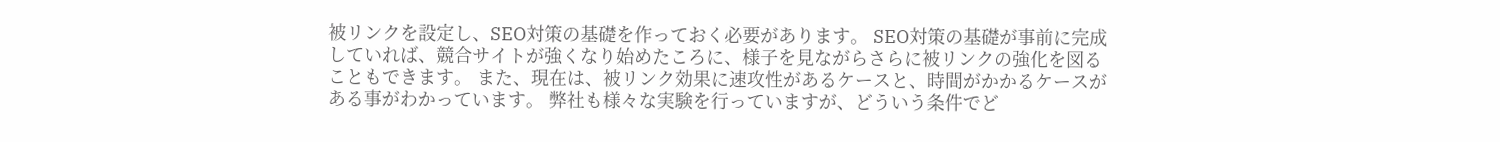被リンクを設定し、SEO対策の基礎を作っておく必要があります。 SEO対策の基礎が事前に完成していれば、競合サイトが強くなり始めたころに、様子を見ながらさらに被リンクの強化を図ることもできます。 また、現在は、被リンク効果に速攻性があるケースと、時間がかかるケースがある事がわかっています。 弊社も様々な実験を行っていますが、どういう条件でど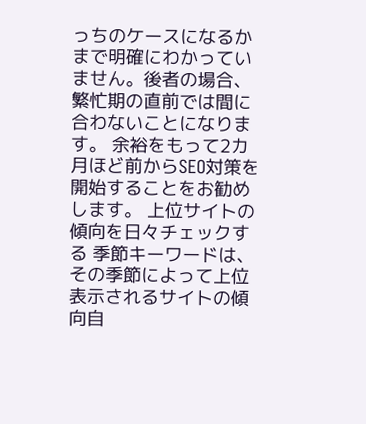っちのケースになるかまで明確にわかっていません。後者の場合、繁忙期の直前では間に合わないことになります。 余裕をもって2カ月ほど前からSEO対策を開始することをお勧めします。 上位サイトの傾向を日々チェックする 季節キーワードは、その季節によって上位表示されるサイトの傾向自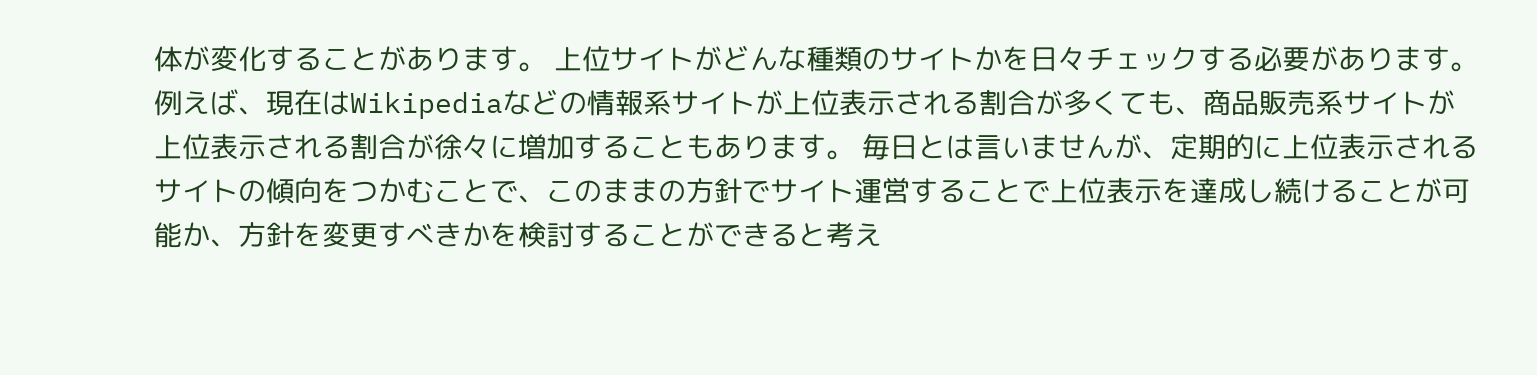体が変化することがあります。 上位サイトがどんな種類のサイトかを日々チェックする必要があります。 例えば、現在はWikipediaなどの情報系サイトが上位表示される割合が多くても、商品販売系サイトが上位表示される割合が徐々に増加することもあります。 毎日とは言いませんが、定期的に上位表示されるサイトの傾向をつかむことで、このままの方針でサイト運営することで上位表示を達成し続けることが可能か、方針を変更すべきかを検討することができると考え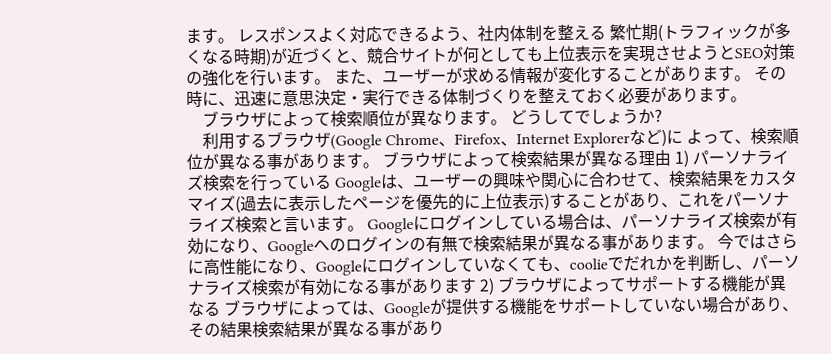ます。 レスポンスよく対応できるよう、社内体制を整える 繁忙期(トラフィックが多くなる時期)が近づくと、競合サイトが何としても上位表示を実現させようとSEO対策の強化を行います。 また、ユーザーが求める情報が変化することがあります。 その時に、迅速に意思決定・実行できる体制づくりを整えておく必要があります。
    ブラウザによって検索順位が異なります。 どうしてでしょうか?
    利用するブラウザ(Google Chrome、Firefox、Internet Explorerなど)に よって、検索順位が異なる事があります。 ブラウザによって検索結果が異なる理由 1) パーソナライズ検索を行っている Googleは、ユーザーの興味や関心に合わせて、検索結果をカスタマイズ(過去に表示したページを優先的に上位表示)することがあり、これをパーソナライズ検索と言います。 Googleにログインしている場合は、パーソナライズ検索が有効になり、Googleへのログインの有無で検索結果が異なる事があります。 今ではさらに高性能になり、Googleにログインしていなくても、coolieでだれかを判断し、パーソナライズ検索が有効になる事があります 2) ブラウザによってサポートする機能が異なる ブラウザによっては、Googleが提供する機能をサポートしていない場合があり、その結果検索結果が異なる事があり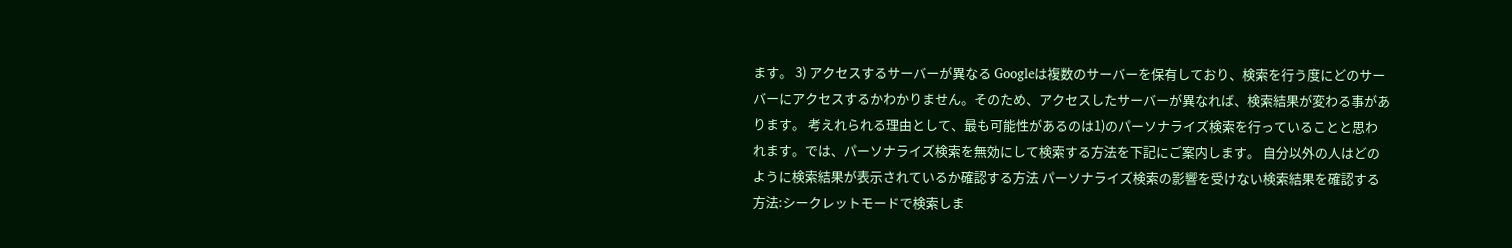ます。 3) アクセスするサーバーが異なる Googleは複数のサーバーを保有しており、検索を行う度にどのサーバーにアクセスするかわかりません。そのため、アクセスしたサーバーが異なれば、検索結果が変わる事があります。 考えれられる理由として、最も可能性があるのは1)のパーソナライズ検索を行っていることと思われます。では、パーソナライズ検索を無効にして検索する方法を下記にご案内します。 自分以外の人はどのように検索結果が表示されているか確認する方法 パーソナライズ検索の影響を受けない検索結果を確認する方法:シークレットモードで検索しま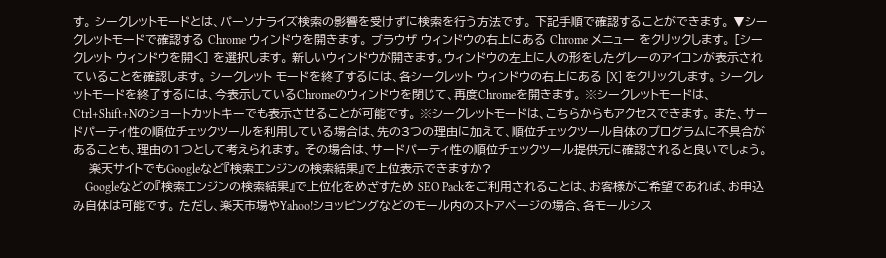す。 シークレットモードとは、パーソナライズ検索の影響を受けずに検索を行う方法です。 下記手順で確認することができます。 ▼シークレットモードで確認する Chrome ウィンドウを開きます。 ブラウザ ウィンドウの右上にある Chrome メニュー をクリックします。 [シークレット ウィンドウを開く] を選択します。 新しいウィンドウが開きます。ウィンドウの左上に人の形をしたグレーのアイコンが表示されていることを確認します。 シークレット モードを終了するには、各シークレット ウィンドウの右上にある [X] をクリックします。 シークレットモードを終了するには、今表示しているChromeのウィンドウを閉じて、再度Chromeを開きます。 ※シークレットモードは、Ctrl+Shift+Nのショートカットキーでも表示させることが可能です。 ※シークレットモードは、こちらからもアクセスできます。 また、サードパーティ性の順位チェックツールを利用している場合は、先の3つの理由に加えて、順位チェックツール自体のプログラムに不具合があることも、理由の1つとして考えられます。 その場合は、サードパーティ性の順位チェックツール提供元に確認されると良いでしょう。
    楽天サイトでもGoogleなど『検索エンジンの検索結果』で上位表示できますか?
    Googleなどの『検索エンジンの検索結果』で上位化をめざすため SEO Packをご利用されることは、お客様がご希望であれば、お申込み自体は可能です。 ただし、楽天市場やYahoo!ショッピングなどのモール内のストアページの場合、各モールシス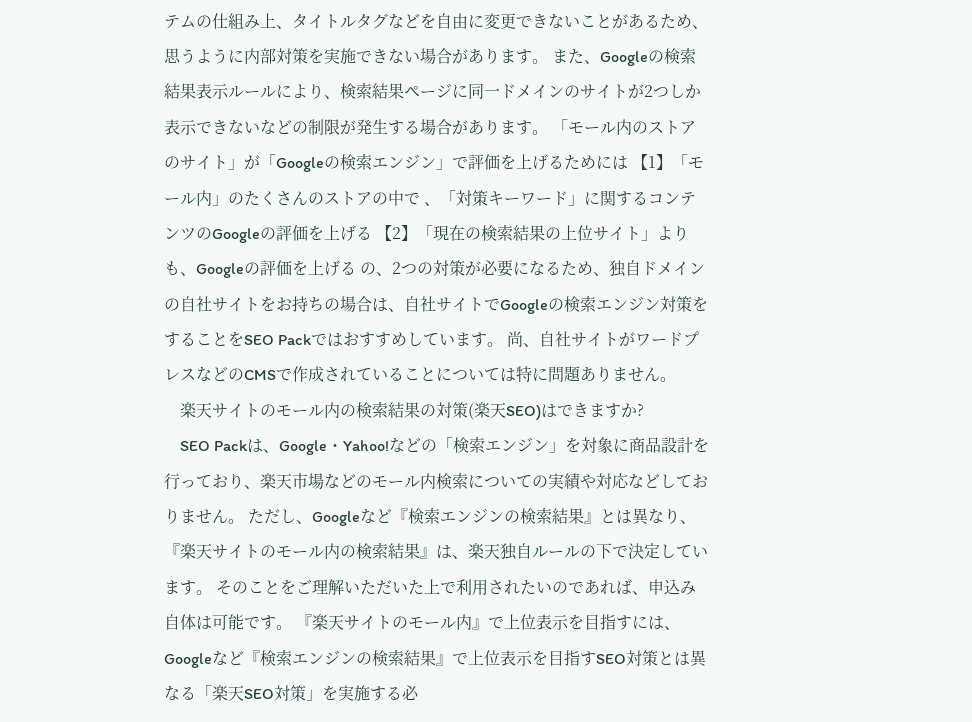テムの仕組み上、タイトルタグなどを自由に変更できないことがあるため、思うように内部対策を実施できない場合があります。 また、Googleの検索結果表示ルールにより、検索結果ページに同一ドメインのサイトが2つしか表示できないなどの制限が発生する場合があります。 「モール内のストアのサイト」が「Googleの検索エンジン」で評価を上げるためには 【1】「モール内」のたくさんのストアの中で 、「対策キーワード」に関するコンテンツのGoogleの評価を上げる 【2】「現在の検索結果の上位サイト」よりも、Googleの評価を上げる の、2つの対策が必要になるため、独自ドメインの自社サイトをお持ちの場合は、自社サイトでGoogleの検索エンジン対策をすることをSEO Packではおすすめしています。 尚、自社サイトがワードプレスなどのCMSで作成されていることについては特に問題ありません。
    楽天サイトのモール内の検索結果の対策(楽天SEO)はできますか?
    SEO Packは、Google・Yahoo!などの「検索エンジン」を対象に商品設計を行っており、楽天市場などのモール内検索についての実績や対応などしておりません。 ただし、Googleなど『検索エンジンの検索結果』とは異なり、『楽天サイトのモール内の検索結果』は、楽天独自ルールの下で決定しています。 そのことをご理解いただいた上で利用されたいのであれば、申込み自体は可能です。 『楽天サイトのモール内』で上位表示を目指すには、Googleなど『検索エンジンの検索結果』で上位表示を目指すSEO対策とは異なる「楽天SEO対策」を実施する必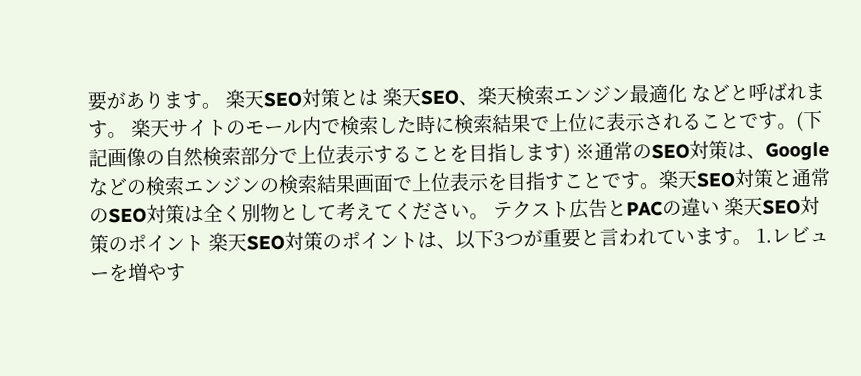要があります。 楽天SEO対策とは 楽天SEO、楽天検索エンジン最適化 などと呼ばれます。 楽天サイトのモール内で検索した時に検索結果で上位に表示されることです。(下記画像の自然検索部分で上位表示することを目指します) ※通常のSEO対策は、Googleなどの検索エンジンの検索結果画面で上位表示を目指すことです。楽天SEO対策と通常のSEO対策は全く別物として考えてください。 テクスト広告とPACの違い 楽天SEO対策のポイント 楽天SEO対策のポイントは、以下3つが重要と言われています。 1.レビューを増やす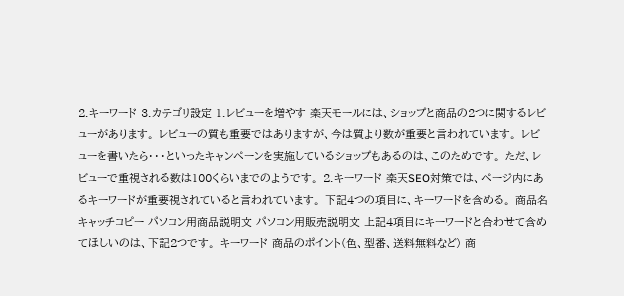2.キーワード 3.カテゴリ設定 1.レビューを増やす 楽天モールには、ショップと商品の2つに関するレビューがあります。 レビューの質も重要ではありますが、今は質より数が重要と言われています。 レビューを書いたら・・・といったキャンペーンを実施しているショップもあるのは、このためです。 ただ、レビューで重視される数は100くらいまでのようです。 2.キーワード 楽天SEO対策では、ページ内にあるキーワードが重要視されていると言われています。 下記4つの項目に、キーワードを含める。 商品名 キャッチコピー パソコン用商品説明文 パソコン用販売説明文 上記4項目にキーワードと合わせて含めてほしいのは、下記2つです。 キーワード 商品のポイント(色、型番、送料無料など) 商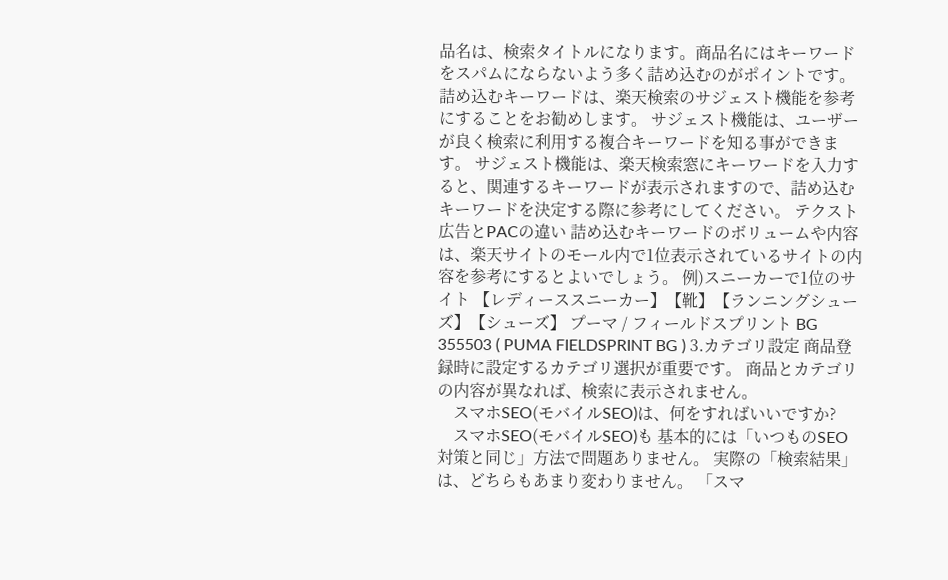品名は、検索タイトルになります。商品名にはキーワードをスパムにならないよう多く詰め込むのがポイントです。 詰め込むキーワードは、楽天検索のサジェスト機能を参考にすることをお勧めします。 サジェスト機能は、ユーザーが良く検索に利用する複合キーワードを知る事ができます。 サジェスト機能は、楽天検索窓にキーワードを入力すると、関連するキーワードが表示されますので、詰め込むキーワードを決定する際に参考にしてください。 テクスト広告とPACの違い 詰め込むキーワードのボリュームや内容は、楽天サイトのモール内で1位表示されているサイトの内容を参考にするとよいでしょう。 例)スニーカーで1位のサイト 【レディーススニーカー】【靴】【ランニングシューズ】【シューズ】 プーマ / フィールドスプリント BG 355503 ( PUMA FIELDSPRINT BG ) 3.カテゴリ設定 商品登録時に設定するカテゴリ選択が重要です。 商品とカテゴリの内容が異なれば、検索に表示されません。
    スマホSEO(モバイルSEO)は、何をすればいいですか?
    スマホSEO(モバイルSEO)も 基本的には「いつものSEO対策と同じ」方法で問題ありません。 実際の「検索結果」は、どちらもあまり変わりません。 「スマ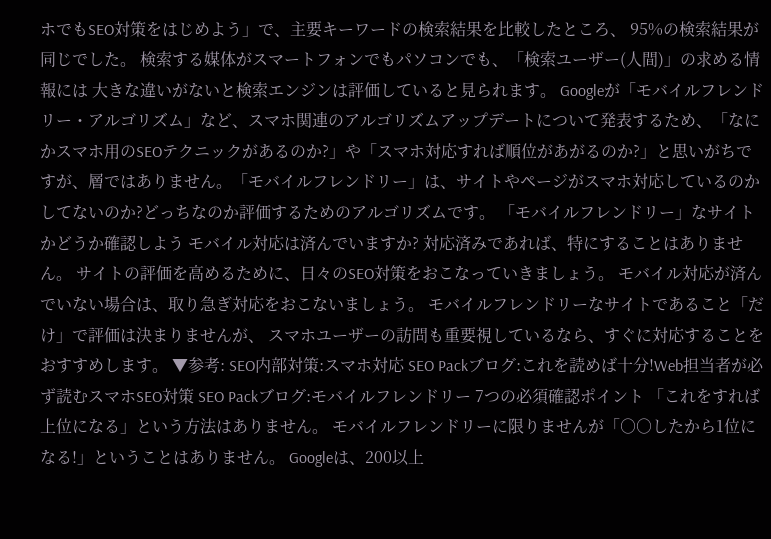ホでもSEO対策をはじめよう」で、主要キーワードの検索結果を比較したところ、 95%の検索結果が同じでした。 検索する媒体がスマートフォンでもパソコンでも、「検索ユーザー(人間)」の求める情報には 大きな違いがないと検索エンジンは評価していると見られます。 Googleが「モバイルフレンドリー・アルゴリズム」など、スマホ関連のアルゴリズムアップデートについて発表するため、「なにかスマホ用のSEOテクニックがあるのか?」や「スマホ対応すれば順位があがるのか?」と思いがちですが、層ではありません。「モバイルフレンドリー」は、サイトやページがスマホ対応しているのかしてないのか?どっちなのか評価するためのアルゴリズムです。 「モバイルフレンドリー」なサイトかどうか確認しよう モバイル対応は済んでいますか? 対応済みであれば、特にすることはありません。 サイトの評価を高めるために、日々のSEO対策をおこなっていきましょう。 モバイル対応が済んでいない場合は、取り急ぎ対応をおこないましょう。 モバイルフレンドリーなサイトであること「だけ」で評価は決まりませんが、 スマホユーザーの訪問も重要視しているなら、すぐに対応することをおすすめします。 ▼参考: SEO内部対策:スマホ対応 SEO Packブログ:これを読めば十分!Web担当者が必ず読むスマホSEO対策 SEO Packブログ:モバイルフレンドリー 7つの必須確認ポイント 「これをすれば上位になる」という方法はありません。 モバイルフレンドリーに限りませんが「○○したから1位になる!」ということはありません。 Googleは、200以上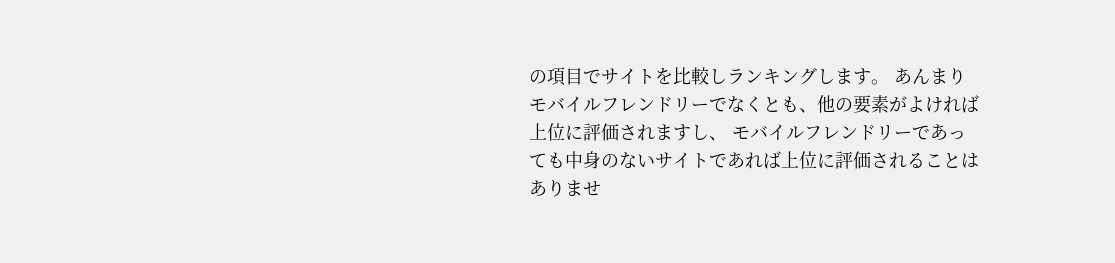の項目でサイトを比較しランキングします。 あんまりモバイルフレンドリーでなくとも、他の要素がよければ上位に評価されますし、 モバイルフレンドリーであっても中身のないサイトであれば上位に評価されることはありませ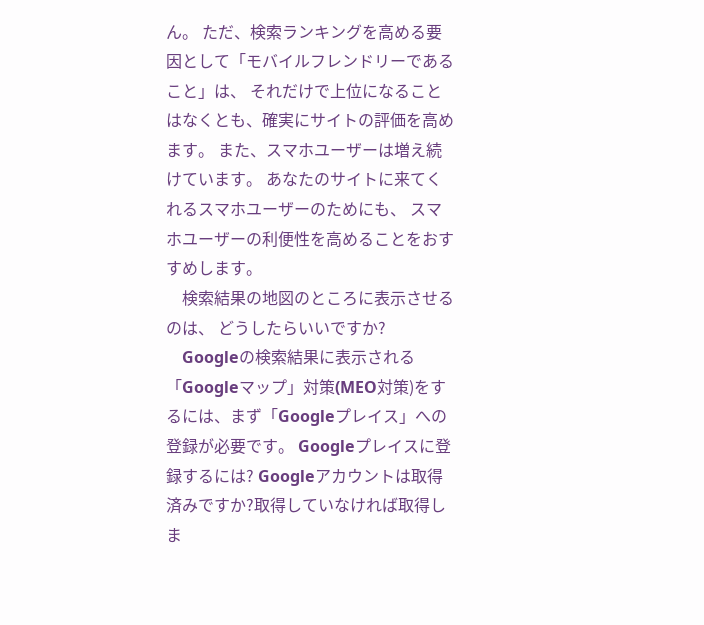ん。 ただ、検索ランキングを高める要因として「モバイルフレンドリーであること」は、 それだけで上位になることはなくとも、確実にサイトの評価を高めます。 また、スマホユーザーは増え続けています。 あなたのサイトに来てくれるスマホユーザーのためにも、 スマホユーザーの利便性を高めることをおすすめします。
    検索結果の地図のところに表示させるのは、 どうしたらいいですか?
    Googleの検索結果に表示される「Googleマップ」対策(MEO対策)をするには、まず「Googleプレイス」への登録が必要です。 Googleプレイスに登録するには? Googleアカウントは取得済みですか?取得していなければ取得しま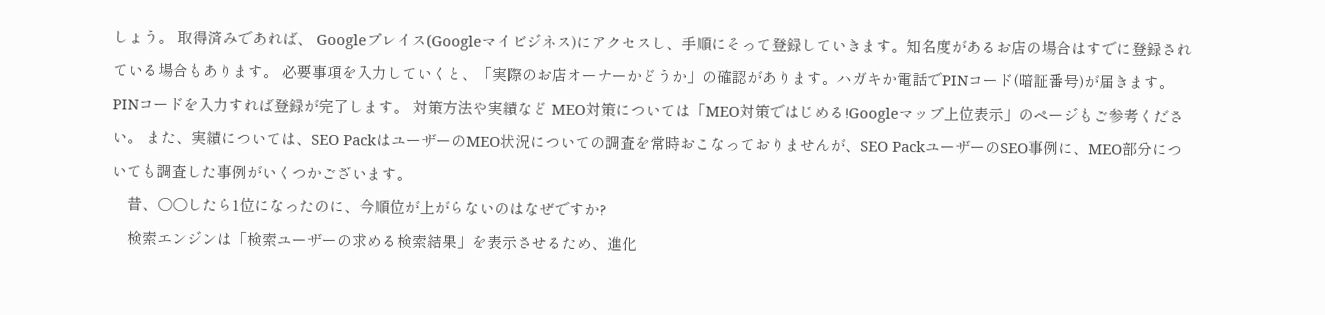しょう。 取得済みであれば、 Googleプレイス(Googleマイビジネス)にアクセスし、手順にそって登録していきます。知名度があるお店の場合はすでに登録されている場合もあります。 必要事項を入力していくと、「実際のお店オーナーかどうか」の確認があります。ハガキか電話でPINコード(暗証番号)が届きます。PINコードを入力すれば登録が完了します。 対策方法や実績など MEO対策については「MEO対策ではじめる!Googleマップ上位表示」のページもご参考ください。 また、実績については、SEO PackはユーザーのMEO状況についての調査を常時おこなっておりませんが、SEO PackユーザーのSEO事例に、MEO部分についても調査した事例がいくつかございます。
    昔、○○したら1位になったのに、今順位が上がらないのはなぜですか?
    検索エンジンは「検索ユーザーの求める検索結果」を表示させるため、進化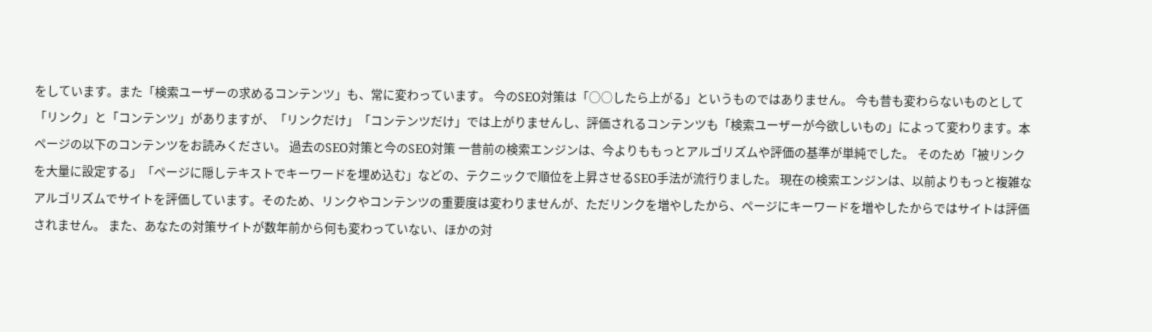をしています。また「検索ユーザーの求めるコンテンツ」も、常に変わっています。 今のSEO対策は「○○したら上がる」というものではありません。 今も昔も変わらないものとして「リンク」と「コンテンツ」がありますが、「リンクだけ」「コンテンツだけ」では上がりませんし、評価されるコンテンツも「検索ユーザーが今欲しいもの」によって変わります。本ページの以下のコンテンツをお読みください。 過去のSEO対策と今のSEO対策 一昔前の検索エンジンは、今よりももっとアルゴリズムや評価の基準が単純でした。 そのため「被リンクを大量に設定する」「ページに隠しテキストでキーワードを埋め込む」などの、テクニックで順位を上昇させるSEO手法が流行りました。 現在の検索エンジンは、以前よりもっと複雑なアルゴリズムでサイトを評価しています。そのため、リンクやコンテンツの重要度は変わりませんが、ただリンクを増やしたから、ページにキーワードを増やしたからではサイトは評価されません。 また、あなたの対策サイトが数年前から何も変わっていない、ほかの対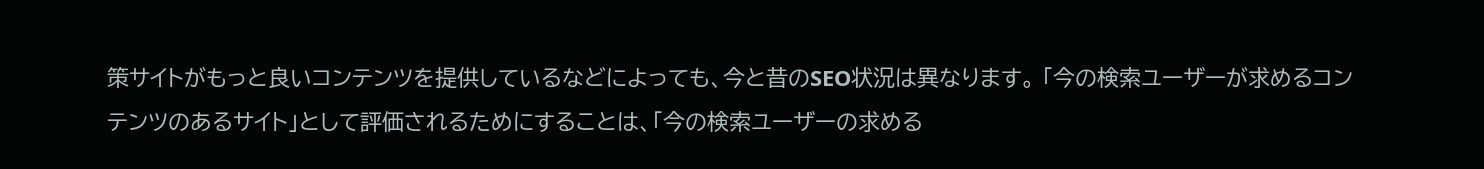策サイトがもっと良いコンテンツを提供しているなどによっても、今と昔のSEO状況は異なります。 「今の検索ユーザーが求めるコンテンツのあるサイト」として評価されるためにすることは、「今の検索ユーザーの求める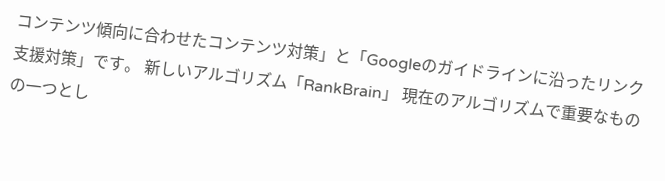コンテンツ傾向に合わせたコンテンツ対策」と「Googleのガイドラインに沿ったリンク支援対策」です。 新しいアルゴリズム「RankBrain」 現在のアルゴリズムで重要なものの一つとし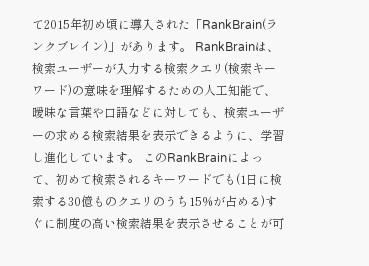て2015年初め頃に導入された「RankBrain(ランクブレイン)」があります。 RankBrainは、検索ユーザーが入力する検索クエリ(検索キーワード)の意味を理解するための人工知能で、曖昧な言葉や口語などに対しても、検索ユーザーの求める検索結果を表示できるように、学習し進化しています。 このRankBrainによって、初めて検索されるキーワードでも(1日に検索する30億ものクエリのうち15%が占める)すぐに制度の高い検索結果を表示させることが可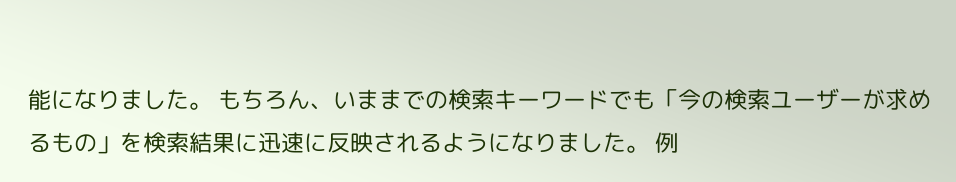能になりました。 もちろん、いままでの検索キーワードでも「今の検索ユーザーが求めるもの」を検索結果に迅速に反映されるようになりました。 例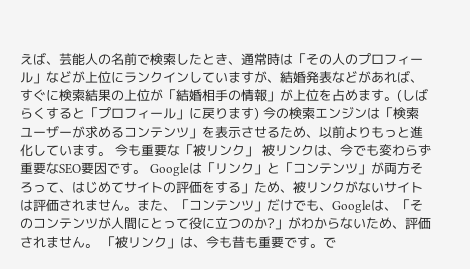えば、芸能人の名前で検索したとき、通常時は「その人のプロフィール」などが上位にランクインしていますが、結婚発表などがあれば、すぐに検索結果の上位が「結婚相手の情報」が上位を占めます。(しばらくすると「プロフィール」に戻ります) 今の検索エンジンは「検索ユーザーが求めるコンテンツ」を表示させるため、以前よりもっと進化しています。 今も重要な「被リンク」 被リンクは、今でも変わらず重要なSEO要因です。 Googleは「リンク」と「コンテンツ」が両方そろって、はじめてサイトの評価をする」ため、被リンクがないサイトは評価されません。また、「コンテンツ」だけでも、Googleは、「そのコンテンツが人間にとって役に立つのか?」がわからないため、評価されません。 「被リンク」は、今も昔も重要です。で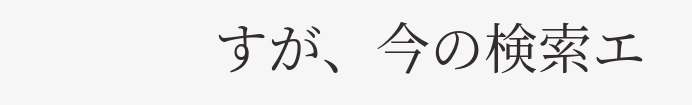すが、今の検索エ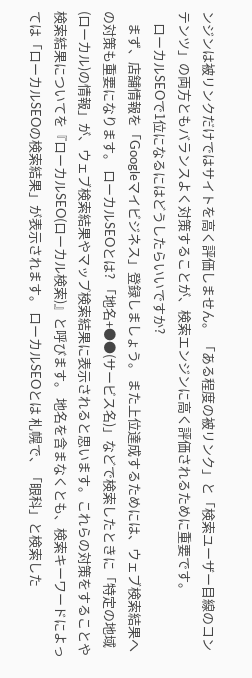ンジンは被リンクだけではサイトを高く評価しません。 「ある程度の被リンク」と「検索ユーザー目線のコンテンツ」の両方ともバランスよく対策することが、検索エンジンに高く評価されるために重要です。
    ローカルSEOで1位になるにはどうしたらいいですか?
    まず、店舗情報を「Googleマイビジネス」登録しましょう。 また上位達成するためには、ウェブ検索結果への対策も重要になります。 ローカルSEOとは? 「地名+●●(サービス名)」などで検索したときに「特定の地域(ローカル)の情報」が、ウェブ検索結果やマップ検索結果に表示されると思います。これらの対策をすることや検索結果についてを『ローカルSEO(ローカル検索)』と呼びます。 地名を含まなくとも、検索キーワードによっては「ローカルSEOの検索結果」が表示されます。 ローカルSEOとは 札幌で、「眼科」と検索した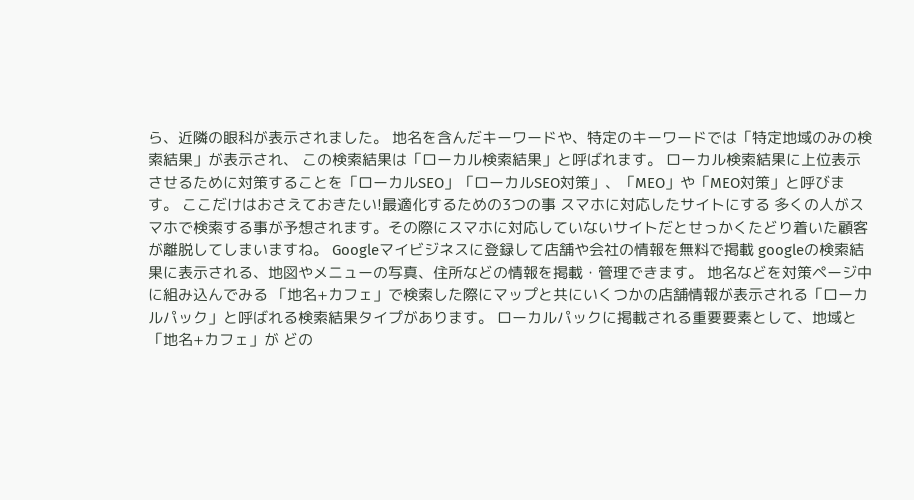ら、近隣の眼科が表示されました。 地名を含んだキーワードや、特定のキーワードでは「特定地域のみの検索結果」が表示され、 この検索結果は「ローカル検索結果」と呼ばれます。 ローカル検索結果に上位表示させるために対策することを「ローカルSEO」「ローカルSEO対策」、「MEO」や「MEO対策」と呼びます。 ここだけはおさえておきたい!最適化するための3つの事 スマホに対応したサイトにする 多くの人がスマホで検索する事が予想されます。その際にスマホに対応していないサイトだとせっかくたどり着いた顧客が離脱してしまいますね。 Googleマイビジネスに登録して店舗や会社の情報を無料で掲載 googleの検索結果に表示される、地図やメニューの写真、住所などの情報を掲載・管理できます。 地名などを対策ページ中に組み込んでみる 「地名+カフェ」で検索した際にマップと共にいくつかの店舗情報が表示される「ローカルパック」と呼ばれる検索結果タイプがあります。 ローカルパックに掲載される重要要素として、地域と「地名+カフェ」が どの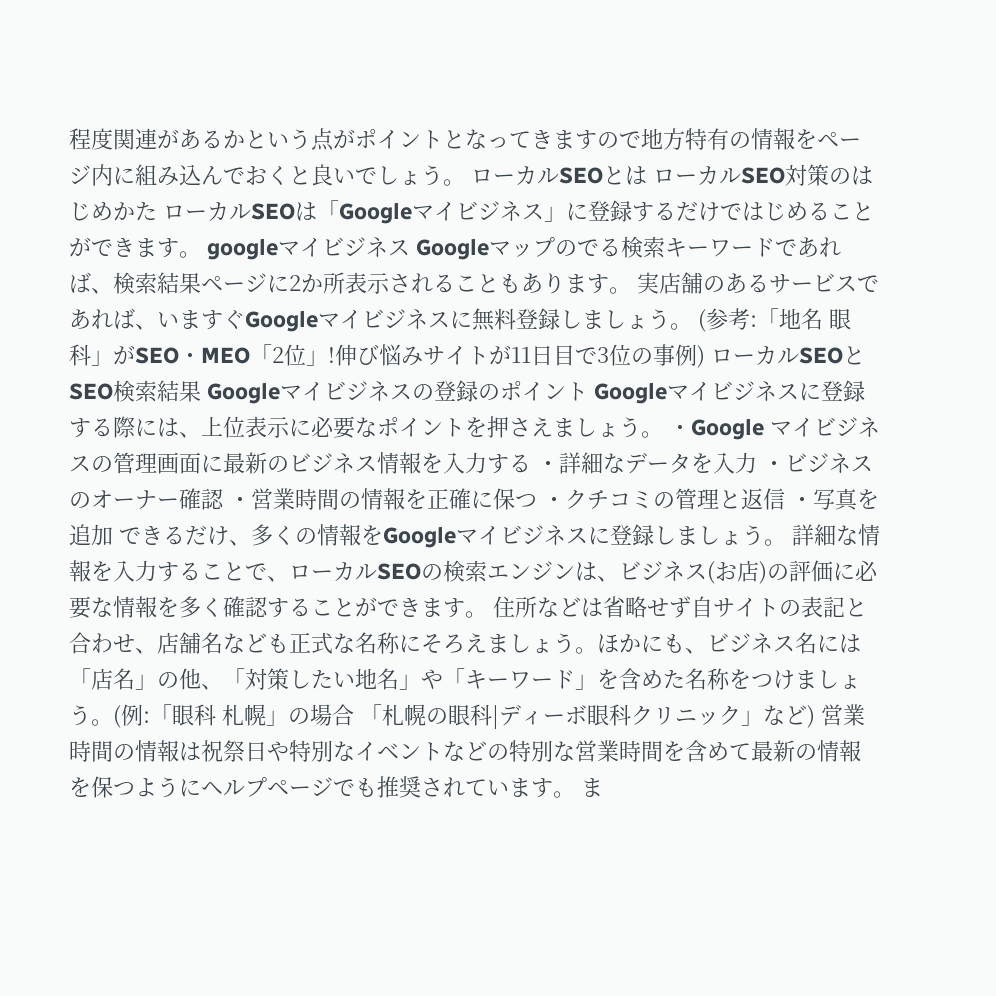程度関連があるかという点がポイントとなってきますので地方特有の情報をページ内に組み込んでおくと良いでしょう。 ローカルSEOとは ローカルSEO対策のはじめかた ローカルSEOは「Googleマイビジネス」に登録するだけではじめることができます。 googleマイビジネス Googleマップのでる検索キーワードであれば、検索結果ページに2か所表示されることもあります。 実店舗のあるサービスであれば、いますぐGoogleマイビジネスに無料登録しましょう。 (参考:「地名 眼科」がSEO・MEO「2位」!伸び悩みサイトが11日目で3位の事例) ローカルSEOとSEO検索結果 Googleマイビジネスの登録のポイント Googleマイビジネスに登録する際には、上位表示に必要なポイントを押さえましょう。 ・Google マイビジネスの管理画面に最新のビジネス情報を入力する ・詳細なデータを入力 ・ビジネスのオーナー確認 ・営業時間の情報を正確に保つ ・クチコミの管理と返信 ・写真を追加 できるだけ、多くの情報をGoogleマイビジネスに登録しましょう。 詳細な情報を入力することで、ローカルSEOの検索エンジンは、ビジネス(お店)の評価に必要な情報を多く確認することができます。 住所などは省略せず自サイトの表記と合わせ、店舗名なども正式な名称にそろえましょう。ほかにも、ビジネス名には「店名」の他、「対策したい地名」や「キーワード」を含めた名称をつけましょう。(例:「眼科 札幌」の場合 「札幌の眼科|ディーボ眼科クリニック」など) 営業時間の情報は祝祭日や特別なイベントなどの特別な営業時間を含めて最新の情報を保つようにヘルプページでも推奨されています。 ま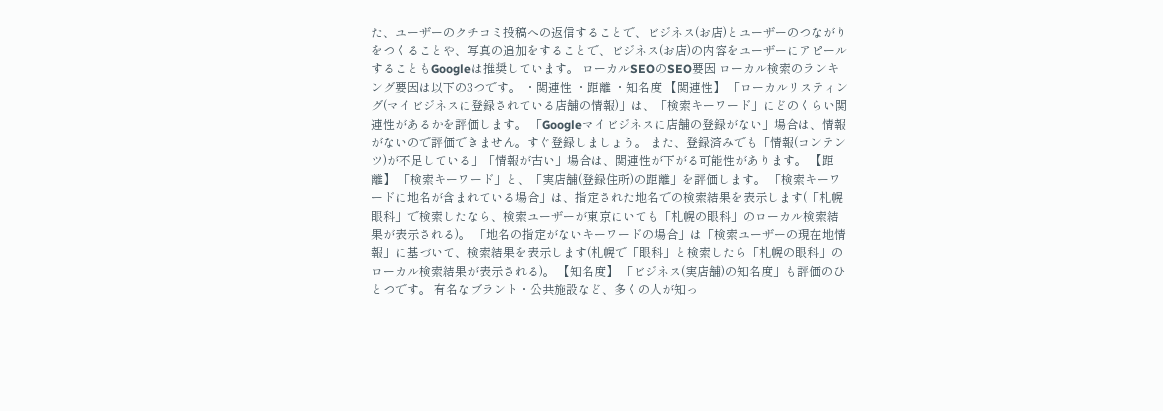た、ユーザーのクチコミ投稿への返信することで、ビジネス(お店)とユーザーのつながりをつくることや、写真の追加をすることで、ビジネス(お店)の内容をユーザーにアピールすることもGoogleは推奨しています。 ローカルSEOのSEO要因 ローカル検索のランキング要因は以下の3つです。 ・関連性 ・距離 ・知名度 【関連性】 「ローカルリスティング(マイビジネスに登録されている店舗の情報)」は、「検索キーワード」にどのくらい関連性があるかを評価します。 「Googleマイビジネスに店舗の登録がない」場合は、情報がないので評価できません。すぐ登録しましょう。 また、登録済みでも「情報(コンテンツ)が不足している」「情報が古い」場合は、関連性が下がる可能性があります。 【距離】 「検索キーワード」と、「実店舗(登録住所)の距離」を評価します。 「検索キーワードに地名が含まれている場合」は、指定された地名での検索結果を表示します(「札幌 眼科」で検索したなら、検索ユーザーが東京にいても「札幌の眼科」のローカル検索結果が表示される)。 「地名の指定がないキーワードの場合」は「検索ユーザーの現在地情報」に基づいて、検索結果を表示します(札幌で「眼科」と検索したら「札幌の眼科」のローカル検索結果が表示される)。 【知名度】 「ビジネス(実店舗)の知名度」も評価のひとつです。 有名なブラント・公共施設など、多くの人が知っ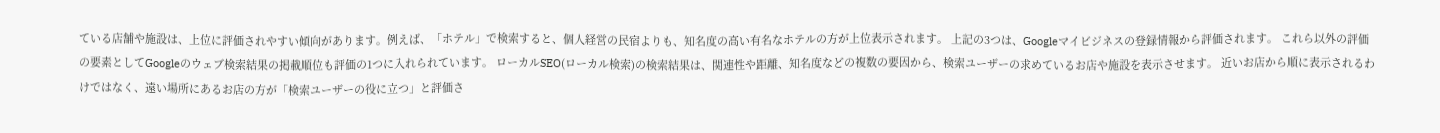ている店舗や施設は、上位に評価されやすい傾向があります。例えば、「ホテル」で検索すると、個人経営の民宿よりも、知名度の高い有名なホテルの方が上位表示されます。 上記の3つは、Googleマイビジネスの登録情報から評価されます。 これら以外の評価の要素としてGoogleのウェブ検索結果の掲載順位も評価の1つに入れられています。 ローカルSEO(ローカル検索)の検索結果は、関連性や距離、知名度などの複数の要因から、検索ユーザーの求めているお店や施設を表示させます。 近いお店から順に表示されるわけではなく、遠い場所にあるお店の方が「検索ユーザーの役に立つ」と評価さ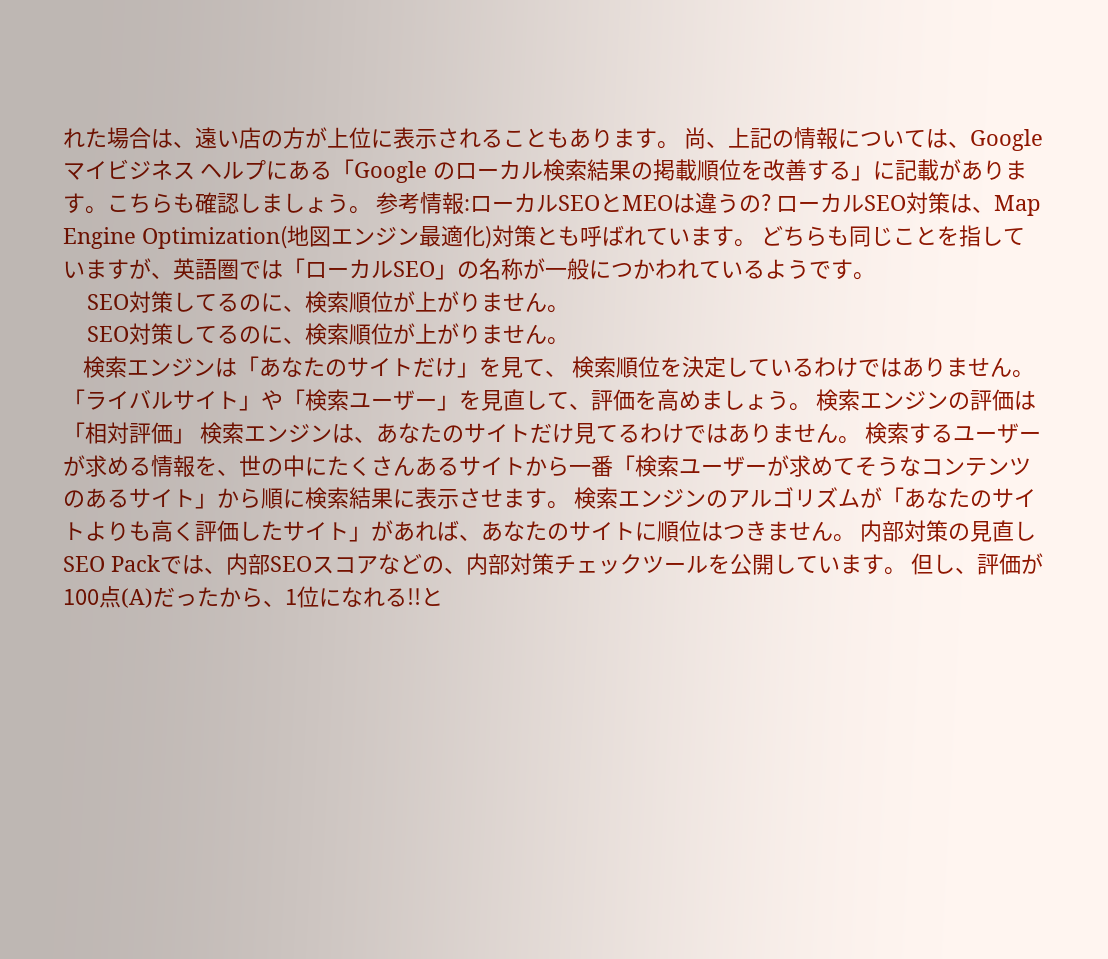れた場合は、遠い店の方が上位に表示されることもあります。 尚、上記の情報については、Google マイビジネス ヘルプにある「Google のローカル検索結果の掲載順位を改善する」に記載があります。こちらも確認しましょう。 参考情報:ローカルSEOとMEOは違うの? ローカルSEO対策は、Map Engine Optimization(地図エンジン最適化)対策とも呼ばれています。 どちらも同じことを指していますが、英語圏では「ローカルSEO」の名称が一般につかわれているようです。
    SEO対策してるのに、検索順位が上がりません。
    SEO対策してるのに、検索順位が上がりません。
    検索エンジンは「あなたのサイトだけ」を見て、 検索順位を決定しているわけではありません。 「ライバルサイト」や「検索ユーザー」を見直して、評価を高めましょう。 検索エンジンの評価は「相対評価」 検索エンジンは、あなたのサイトだけ見てるわけではありません。 検索するユーザーが求める情報を、世の中にたくさんあるサイトから一番「検索ユーザーが求めてそうなコンテンツのあるサイト」から順に検索結果に表示させます。 検索エンジンのアルゴリズムが「あなたのサイトよりも高く評価したサイト」があれば、あなたのサイトに順位はつきません。 内部対策の見直し SEO Packでは、内部SEOスコアなどの、内部対策チェックツールを公開しています。 但し、評価が100点(A)だったから、1位になれる!!と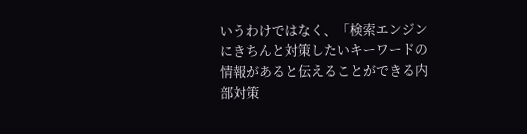いうわけではなく、「検索エンジンにきちんと対策したいキーワードの情報があると伝えることができる内部対策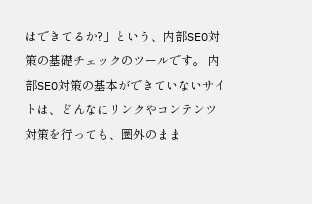はできてるか?」という、内部SEO対策の基礎チェックのツールです。 内部SEO対策の基本ができていないサイトは、どんなにリンクやコンテンツ対策を行っても、圏外のまま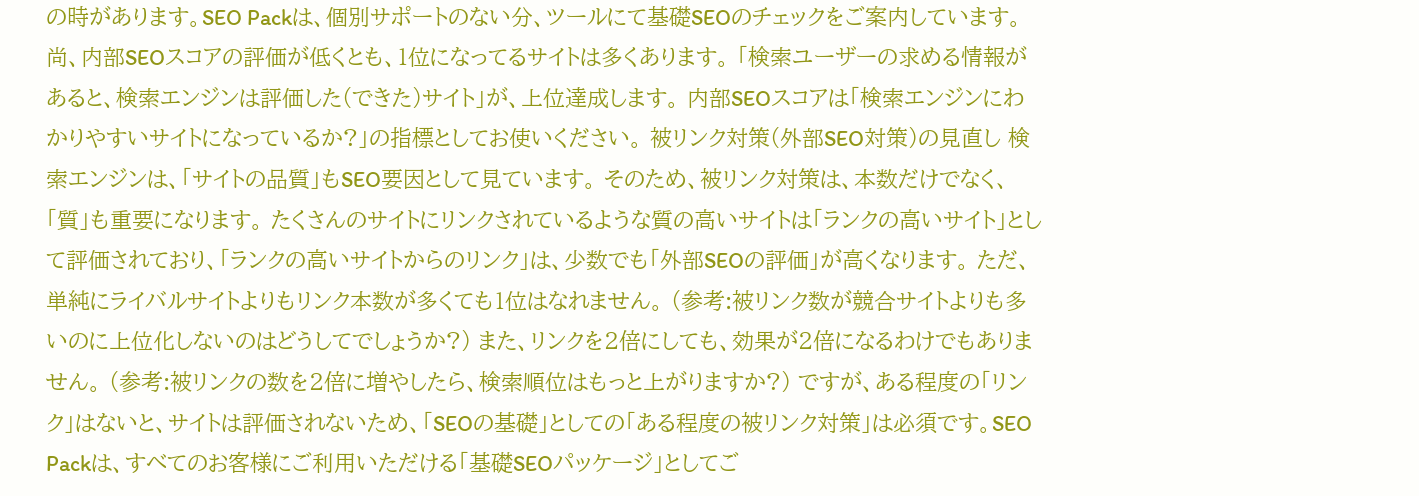の時があります。SEO Packは、個別サポートのない分、ツールにて基礎SEOのチェックをご案内しています。 尚、内部SEOスコアの評価が低くとも、1位になってるサイトは多くあります。 「検索ユーザーの求める情報があると、検索エンジンは評価した(できた)サイト」が、上位達成します。 内部SEOスコアは「検索エンジンにわかりやすいサイトになっているか?」の指標としてお使いください。 被リンク対策(外部SEO対策)の見直し 検索エンジンは、「サイトの品質」もSEO要因として見ています。 そのため、被リンク対策は、本数だけでなく、「質」も重要になります。 たくさんのサイトにリンクされているような質の高いサイトは「ランクの高いサイト」として評価されており、「ランクの高いサイトからのリンク」は、少数でも「外部SEOの評価」が高くなります。 ただ、単純にライバルサイトよりもリンク本数が多くても1位はなれません。 (参考:被リンク数が競合サイトよりも多いのに上位化しないのはどうしてでしょうか?) また、リンクを2倍にしても、効果が2倍になるわけでもありません。 (参考:被リンクの数を2倍に増やしたら、検索順位はもっと上がりますか?) ですが、ある程度の「リンク」はないと、サイトは評価されないため、「SEOの基礎」としての「ある程度の被リンク対策」は必須です。SEO Packは、すべてのお客様にご利用いただける「基礎SEOパッケージ」としてご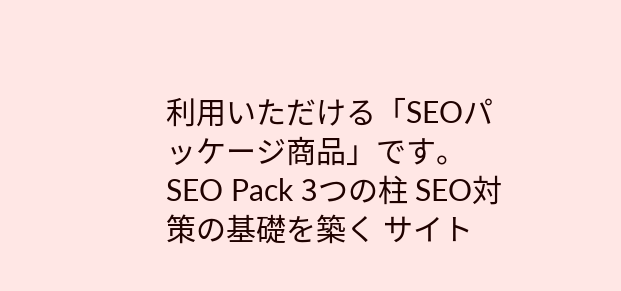利用いただける「SEOパッケージ商品」です。 SEO Pack 3つの柱 SEO対策の基礎を築く サイト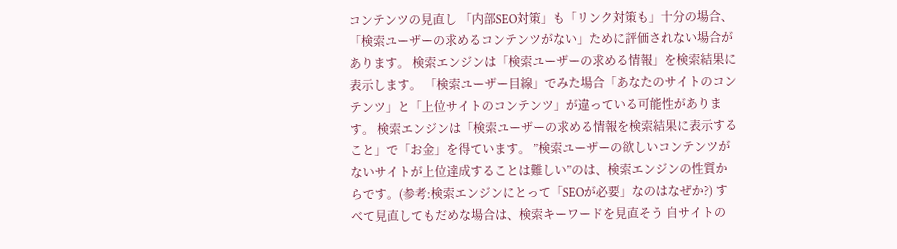コンテンツの見直し 「内部SEO対策」も「リンク対策も」十分の場合、「検索ユーザーの求めるコンテンツがない」ために評価されない場合があります。 検索エンジンは「検索ユーザーの求める情報」を検索結果に表示します。 「検索ユーザー目線」でみた場合「あなたのサイトのコンテンツ」と「上位サイトのコンテンツ」が違っている可能性があります。 検索エンジンは「検索ユーザーの求める情報を検索結果に表示すること」で「お金」を得ています。 ”検索ユーザーの欲しいコンテンツがないサイトが上位達成することは難しい”のは、検索エンジンの性質からです。(参考:検索エンジンにとって「SEOが必要」なのはなぜか?) すべて見直してもだめな場合は、検索キーワードを見直そう 自サイトの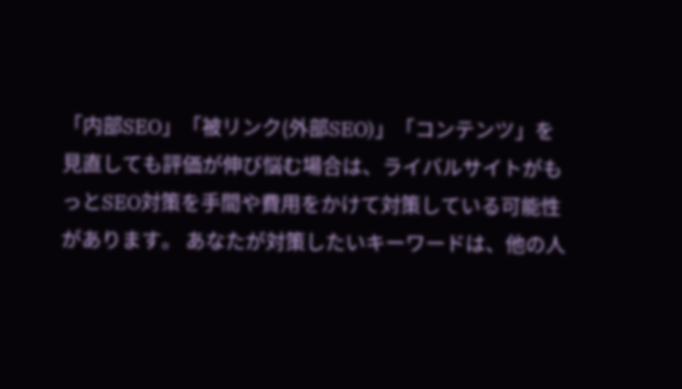「内部SEO」「被リンク(外部SEO)」「コンテンツ」を見直しても評価が伸び悩む場合は、ライバルサイトがもっとSEO対策を手間や費用をかけて対策している可能性があります。 あなたが対策したいキーワードは、他の人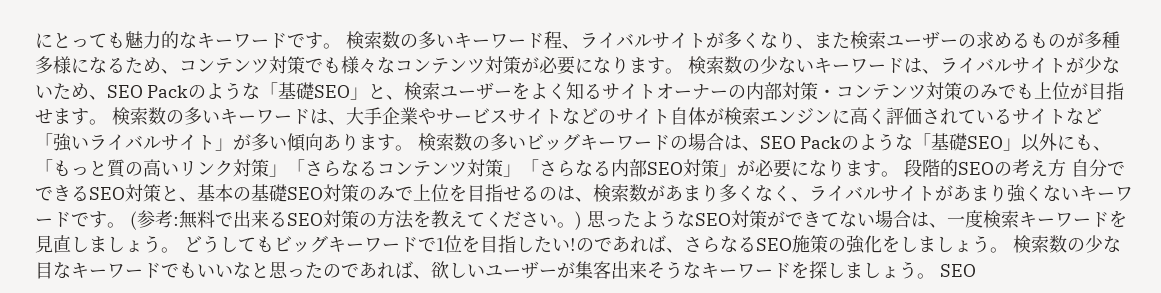にとっても魅力的なキーワードです。 検索数の多いキーワード程、ライバルサイトが多くなり、また検索ユーザーの求めるものが多種多様になるため、コンテンツ対策でも様々なコンテンツ対策が必要になります。 検索数の少ないキーワードは、ライバルサイトが少ないため、SEO Packのような「基礎SEO」と、検索ユーザーをよく知るサイトオーナーの内部対策・コンテンツ対策のみでも上位が目指せます。 検索数の多いキーワードは、大手企業やサービスサイトなどのサイト自体が検索エンジンに高く評価されているサイトなど「強いライバルサイト」が多い傾向あります。 検索数の多いビッグキーワードの場合は、SEO Packのような「基礎SEO」以外にも、「もっと質の高いリンク対策」「さらなるコンテンツ対策」「さらなる内部SEO対策」が必要になります。 段階的SEOの考え方 自分でできるSEO対策と、基本の基礎SEO対策のみで上位を目指せるのは、検索数があまり多くなく、ライバルサイトがあまり強くないキーワードです。 (参考:無料で出来るSEO対策の方法を教えてください。) 思ったようなSEO対策ができてない場合は、一度検索キーワードを見直しましょう。 どうしてもビッグキーワードで1位を目指したい!のであれば、さらなるSEO施策の強化をしましょう。 検索数の少な目なキーワードでもいいなと思ったのであれば、欲しいユーザーが集客出来そうなキーワードを探しましょう。 SEO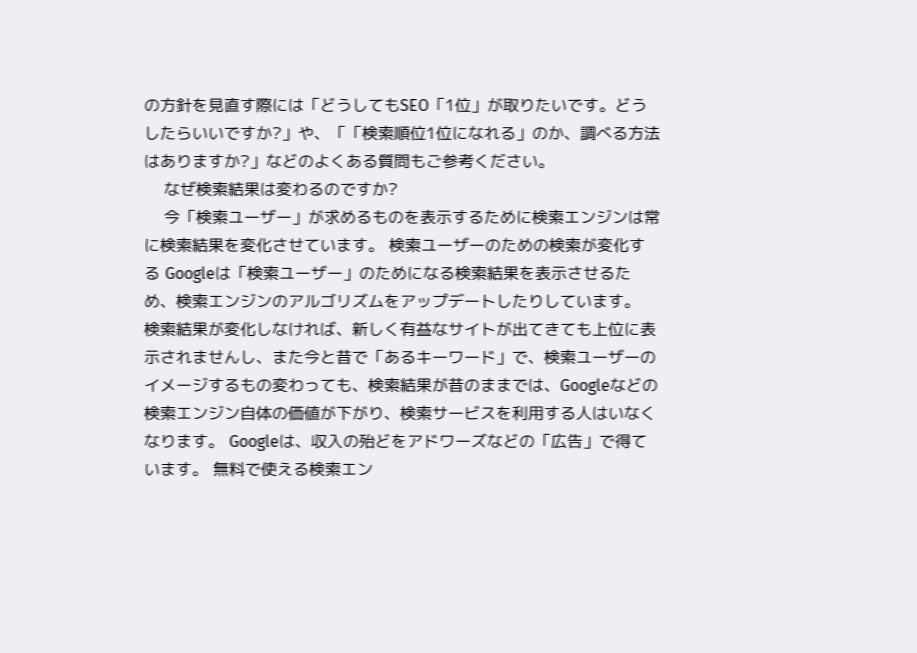の方針を見直す際には「どうしてもSEO「1位」が取りたいです。どうしたらいいですか?」や、「「検索順位1位になれる」のか、調べる方法はありますか?」などのよくある質問もご参考ください。
    なぜ検索結果は変わるのですか?
    今「検索ユーザー」が求めるものを表示するために検索エンジンは常に検索結果を変化させています。 検索ユーザーのための検索が変化する Googleは「検索ユーザー」のためになる検索結果を表示させるため、検索エンジンのアルゴリズムをアップデートしたりしています。 検索結果が変化しなければ、新しく有益なサイトが出てきても上位に表示されませんし、また今と昔で「あるキーワード」で、検索ユーザーのイメージするもの変わっても、検索結果が昔のままでは、Googleなどの検索エンジン自体の価値が下がり、検索サービスを利用する人はいなくなります。 Googleは、収入の殆どをアドワーズなどの「広告」で得ています。 無料で使える検索エン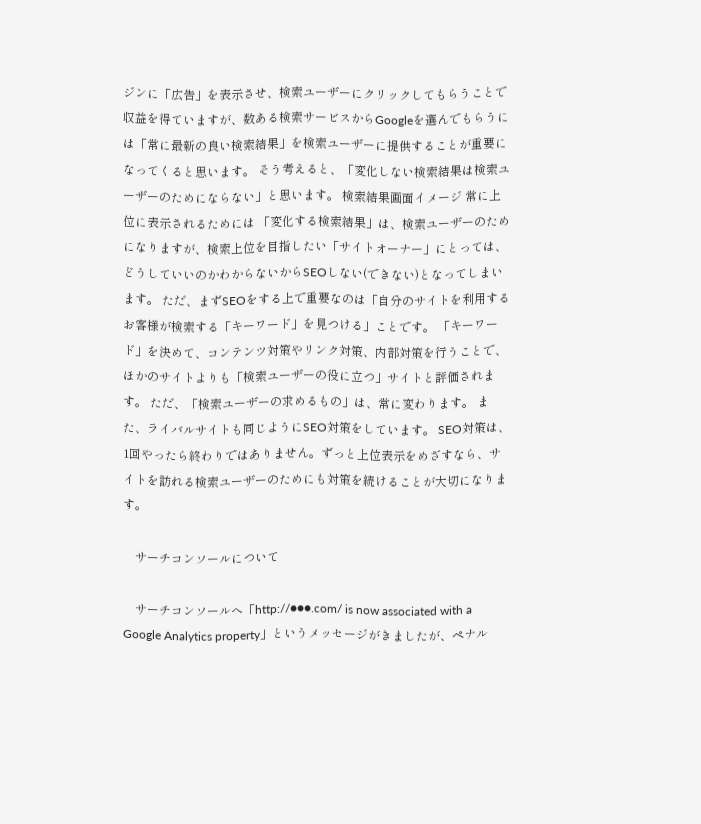ジンに「広告」を表示させ、検索ユーザーにクリックしてもらうことで収益を得ていますが、数ある検索サービスからGoogleを選んでもらうには「常に最新の良い検索結果」を検索ユーザーに提供することが重要になってくると思います。 そう考えると、「変化しない検索結果は検索ユーザーのためにならない」と思います。 検索結果画面イメージ 常に上位に表示されるためには 「変化する検索結果」は、検索ユーザーのためになりますが、検索上位を目指したい「サイトオーナー」にとっては、どうしていいのかわからないからSEOしない(できない)となってしまいます。 ただ、まずSEOをする上で重要なのは「自分のサイトを利用するお客様が検索する「キーワード」を見つける」ことです。 「キーワード」を決めて、コンテンツ対策やリンク対策、内部対策を行うことで、ほかのサイトよりも「検索ユーザーの役に立つ」サイトと評価されます。 ただ、「検索ユーザーの求めるもの」は、常に変わります。 また、ライバルサイトも同じようにSEO対策をしています。 SEO対策は、1回やったら終わりではありません。ずっと上位表示をめざすなら、サイトを訪れる検索ユーザーのためにも対策を続けることが大切になります。

    サーチコンソールについて

    サーチコンソールへ「http://●●●.com/ is now associated with a Google Analytics property」というメッセージがきましたが、ペナル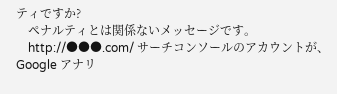ティですか?
    ペナルティとは関係ないメッセージです。
    http://●●●.com/ サーチコンソールのアカウントが、Google アナリ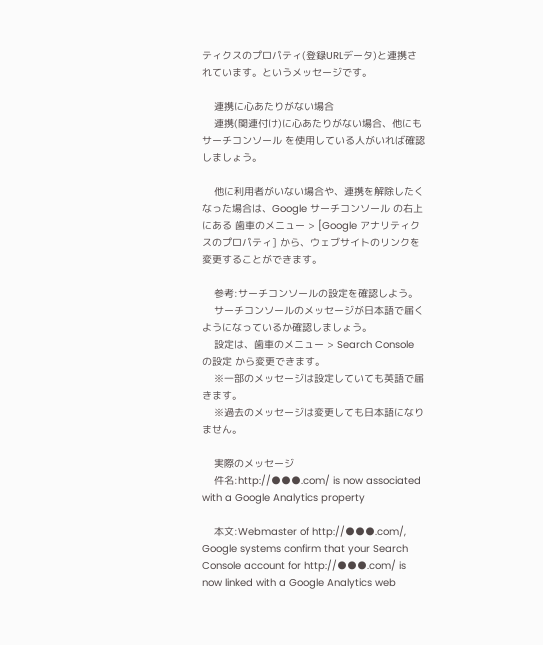ティクスのプロパティ(登録URLデータ)と連携されています。というメッセージです。

    連携に心あたりがない場合
    連携(関連付け)に心あたりがない場合、他にもサーチコンソール を使用している人がいれば確認しましょう。

    他に利用者がいない場合や、連携を解除したくなった場合は、Google サーチコンソール の右上にある 歯車のメニュー > [Google アナリティクスのプロパティ] から、ウェブサイトのリンクを変更することができます。

    参考:サーチコンソールの設定を確認しよう。
    サーチコンソールのメッセージが日本語で届くようになっているか確認しましょう。
    設定は、歯車のメニュー > Search Console の設定 から変更できます。
    ※一部のメッセージは設定していても英語で届きます。
    ※過去のメッセージは変更しても日本語になりません。

    実際のメッセージ
    件名:http://●●●.com/ is now associated with a Google Analytics property

    本文:Webmaster of http://●●●.com/, Google systems confirm that your Search Console account for http://●●●.com/ is now linked with a Google Analytics web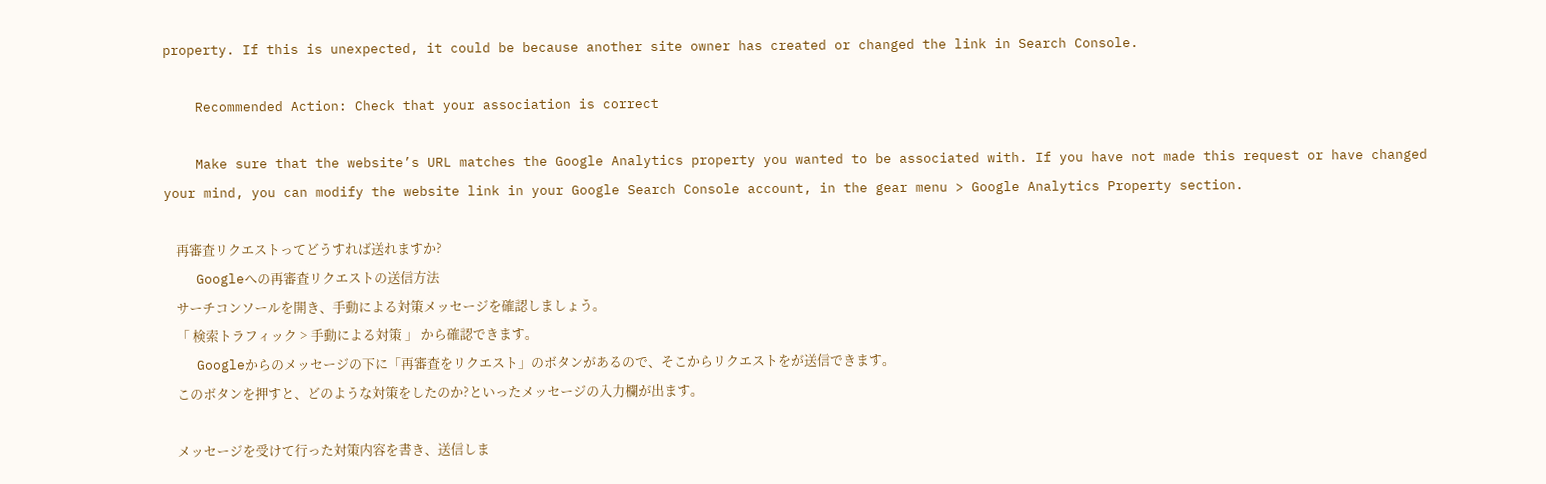property. If this is unexpected, it could be because another site owner has created or changed the link in Search Console.

    Recommended Action: Check that your association is correct

    Make sure that the website’s URL matches the Google Analytics property you wanted to be associated with. If you have not made this request or have changed your mind, you can modify the website link in your Google Search Console account, in the gear menu > Google Analytics Property section.

    再審査リクエストってどうすれば送れますか?
    Googleへの再審査リクエストの送信方法
    サーチコンソールを開き、手動による対策メッセージを確認しましょう。
    「 検索トラフィック > 手動による対策 」 から確認できます。
    Googleからのメッセージの下に「再審査をリクエスト」のボタンがあるので、そこからリクエストをが送信できます。
    このボタンを押すと、どのような対策をしたのか?といったメッセージの入力欄が出ます。

    メッセージを受けて行った対策内容を書き、送信しま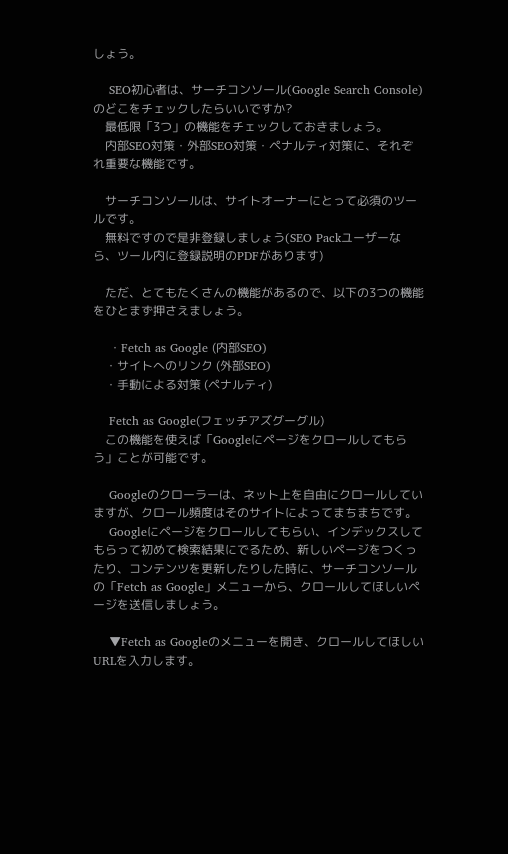しょう。

    SEO初心者は、サーチコンソール(Google Search Console)のどこをチェックしたらいいですか?
    最低限「3つ」の機能をチェックしておきましょう。
    内部SEO対策・外部SEO対策・ペナルティ対策に、それぞれ重要な機能です。

    サーチコンソールは、サイトオーナーにとって必須のツールです。
    無料ですので是非登録しましょう(SEO Packユーザーなら、ツール内に登録説明のPDFがあります)

    ただ、とてもたくさんの機能があるので、以下の3つの機能をひとまず押さえましょう。

    ・Fetch as Google (内部SEO)
    ・サイトへのリンク (外部SEO)
    ・手動による対策 (ペナルティ)

    Fetch as Google(フェッチアズグーグル)
    この機能を使えば「Googleにページをクロールしてもらう」ことが可能です。

    Googleのクローラーは、ネット上を自由にクロールしていますが、クロール頻度はそのサイトによってまちまちです。
    Googleにページをクロールしてもらい、インデックスしてもらって初めて検索結果にでるため、新しいページをつくったり、コンテンツを更新したりした時に、サーチコンソールの「Fetch as Google」メニューから、クロールしてほしいページを送信しましょう。

    ▼Fetch as Googleのメニューを開き、クロールしてほしいURLを入力します。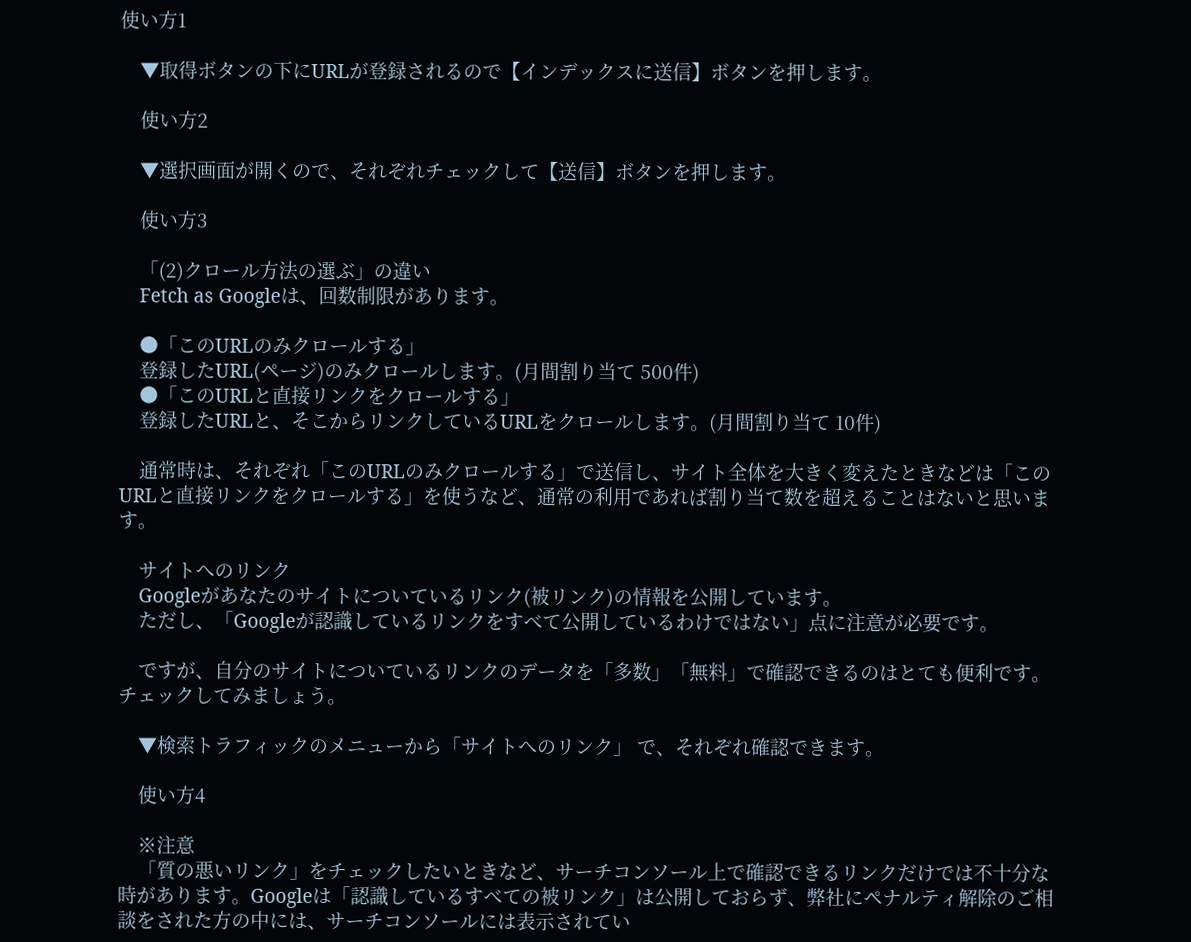使い方1

    ▼取得ボタンの下にURLが登録されるので【インデックスに送信】ボタンを押します。

    使い方2

    ▼選択画面が開くので、それぞれチェックして【送信】ボタンを押します。

    使い方3

    「(2)クロール方法の選ぶ」の違い
    Fetch as Googleは、回数制限があります。

    ●「このURLのみクロールする」
    登録したURL(ページ)のみクロールします。(月間割り当て 500件)
    ●「このURLと直接リンクをクロールする」
    登録したURLと、そこからリンクしているURLをクロールします。(月間割り当て 10件)

    通常時は、それぞれ「このURLのみクロールする」で送信し、サイト全体を大きく変えたときなどは「このURLと直接リンクをクロールする」を使うなど、通常の利用であれば割り当て数を超えることはないと思います。

    サイトへのリンク
    Googleがあなたのサイトについているリンク(被リンク)の情報を公開しています。
    ただし、「Googleが認識しているリンクをすべて公開しているわけではない」点に注意が必要です。

    ですが、自分のサイトについているリンクのデータを「多数」「無料」で確認できるのはとても便利です。チェックしてみましょう。

    ▼検索トラフィックのメニューから「サイトへのリンク」 で、それぞれ確認できます。

    使い方4

    ※注意
    「質の悪いリンク」をチェックしたいときなど、サーチコンソール上で確認できるリンクだけでは不十分な時があります。Googleは「認識しているすべての被リンク」は公開しておらず、弊社にペナルティ解除のご相談をされた方の中には、サーチコンソールには表示されてい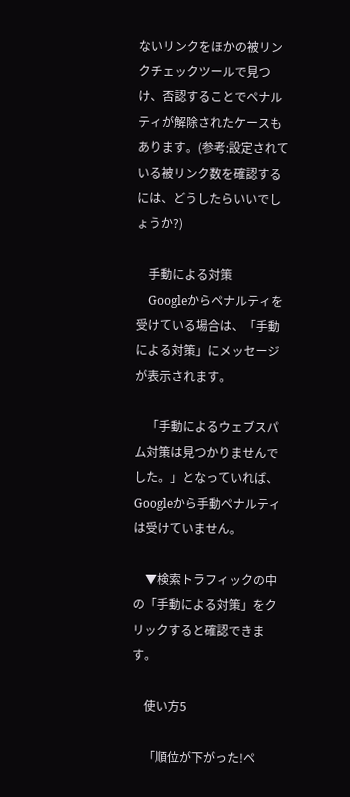ないリンクをほかの被リンクチェックツールで見つけ、否認することでペナルティが解除されたケースもあります。(参考:設定されている被リンク数を確認するには、どうしたらいいでしょうか?)

    手動による対策
    Googleからペナルティを受けている場合は、「手動による対策」にメッセージが表示されます。

    「手動によるウェブスパム対策は見つかりませんでした。」となっていれば、Googleから手動ペナルティは受けていません。

    ▼検索トラフィックの中の「手動による対策」をクリックすると確認できます。

    使い方5

    「順位が下がった!ペ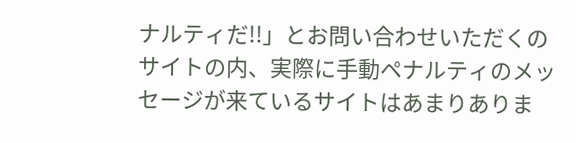ナルティだ!!」とお問い合わせいただくのサイトの内、実際に手動ペナルティのメッセージが来ているサイトはあまりありま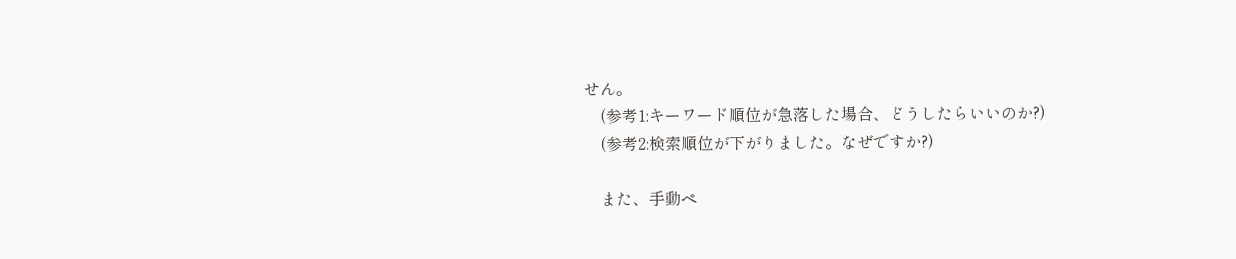せん。
    (参考1:キーワード順位が急落した場合、どうしたらいいのか?)
    (参考2:検索順位が下がりました。なぜですか?)

    また、手動ペ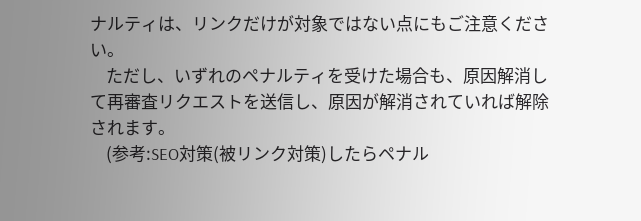ナルティは、リンクだけが対象ではない点にもご注意ください。
    ただし、いずれのペナルティを受けた場合も、原因解消して再審査リクエストを送信し、原因が解消されていれば解除されます。
    (参考:SEO対策(被リンク対策)したらペナル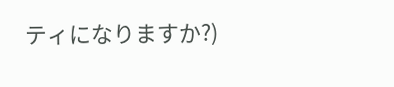ティになりますか?)